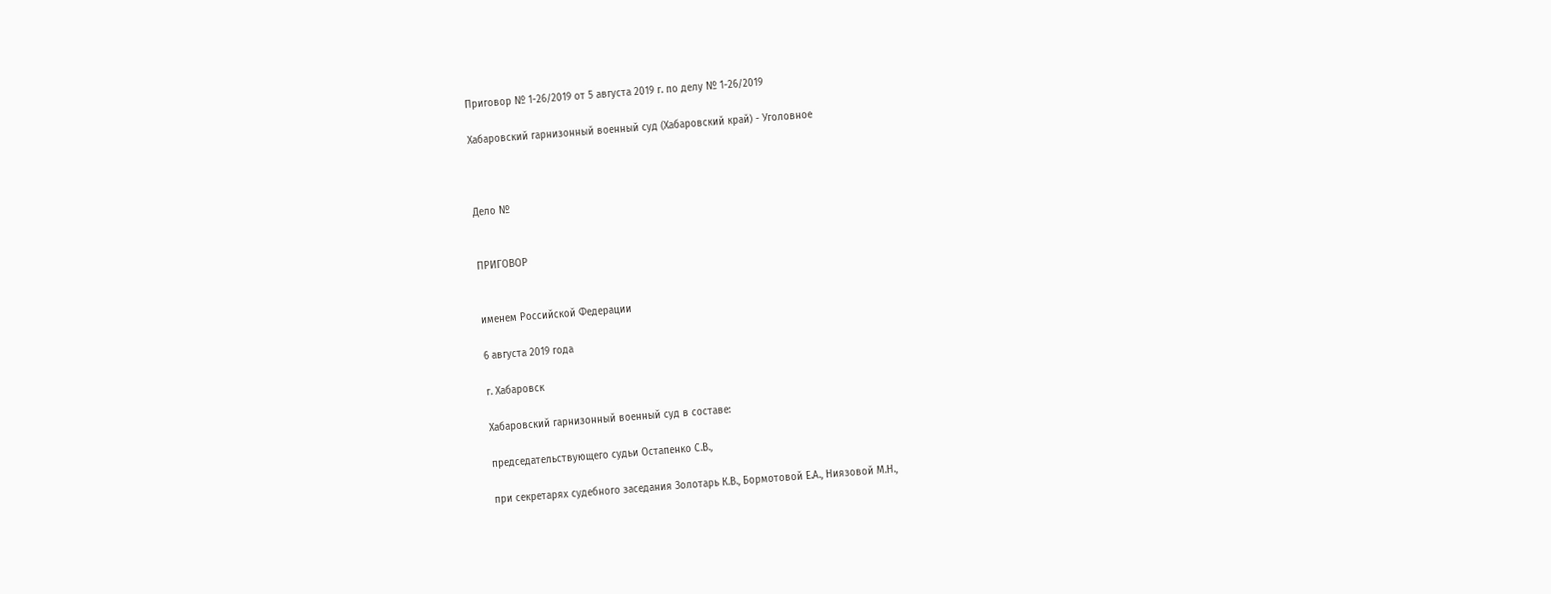Приговор № 1-26/2019 от 5 августа 2019 г. по делу № 1-26/2019

Хабаровский гарнизонный военный суд (Хабаровский край) - Уголовное



Дело №


ПРИГОВОР


именем Российской Федерации

6 августа 2019 года

г. Хабаровск

Хабаровский гарнизонный военный суд в составе:

председательствующего судьи Остапенко С.В.,

при секретарях судебного заседания Золотарь К.В., Бормотовой Е.А., Ниязовой М.Н.,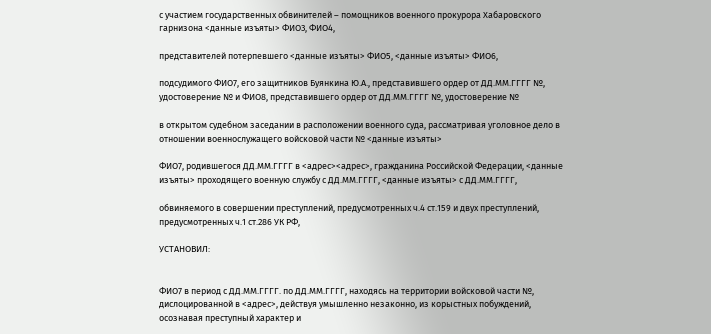с участием государственных обвинителей – помощников военного прокурора Хабаровского гарнизона <данные изъяты> ФИО3, ФИО4,

представителей потерпевшего <данные изъяты> ФИО5, <данные изъяты> ФИО6,

подсудимого ФИО7, его защитников Буянкина Ю.А., представившего ордер от ДД.ММ.ГГГГ №, удостоверение № и ФИО8, представившего ордер от ДД.ММ.ГГГГ №, удостоверение №

в открытом судебном заседании в расположении военного суда, рассматривая уголовное дело в отношении военнослужащего войсковой части № <данные изъяты>

ФИО7, родившегося ДД.ММ.ГГГГ в <адрес><адрес>, гражданина Российской Федерации, <данные изъяты> проходящего военную службу с ДД.ММ.ГГГГ, <данные изъяты> с ДД.ММ.ГГГГ,

обвиняемого в совершении преступлений, предусмотренных ч.4 ст.159 и двух преступлений, предусмотренных ч.1 ст.286 УК РФ,

УСТАНОВИЛ:


ФИО7 в период с ДД.ММ.ГГГГ. по ДД.ММ.ГГГГ, находясь на территории войсковой части №, дислоцированной в <адрес>, действуя умышленно незаконно, из корыстных побуждений, осознавая преступный характер и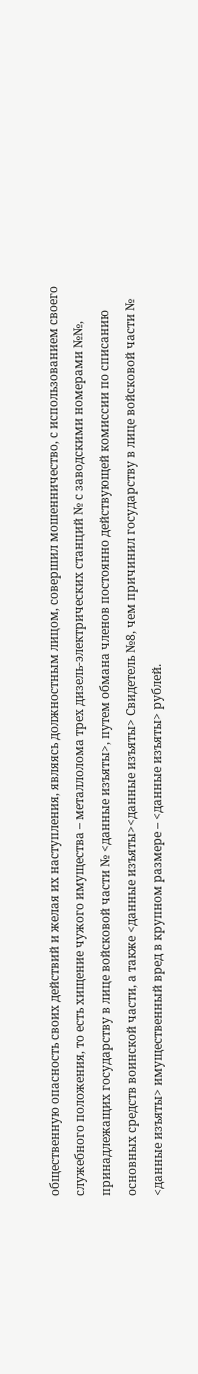общественную опасность своих действий и желая их наступления, являясь должностным лицом, совершил мошенничество, с использованием своего служебного положения, то есть хищение чужого имущества – металлолома трех дизель-электрических станций № с заводскими номерами №№, принадлежащих государству в лице войсковой части № <данные изъяты>, путем обмана членов постоянно действующей комиссии по списанию основных средств воинской части, а также <данные изъяты><данные изъяты> Свидетель №8, чем причинил государству в лице войсковой части № <данные изъяты> имущественный вред в крупном размере – <данные изъяты> рублей.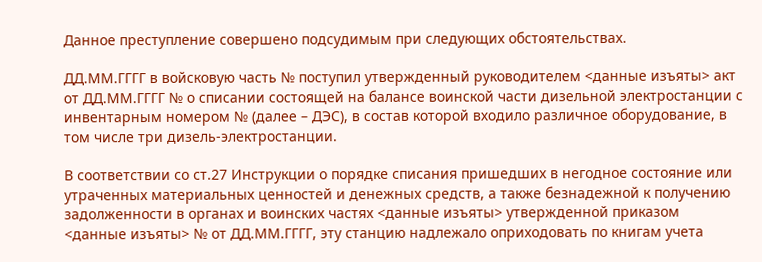Данное преступление совершено подсудимым при следующих обстоятельствах.

ДД.ММ.ГГГГ в войсковую часть № поступил утвержденный руководителем <данные изъяты> акт от ДД.ММ.ГГГГ № о списании состоящей на балансе воинской части дизельной электростанции с инвентарным номером № (далее – ДЭС), в состав которой входило различное оборудование, в том числе три дизель-электростанции.

В соответствии со ст.27 Инструкции о порядке списания пришедших в негодное состояние или утраченных материальных ценностей и денежных средств, а также безнадежной к получению задолженности в органах и воинских частях <данные изъяты> утвержденной приказом <данные изъяты> № от ДД.ММ.ГГГГ, эту станцию надлежало оприходовать по книгам учета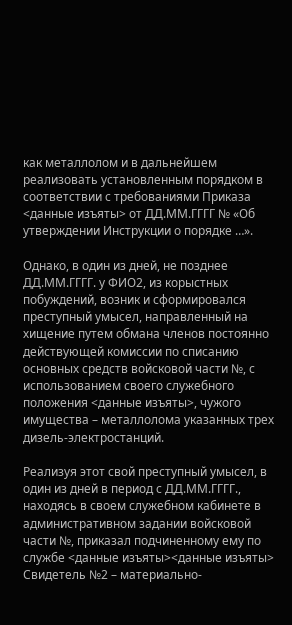как металлолом и в дальнейшем реализовать установленным порядком в соответствии с требованиями Приказа <данные изъяты> от ДД.ММ.ГГГГ № «Об утверждении Инструкции о порядке …».

Однако, в один из дней, не позднее ДД.ММ.ГГГГ. у ФИО2, из корыстных побуждений, возник и сформировался преступный умысел, направленный на хищение путем обмана членов постоянно действующей комиссии по списанию основных средств войсковой части №, с использованием своего служебного положения <данные изъяты>, чужого имущества – металлолома указанных трех дизель-электростанций.

Реализуя этот свой преступный умысел, в один из дней в период с ДД.ММ.ГГГГ., находясь в своем служебном кабинете в административном задании войсковой части №, приказал подчиненному ему по службе <данные изъяты><данные изъяты> Свидетель №2 – материально-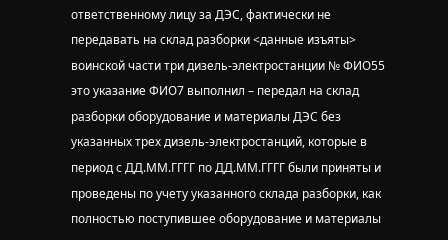ответственному лицу за ДЭС, фактически не передавать на склад разборки <данные изъяты> воинской части три дизель-электростанции № ФИО55 это указание ФИО7 выполнил – передал на склад разборки оборудование и материалы ДЭС без указанных трех дизель-электростанций, которые в период с ДД.ММ.ГГГГ по ДД.ММ.ГГГГ были приняты и проведены по учету указанного склада разборки, как полностью поступившее оборудование и материалы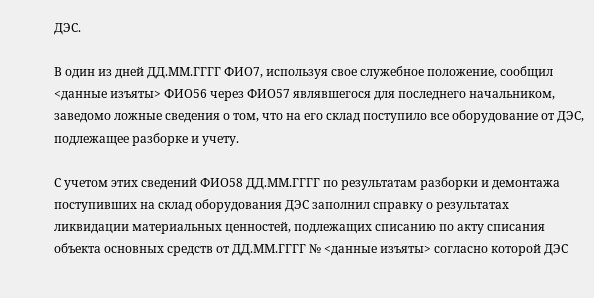ДЭС.

В один из дней ДД.ММ.ГГГГ ФИО7, используя свое служебное положение, сообщил <данные изъяты> ФИО56 через ФИО57 являвшегося для последнего начальником, заведомо ложные сведения о том, что на его склад поступило все оборудование от ДЭС, подлежащее разборке и учету.

С учетом этих сведений ФИО58 ДД.ММ.ГГГГ по результатам разборки и демонтажа поступивших на склад оборудования ДЭС заполнил справку о результатах ликвидации материальных ценностей, подлежащих списанию по акту списания объекта основных средств от ДД.ММ.ГГГГ № <данные изъяты> согласно которой ДЭС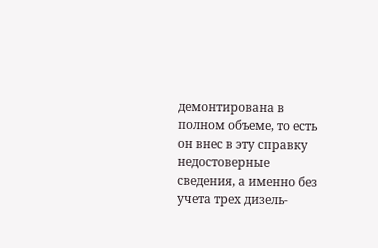демонтирована в полном объеме, то есть он внес в эту справку недостоверные сведения, а именно без учета трех дизель-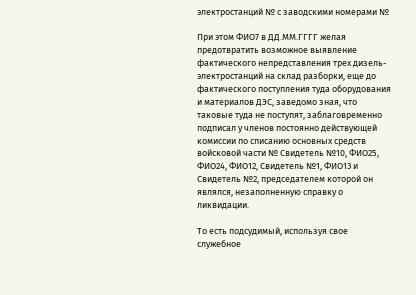электростанций № с заводскими номерами №

При этом ФИО7 в ДД.ММ.ГГГГ желая предотвратить возможное выявление фактического непредставления трех дизель-электростанций на склад разборки, еще до фактического поступления туда оборудования и материалов ДЭС, заведомо зная, что таковые туда не поступят, заблаговременно подписал у членов постоянно действующей комиссии по списанию основных средств войсковой части № Свидетель №10, ФИО25, ФИО24, ФИО12, Свидетель №1, ФИО13 и Свидетель №2, председателем которой он являлся, незаполненную справку о ликвидации.

То есть подсудимый, используя свое служебное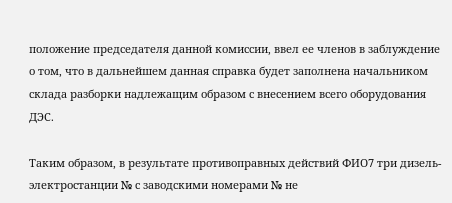положение председателя данной комиссии, ввел ее членов в заблуждение о том, что в дальнейшем данная справка будет заполнена начальником склада разборки надлежащим образом с внесением всего оборудования ДЭС.

Таким образом, в результате противоправных действий ФИО7 три дизель-электростанции № с заводскими номерами № не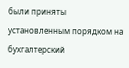были приняты установленным порядком на бухгалтерский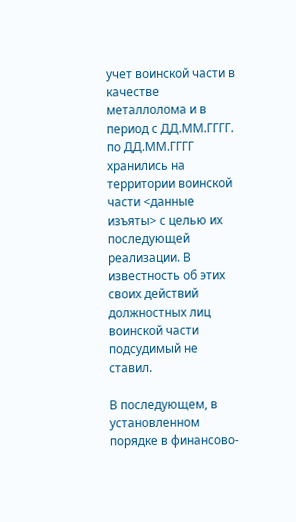учет воинской части в качестве металлолома и в период с ДД.ММ.ГГГГ. по ДД.ММ.ГГГГ хранились на территории воинской части <данные изъяты> с целью их последующей реализации. В известность об этих своих действий должностных лиц воинской части подсудимый не ставил.

В последующем, в установленном порядке в финансово-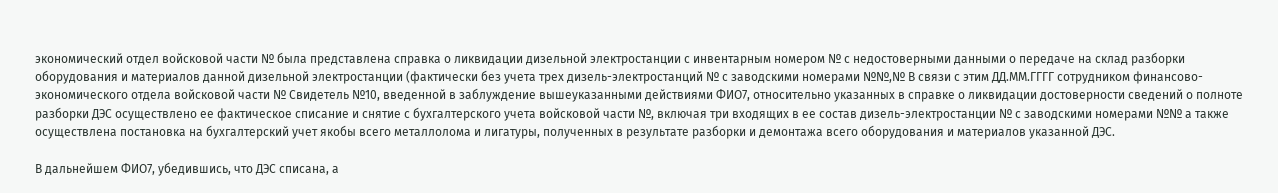экономический отдел войсковой части № была представлена справка о ликвидации дизельной электростанции с инвентарным номером № с недостоверными данными о передаче на склад разборки оборудования и материалов данной дизельной электростанции (фактически без учета трех дизель-электростанций № с заводскими номерами №№,№ В связи с этим ДД.ММ.ГГГГ сотрудником финансово-экономического отдела войсковой части № Свидетель №10, введенной в заблуждение вышеуказанными действиями ФИО7, относительно указанных в справке о ликвидации достоверности сведений о полноте разборки ДЭС осуществлено ее фактическое списание и снятие с бухгалтерского учета войсковой части №, включая три входящих в ее состав дизель-электростанции № с заводскими номерами №№ а также осуществлена постановка на бухгалтерский учет якобы всего металлолома и лигатуры, полученных в результате разборки и демонтажа всего оборудования и материалов указанной ДЭС.

В дальнейшем ФИО7, убедившись, что ДЭС списана, а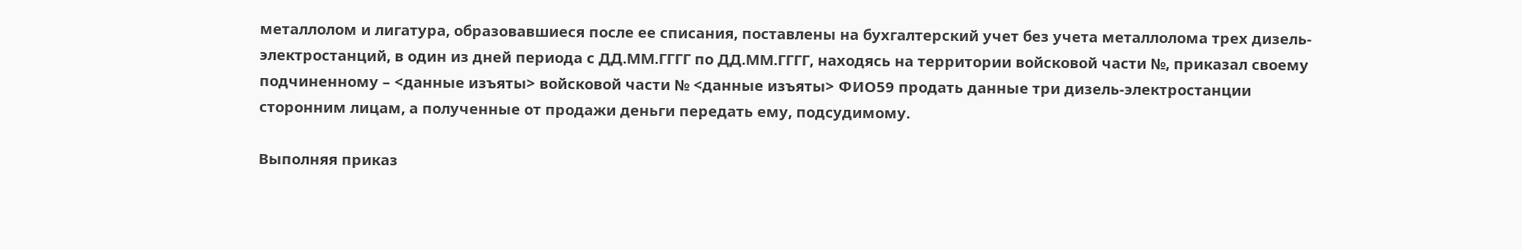металлолом и лигатура, образовавшиеся после ее списания, поставлены на бухгалтерский учет без учета металлолома трех дизель-электростанций, в один из дней периода с ДД.ММ.ГГГГ по ДД.ММ.ГГГГ, находясь на территории войсковой части №, приказал своему подчиненному – <данные изъяты> войсковой части № <данные изъяты> ФИО59 продать данные три дизель-электростанции сторонним лицам, а полученные от продажи деньги передать ему, подсудимому.

Выполняя приказ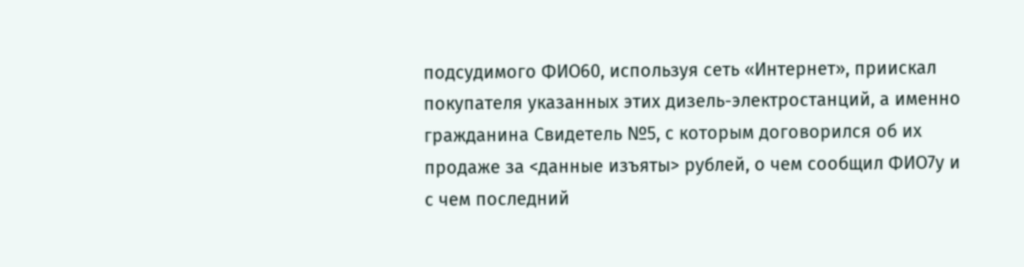подсудимого ФИО60, используя сеть «Интернет», приискал покупателя указанных этих дизель-электростанций, а именно гражданина Свидетель №5, с которым договорился об их продаже за <данные изъяты> рублей, о чем сообщил ФИО7у и с чем последний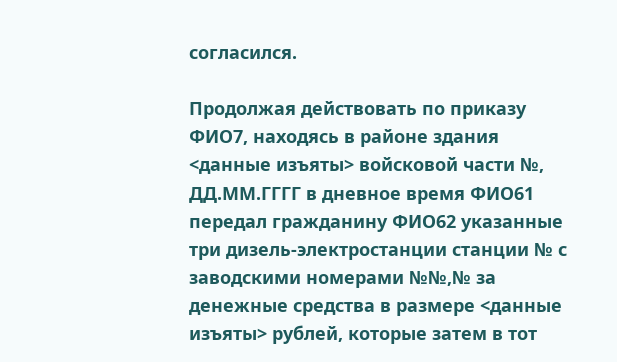согласился.

Продолжая действовать по приказу ФИО7, находясь в районе здания <данные изъяты> войсковой части №, ДД.ММ.ГГГГ в дневное время ФИО61 передал гражданину ФИО62 указанные три дизель-электростанции станции № с заводскими номерами №№,№ за денежные средства в размере <данные изъяты> рублей, которые затем в тот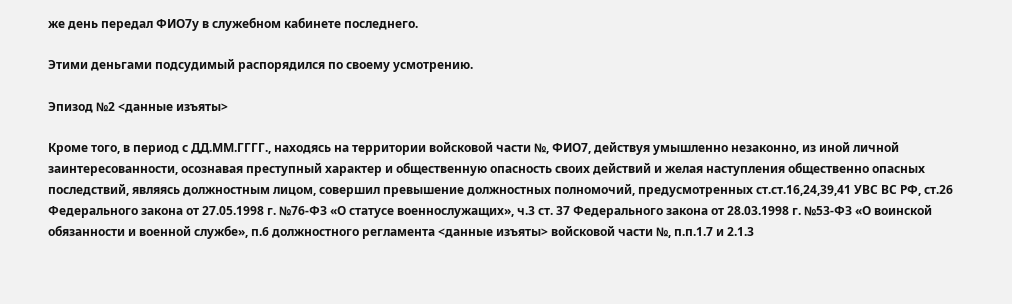же день передал ФИО7у в служебном кабинете последнего.

Этими деньгами подсудимый распорядился по своему усмотрению.

Эпизод №2 <данные изъяты>

Кроме того, в период с ДД.ММ.ГГГГ., находясь на территории войсковой части №, ФИО7, действуя умышленно незаконно, из иной личной заинтересованности, осознавая преступный характер и общественную опасность своих действий и желая наступления общественно опасных последствий, являясь должностным лицом, совершил превышение должностных полномочий, предусмотренных ст.ст.16,24,39,41 УВС ВС РФ, ст.26 Федерального закона от 27.05.1998 г. №76-ФЗ «О статусе военнослужащих», ч.3 ст. 37 Федерального закона от 28.03.1998 г. №53-ФЗ «О воинской обязанности и военной службе», п.6 должностного регламента <данные изъяты> войсковой части №, п.п.1.7 и 2.1.3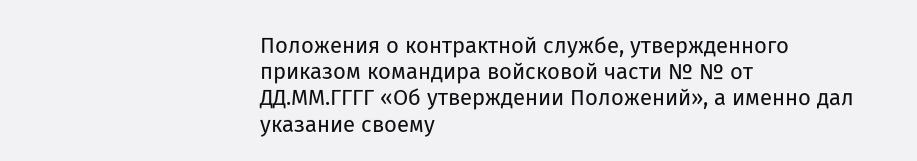Положения о контрактной службе, утвержденного приказом командира войсковой части № № от ДД.ММ.ГГГГ «Об утверждении Положений», а именно дал указание своему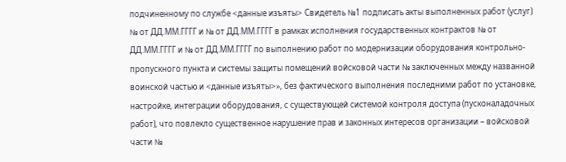подчиненному по службе <данные изъяты> Свидетель №1 подписать акты выполненных работ (услуг) № от ДД.ММ.ГГГГ и № от ДД.ММ.ГГГГ в рамках исполнения государственных контрактов № от ДД.ММ.ГГГГ и № от ДД.ММ.ГГГГ по выполнению работ по модернизации оборудования контрольно-пропускного пункта и системы защиты помещений войсковой части № заключенных между названной воинской частью и <данные изъяты>», без фактического выполнения последними работ по установке, настройке, интеграции оборудования, с существующей системой контроля доступа (пусконаладочных работ), что повлекло существенное нарушение прав и законных интересов организации – войсковой части №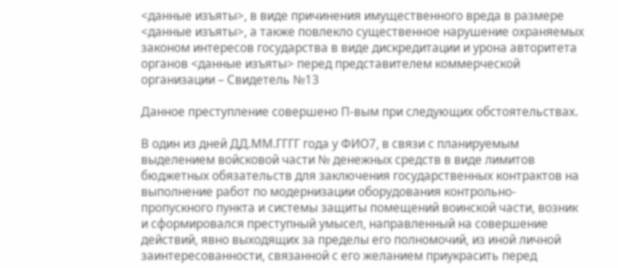<данные изъяты>, в виде причинения имущественного вреда в размере <данные изъяты>, а также повлекло существенное нарушение охраняемых законом интересов государства в виде дискредитации и урона авторитета органов <данные изъяты> перед представителем коммерческой организации – Свидетель №13

Данное преступление совершено П-вым при следующих обстоятельствах.

В один из дней ДД.ММ.ГГГГ года у ФИО7, в связи с планируемым выделением войсковой части № денежных средств в виде лимитов бюджетных обязательств для заключения государственных контрактов на выполнение работ по модернизации оборудования контрольно-пропускного пункта и системы защиты помещений воинской части, возник и сформировался преступный умысел, направленный на совершение действий, явно выходящих за пределы его полномочий, из иной личной заинтересованности, связанной с его желанием приукрасить перед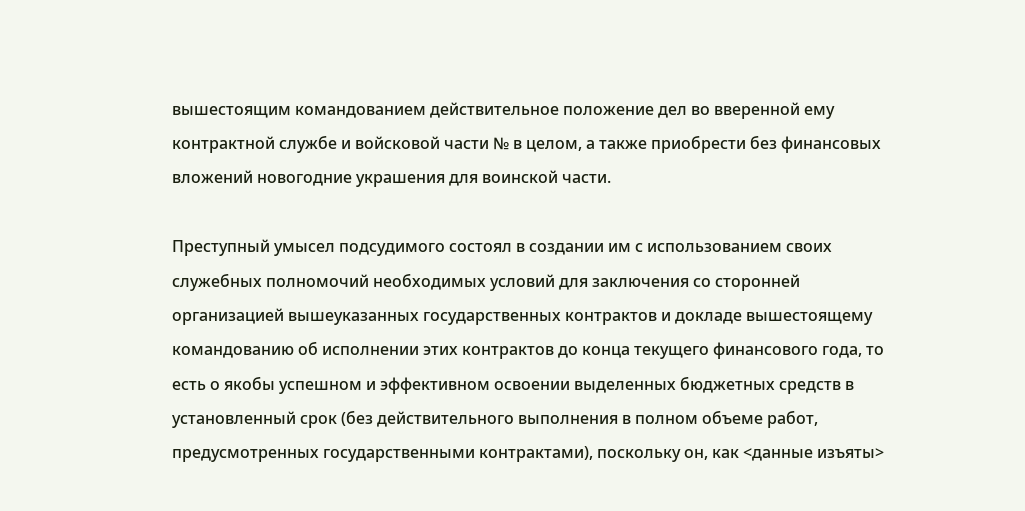вышестоящим командованием действительное положение дел во вверенной ему контрактной службе и войсковой части № в целом, а также приобрести без финансовых вложений новогодние украшения для воинской части.

Преступный умысел подсудимого состоял в создании им с использованием своих служебных полномочий необходимых условий для заключения со сторонней организацией вышеуказанных государственных контрактов и докладе вышестоящему командованию об исполнении этих контрактов до конца текущего финансового года, то есть о якобы успешном и эффективном освоении выделенных бюджетных средств в установленный срок (без действительного выполнения в полном объеме работ, предусмотренных государственными контрактами), поскольку он, как <данные изъяты>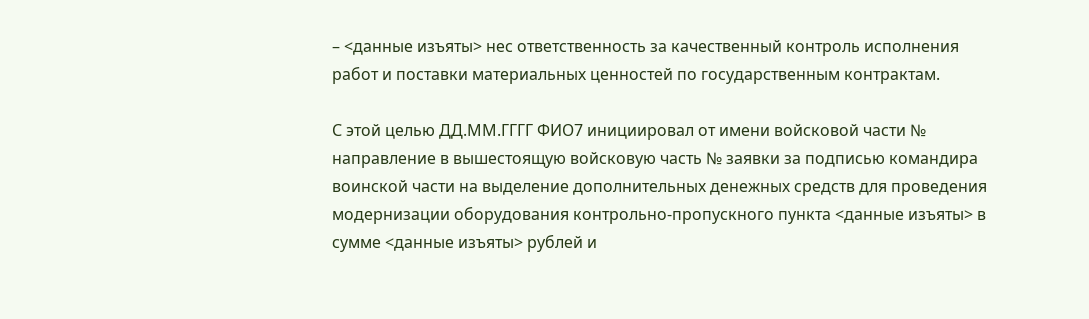– <данные изъяты> нес ответственность за качественный контроль исполнения работ и поставки материальных ценностей по государственным контрактам.

С этой целью ДД.ММ.ГГГГ ФИО7 инициировал от имени войсковой части № направление в вышестоящую войсковую часть № заявки за подписью командира воинской части на выделение дополнительных денежных средств для проведения модернизации оборудования контрольно-пропускного пункта <данные изъяты> в сумме <данные изъяты> рублей и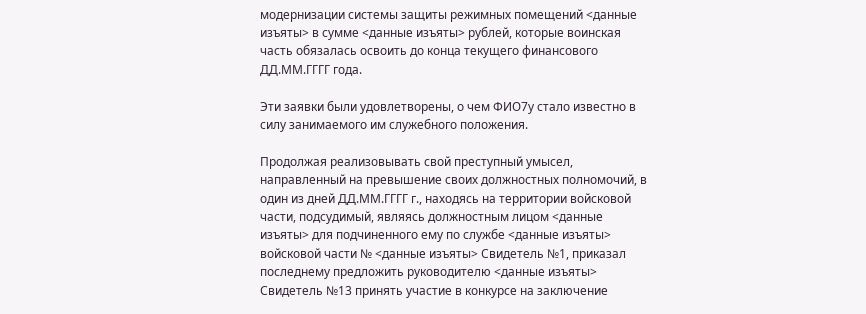модернизации системы защиты режимных помещений <данные изъяты> в сумме <данные изъяты> рублей, которые воинская часть обязалась освоить до конца текущего финансового ДД.ММ.ГГГГ года.

Эти заявки были удовлетворены, о чем ФИО7у стало известно в силу занимаемого им служебного положения.

Продолжая реализовывать свой преступный умысел, направленный на превышение своих должностных полномочий, в один из дней ДД.ММ.ГГГГ г., находясь на территории войсковой части, подсудимый, являясь должностным лицом <данные изъяты> для подчиненного ему по службе <данные изъяты> войсковой части № <данные изъяты> Свидетель №1, приказал последнему предложить руководителю <данные изъяты> Свидетель №13 принять участие в конкурсе на заключение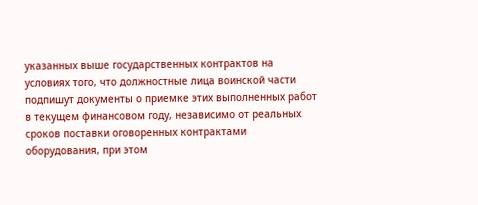указанных выше государственных контрактов на условиях того, что должностные лица воинской части подпишут документы о приемке этих выполненных работ в текущем финансовом году, независимо от реальных сроков поставки оговоренных контрактами оборудования, при этом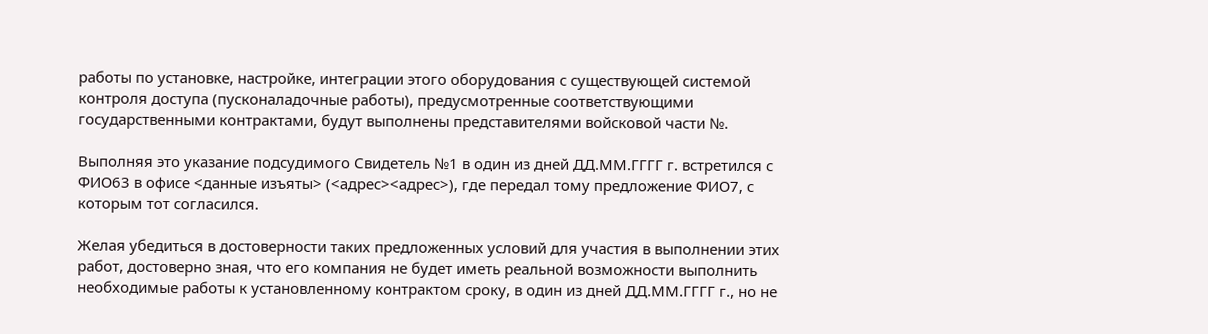работы по установке, настройке, интеграции этого оборудования с существующей системой контроля доступа (пусконаладочные работы), предусмотренные соответствующими государственными контрактами, будут выполнены представителями войсковой части №.

Выполняя это указание подсудимого Свидетель №1 в один из дней ДД.ММ.ГГГГ г. встретился с ФИО63 в офисе <данные изъяты> (<адрес><адрес>), где передал тому предложение ФИО7, с которым тот согласился.

Желая убедиться в достоверности таких предложенных условий для участия в выполнении этих работ, достоверно зная, что его компания не будет иметь реальной возможности выполнить необходимые работы к установленному контрактом сроку, в один из дней ДД.ММ.ГГГГ г., но не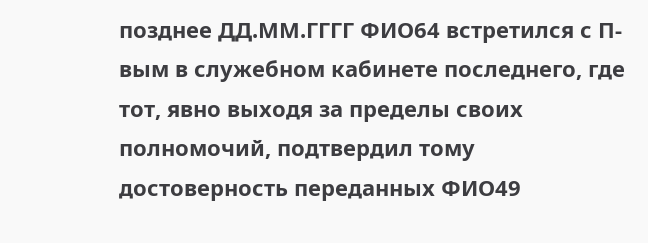позднее ДД.ММ.ГГГГ ФИО64 встретился с П-вым в служебном кабинете последнего, где тот, явно выходя за пределы своих полномочий, подтвердил тому достоверность переданных ФИО49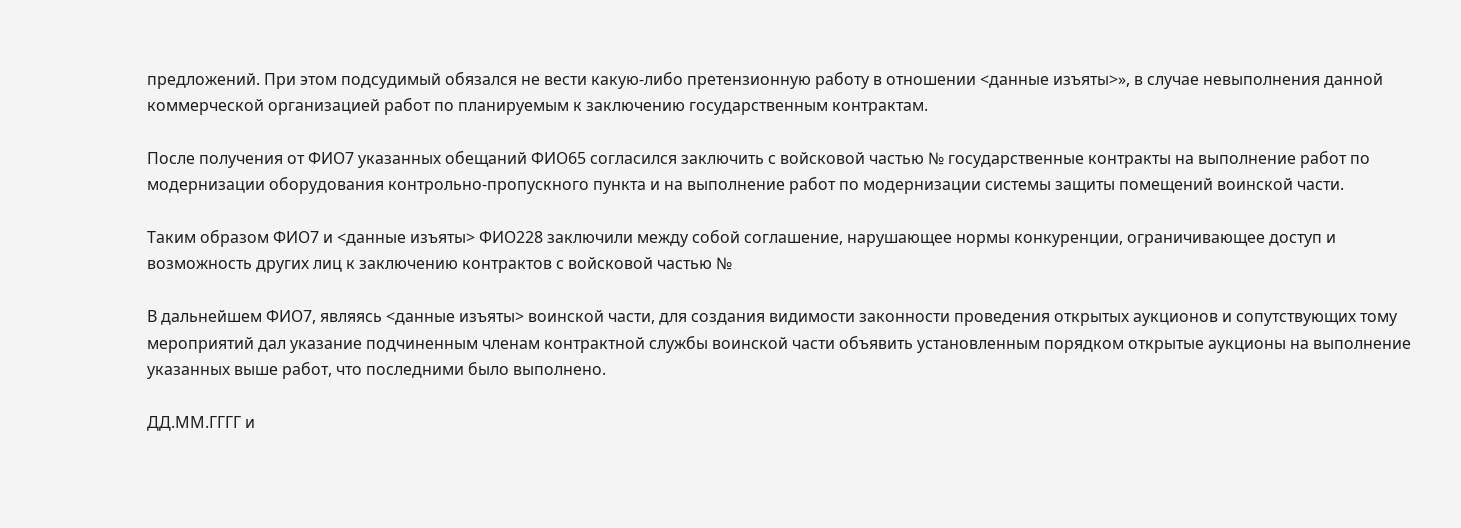предложений. При этом подсудимый обязался не вести какую-либо претензионную работу в отношении <данные изъяты>», в случае невыполнения данной коммерческой организацией работ по планируемым к заключению государственным контрактам.

После получения от ФИО7 указанных обещаний ФИО65 согласился заключить с войсковой частью № государственные контракты на выполнение работ по модернизации оборудования контрольно-пропускного пункта и на выполнение работ по модернизации системы защиты помещений воинской части.

Таким образом ФИО7 и <данные изъяты> ФИО228 заключили между собой соглашение, нарушающее нормы конкуренции, ограничивающее доступ и возможность других лиц к заключению контрактов с войсковой частью №

В дальнейшем ФИО7, являясь <данные изъяты> воинской части, для создания видимости законности проведения открытых аукционов и сопутствующих тому мероприятий дал указание подчиненным членам контрактной службы воинской части объявить установленным порядком открытые аукционы на выполнение указанных выше работ, что последними было выполнено.

ДД.ММ.ГГГГ и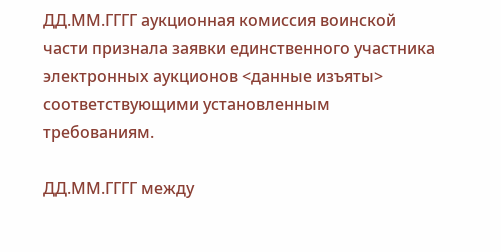ДД.ММ.ГГГГ аукционная комиссия воинской части признала заявки единственного участника электронных аукционов <данные изъяты> соответствующими установленным требованиям.

ДД.ММ.ГГГГ между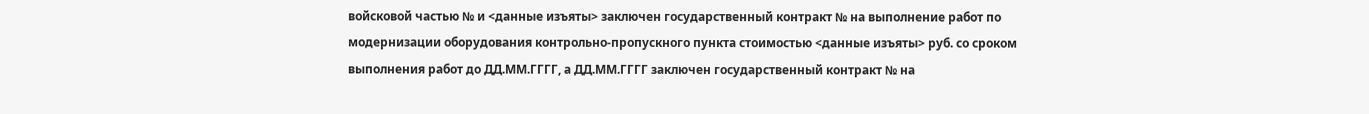войсковой частью № и <данные изъяты> заключен государственный контракт № на выполнение работ по модернизации оборудования контрольно-пропускного пункта стоимостью <данные изъяты> руб. со сроком выполнения работ до ДД.ММ.ГГГГ, а ДД.ММ.ГГГГ заключен государственный контракт № на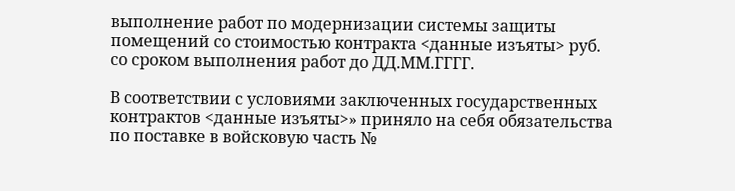выполнение работ по модернизации системы защиты помещений со стоимостью контракта <данные изъяты> руб. со сроком выполнения работ до ДД.ММ.ГГГГ.

В соответствии с условиями заключенных государственных контрактов <данные изъяты>» приняло на себя обязательства по поставке в войсковую часть №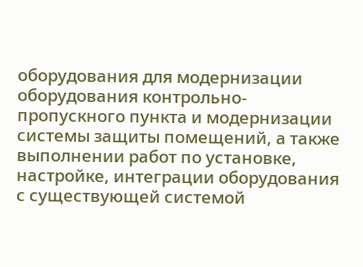оборудования для модернизации оборудования контрольно-пропускного пункта и модернизации системы защиты помещений, а также выполнении работ по установке, настройке, интеграции оборудования с существующей системой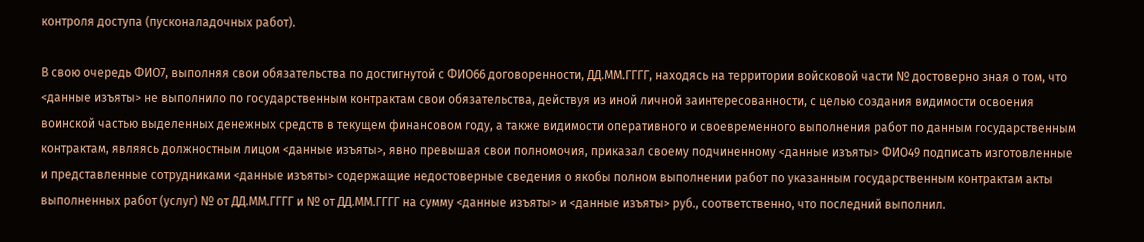контроля доступа (пусконаладочных работ).

В свою очередь ФИО7, выполняя свои обязательства по достигнутой с ФИО66 договоренности, ДД.ММ.ГГГГ, находясь на территории войсковой части № достоверно зная о том, что <данные изъяты> не выполнило по государственным контрактам свои обязательства, действуя из иной личной заинтересованности, с целью создания видимости освоения воинской частью выделенных денежных средств в текущем финансовом году, а также видимости оперативного и своевременного выполнения работ по данным государственным контрактам, являясь должностным лицом <данные изъяты>, явно превышая свои полномочия, приказал своему подчиненному <данные изъяты> ФИО49 подписать изготовленные и представленные сотрудниками <данные изъяты> содержащие недостоверные сведения о якобы полном выполнении работ по указанным государственным контрактам акты выполненных работ (услуг) № от ДД.ММ.ГГГГ и № от ДД.ММ.ГГГГ на сумму <данные изъяты> и <данные изъяты> руб., соответственно, что последний выполнил.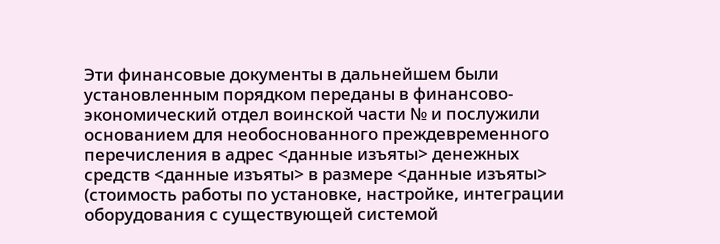Эти финансовые документы в дальнейшем были установленным порядком переданы в финансово-экономический отдел воинской части № и послужили основанием для необоснованного преждевременного перечисления в адрес <данные изъяты> денежных средств <данные изъяты> в размере <данные изъяты> (стоимость работы по установке, настройке, интеграции оборудования с существующей системой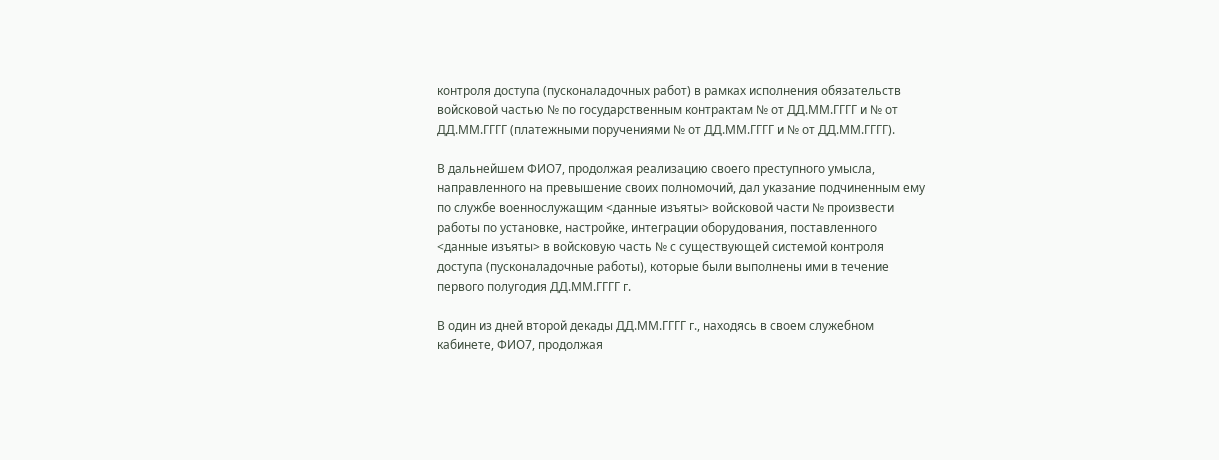контроля доступа (пусконаладочных работ) в рамках исполнения обязательств войсковой частью № по государственным контрактам № от ДД.ММ.ГГГГ и № от ДД.ММ.ГГГГ (платежными поручениями № от ДД.ММ.ГГГГ и № от ДД.ММ.ГГГГ).

В дальнейшем ФИО7, продолжая реализацию своего преступного умысла, направленного на превышение своих полномочий, дал указание подчиненным ему по службе военнослужащим <данные изъяты> войсковой части № произвести работы по установке, настройке, интеграции оборудования, поставленного <данные изъяты> в войсковую часть № с существующей системой контроля доступа (пусконаладочные работы), которые были выполнены ими в течение первого полугодия ДД.ММ.ГГГГ г.

В один из дней второй декады ДД.ММ.ГГГГ г., находясь в своем служебном кабинете, ФИО7, продолжая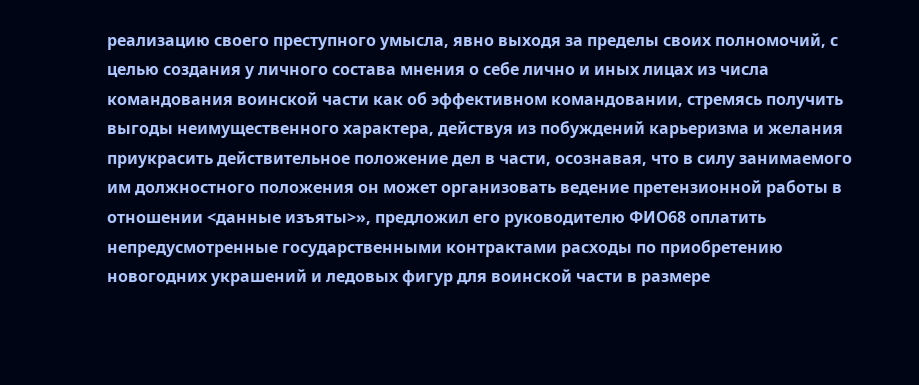реализацию своего преступного умысла, явно выходя за пределы своих полномочий, с целью создания у личного состава мнения о себе лично и иных лицах из числа командования воинской части как об эффективном командовании, стремясь получить выгоды неимущественного характера, действуя из побуждений карьеризма и желания приукрасить действительное положение дел в части, осознавая, что в силу занимаемого им должностного положения он может организовать ведение претензионной работы в отношении <данные изъяты>», предложил его руководителю ФИО68 оплатить непредусмотренные государственными контрактами расходы по приобретению новогодних украшений и ледовых фигур для воинской части в размере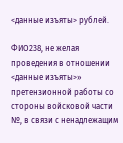<данные изъяты> рублей.

ФИО238, не желая проведения в отношении <данные изъяты>» претензионной работы со стороны войсковой части №, в связи с ненадлежащим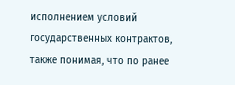исполнением условий государственных контрактов, также понимая, что по ранее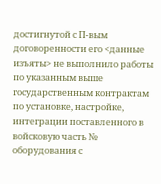достигнутой с П-вым договоренности его <данные изъяты> не выполнило работы по указанным выше государственным контрактам по установке, настройке, интеграции поставленного в войсковую часть № оборудования с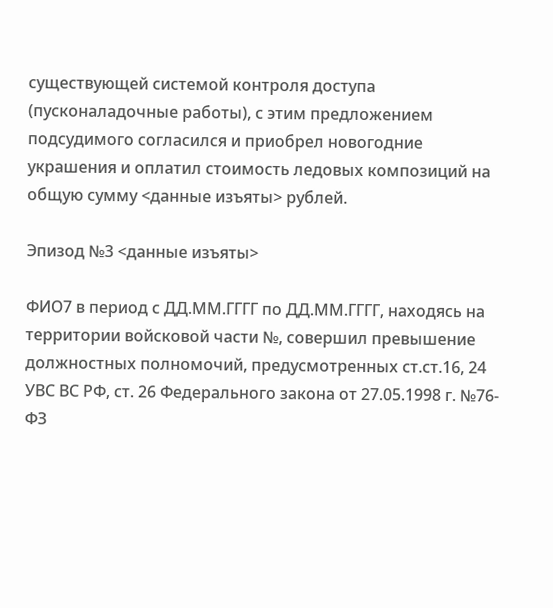существующей системой контроля доступа (пусконаладочные работы), с этим предложением подсудимого согласился и приобрел новогодние украшения и оплатил стоимость ледовых композиций на общую сумму <данные изъяты> рублей.

Эпизод №3 <данные изъяты>

ФИО7 в период с ДД.ММ.ГГГГ по ДД.ММ.ГГГГ, находясь на территории войсковой части №, совершил превышение должностных полномочий, предусмотренных ст.ст.16, 24 УВС ВС РФ, ст. 26 Федерального закона от 27.05.1998 г. №76-ФЗ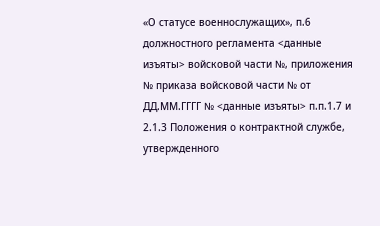«О статусе военнослужащих», п.6 должностного регламента <данные изъяты> войсковой части №, приложения № приказа войсковой части № от ДД.ММ.ГГГГ № <данные изъяты> п.п.1.7 и 2.1.3 Положения о контрактной службе, утвержденного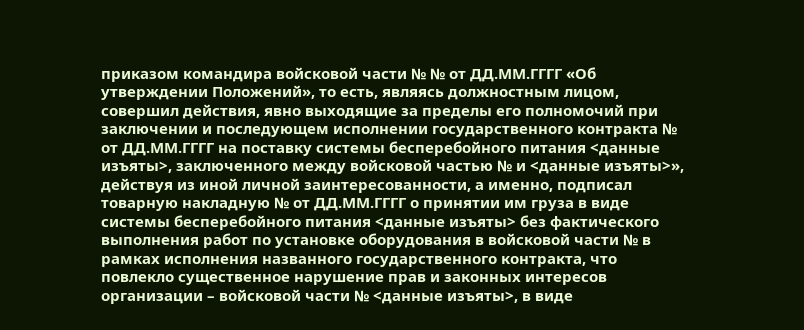приказом командира войсковой части № № от ДД.ММ.ГГГГ «Об утверждении Положений», то есть, являясь должностным лицом, совершил действия, явно выходящие за пределы его полномочий при заключении и последующем исполнении государственного контракта № от ДД.ММ.ГГГГ на поставку системы бесперебойного питания <данные изъяты>, заключенного между войсковой частью № и <данные изъяты>», действуя из иной личной заинтересованности, а именно, подписал товарную накладную № от ДД.ММ.ГГГГ о принятии им груза в виде системы бесперебойного питания <данные изъяты> без фактического выполнения работ по установке оборудования в войсковой части № в рамках исполнения названного государственного контракта, что повлекло существенное нарушение прав и законных интересов организации – войсковой части № <данные изъяты>, в виде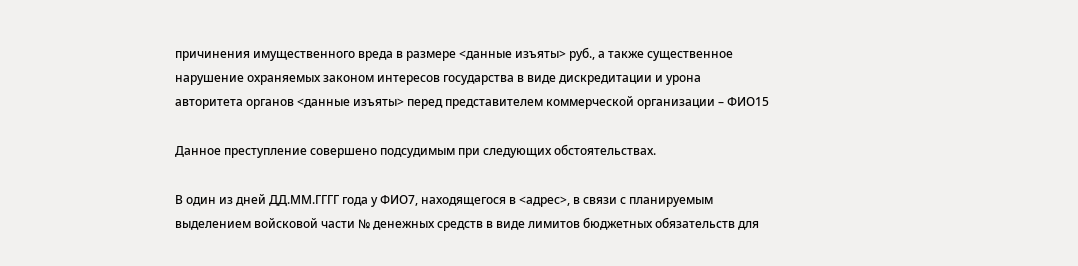причинения имущественного вреда в размере <данные изъяты> руб., а также существенное нарушение охраняемых законом интересов государства в виде дискредитации и урона авторитета органов <данные изъяты> перед представителем коммерческой организации – ФИО15

Данное преступление совершено подсудимым при следующих обстоятельствах.

В один из дней ДД.ММ.ГГГГ года у ФИО7, находящегося в <адрес>, в связи с планируемым выделением войсковой части № денежных средств в виде лимитов бюджетных обязательств для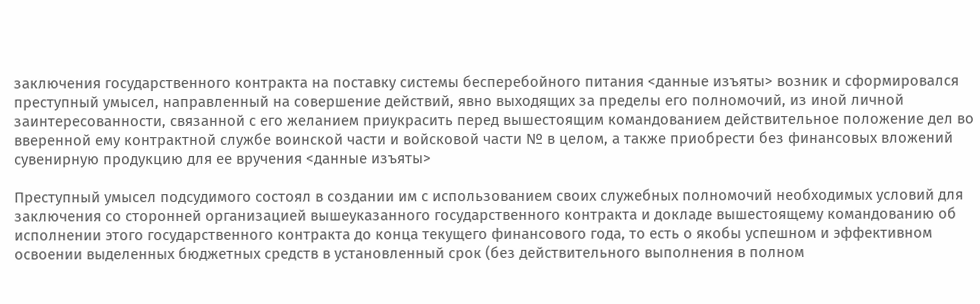заключения государственного контракта на поставку системы бесперебойного питания <данные изъяты> возник и сформировался преступный умысел, направленный на совершение действий, явно выходящих за пределы его полномочий, из иной личной заинтересованности, связанной с его желанием приукрасить перед вышестоящим командованием действительное положение дел во вверенной ему контрактной службе воинской части и войсковой части № в целом, а также приобрести без финансовых вложений сувенирную продукцию для ее вручения <данные изъяты>

Преступный умысел подсудимого состоял в создании им с использованием своих служебных полномочий необходимых условий для заключения со сторонней организацией вышеуказанного государственного контракта и докладе вышестоящему командованию об исполнении этого государственного контракта до конца текущего финансового года, то есть о якобы успешном и эффективном освоении выделенных бюджетных средств в установленный срок (без действительного выполнения в полном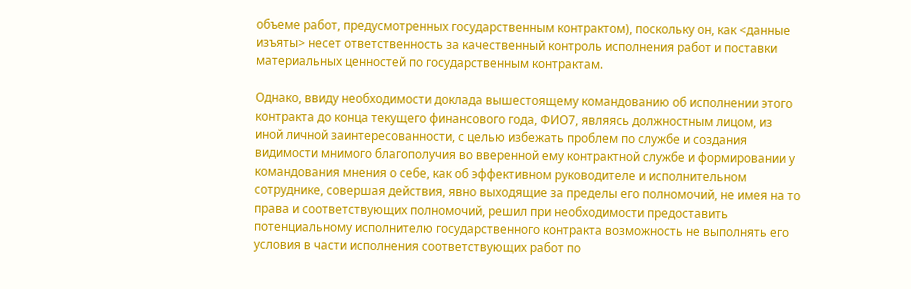объеме работ, предусмотренных государственным контрактом), поскольку он, как <данные изъяты> несет ответственность за качественный контроль исполнения работ и поставки материальных ценностей по государственным контрактам.

Однако, ввиду необходимости доклада вышестоящему командованию об исполнении этого контракта до конца текущего финансового года, ФИО7, являясь должностным лицом, из иной личной заинтересованности, с целью избежать проблем по службе и создания видимости мнимого благополучия во вверенной ему контрактной службе и формировании у командования мнения о себе, как об эффективном руководителе и исполнительном сотруднике, совершая действия, явно выходящие за пределы его полномочий, не имея на то права и соответствующих полномочий, решил при необходимости предоставить потенциальному исполнителю государственного контракта возможность не выполнять его условия в части исполнения соответствующих работ по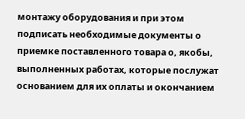монтажу оборудования и при этом подписать необходимые документы о приемке поставленного товара о, якобы, выполненных работах, которые послужат основанием для их оплаты и окончанием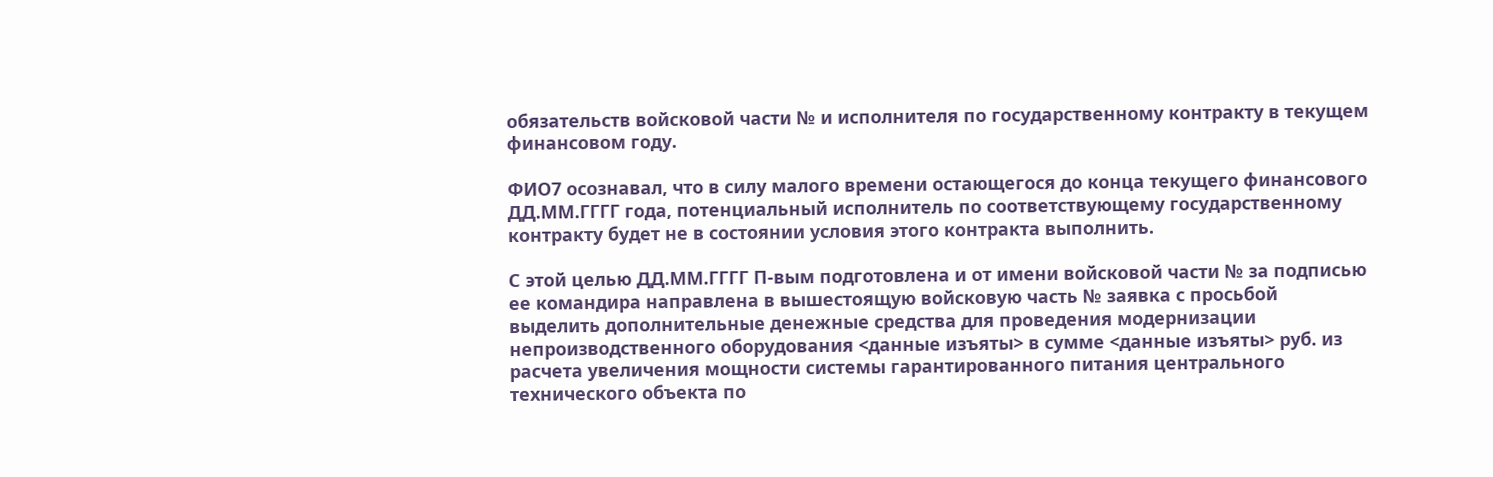обязательств войсковой части № и исполнителя по государственному контракту в текущем финансовом году.

ФИО7 осознавал, что в силу малого времени остающегося до конца текущего финансового ДД.ММ.ГГГГ года, потенциальный исполнитель по соответствующему государственному контракту будет не в состоянии условия этого контракта выполнить.

С этой целью ДД.ММ.ГГГГ П-вым подготовлена и от имени войсковой части № за подписью ее командира направлена в вышестоящую войсковую часть № заявка с просьбой выделить дополнительные денежные средства для проведения модернизации непроизводственного оборудования <данные изъяты> в сумме <данные изъяты> руб. из расчета увеличения мощности системы гарантированного питания центрального технического объекта по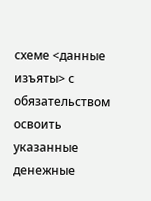схеме <данные изъяты> с обязательством освоить указанные денежные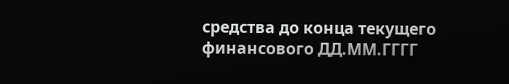средства до конца текущего финансового ДД.ММ.ГГГГ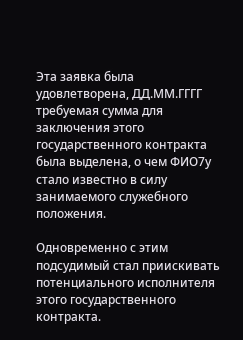Эта заявка была удовлетворена, ДД.ММ.ГГГГ требуемая сумма для заключения этого государственного контракта была выделена, о чем ФИО7у стало известно в силу занимаемого служебного положения.

Одновременно с этим подсудимый стал приискивать потенциального исполнителя этого государственного контракта.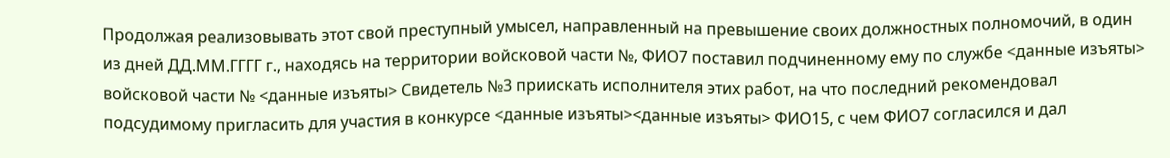Продолжая реализовывать этот свой преступный умысел, направленный на превышение своих должностных полномочий, в один из дней ДД.ММ.ГГГГ г., находясь на территории войсковой части №, ФИО7 поставил подчиненному ему по службе <данные изъяты> войсковой части № <данные изъяты> Свидетель №3 приискать исполнителя этих работ, на что последний рекомендовал подсудимому пригласить для участия в конкурсе <данные изъяты><данные изъяты> ФИО15, с чем ФИО7 согласился и дал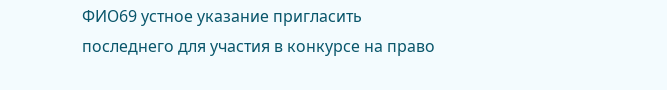ФИО69 устное указание пригласить последнего для участия в конкурсе на право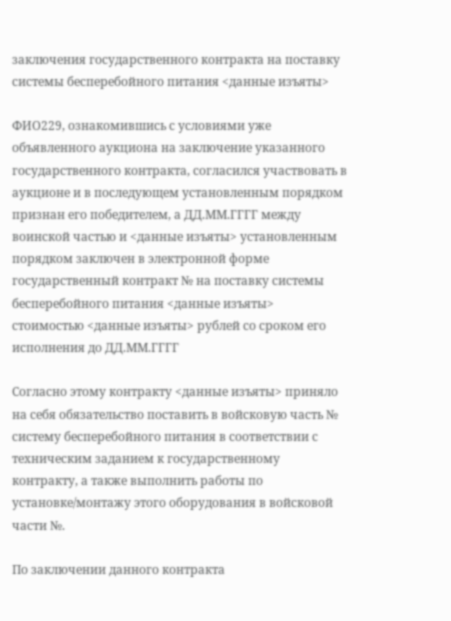заключения государственного контракта на поставку системы бесперебойного питания <данные изъяты>

ФИО229, ознакомившись с условиями уже объявленного аукциона на заключение указанного государственного контракта, согласился участвовать в аукционе и в последующем установленным порядком признан его победителем, а ДД.ММ.ГГГГ между воинской частью и <данные изъяты> установленным порядком заключен в электронной форме государственный контракт № на поставку системы бесперебойного питания <данные изъяты> стоимостью <данные изъяты> рублей со сроком его исполнения до ДД.ММ.ГГГГ

Согласно этому контракту <данные изъяты> приняло на себя обязательство поставить в войсковую часть № систему бесперебойного питания в соответствии с техническим заданием к государственному контракту, а также выполнить работы по установке/монтажу этого оборудования в войсковой части №.

По заключении данного контракта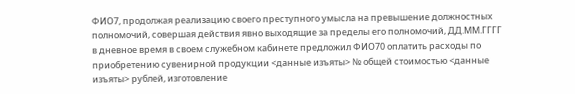ФИО7, продолжая реализацию своего преступного умысла на превышение должностных полномочий, совершая действия явно выходящие за пределы его полномочий, ДД.ММ.ГГГГ в дневное время в своем служебном кабинете предложил ФИО70 оплатить расходы по приобретению сувенирной продукции <данные изъяты> № общей стоимостью <данные изъяты> рублей, изготовление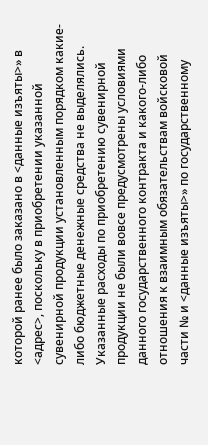которой ранее было заказано в <данные изъяты>» в <адрес>, поскольку в приобретении указанной сувенирной продукции установленным порядком какие-либо бюджетные денежные средства не выделялись. Указанные расходы по приобретению сувенирной продукции не были вовсе предусмотрены условиями данного государственного контракта и какого-либо отношения к взаимным обязательствам войсковой части № и <данные изъяты>» по государственному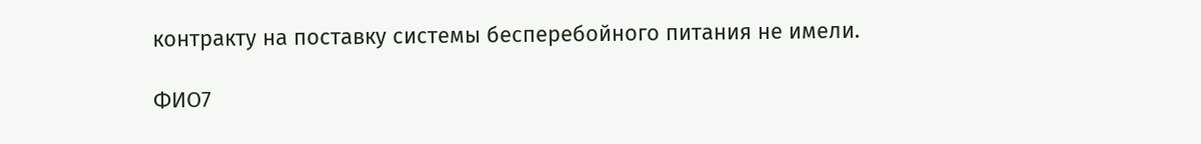контракту на поставку системы бесперебойного питания не имели.

ФИО7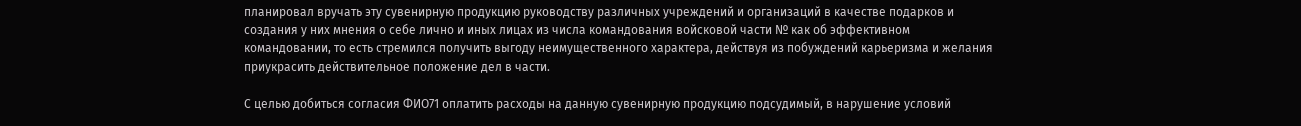планировал вручать эту сувенирную продукцию руководству различных учреждений и организаций в качестве подарков и создания у них мнения о себе лично и иных лицах из числа командования войсковой части № как об эффективном командовании, то есть стремился получить выгоду неимущественного характера, действуя из побуждений карьеризма и желания приукрасить действительное положение дел в части.

С целью добиться согласия ФИО71 оплатить расходы на данную сувенирную продукцию подсудимый, в нарушение условий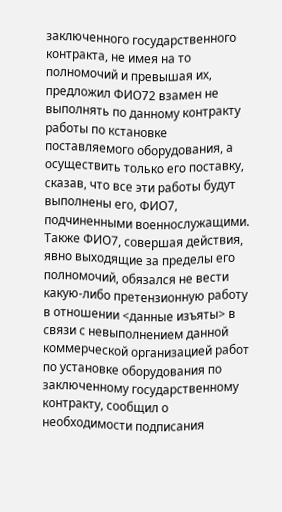заключенного государственного контракта, не имея на то полномочий и превышая их, предложил ФИО72 взамен не выполнять по данному контракту работы по кстановке поставляемого оборудования, а осуществить только его поставку, сказав, что все эти работы будут выполнены его, ФИО7, подчиненными военнослужащими. Также ФИО7, совершая действия, явно выходящие за пределы его полномочий, обязался не вести какую-либо претензионную работу в отношении <данные изъяты> в связи с невыполнением данной коммерческой организацией работ по установке оборудования по заключенному государственному контракту, сообщил о необходимости подписания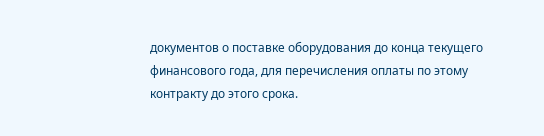документов о поставке оборудования до конца текущего финансового года, для перечисления оплаты по этому контракту до этого срока.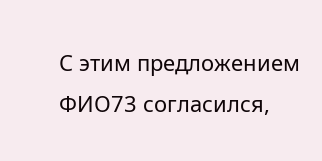С этим предложением ФИО73 согласился,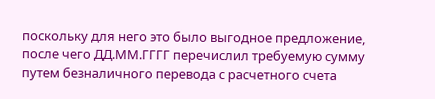поскольку для него это было выгодное предложение, после чего ДД.ММ.ГГГГ перечислил требуемую сумму путем безналичного перевода с расчетного счета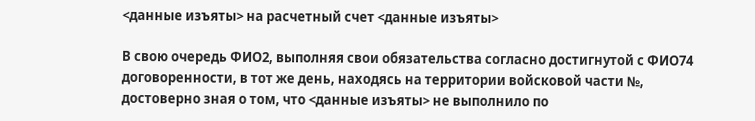<данные изъяты> на расчетный счет <данные изъяты>

В свою очередь ФИО2, выполняя свои обязательства согласно достигнутой с ФИО74 договоренности, в тот же день, находясь на территории войсковой части №, достоверно зная о том, что <данные изъяты> не выполнило по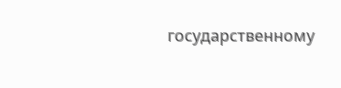государственному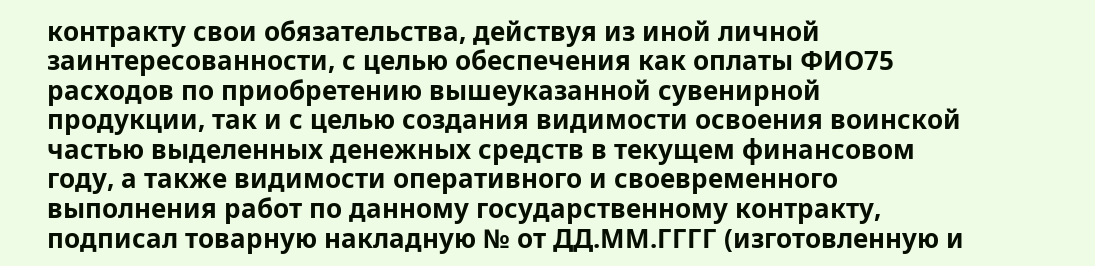контракту свои обязательства, действуя из иной личной заинтересованности, с целью обеспечения как оплаты ФИО75 расходов по приобретению вышеуказанной сувенирной продукции, так и с целью создания видимости освоения воинской частью выделенных денежных средств в текущем финансовом году, а также видимости оперативного и своевременного выполнения работ по данному государственному контракту, подписал товарную накладную № от ДД.ММ.ГГГГ (изготовленную и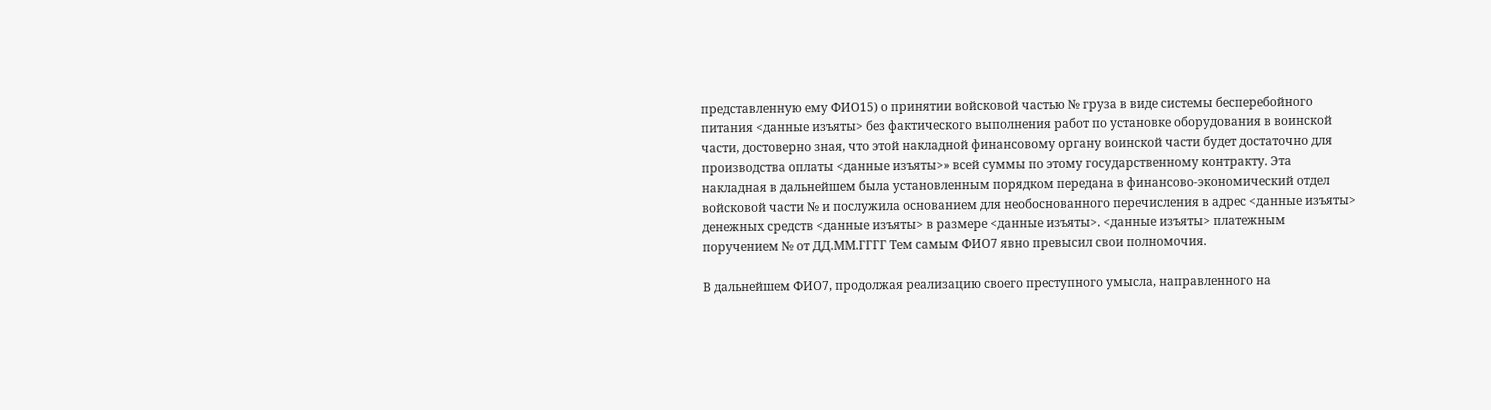представленную ему ФИО15) о принятии войсковой частью № груза в виде системы бесперебойного питания <данные изъяты> без фактического выполнения работ по установке оборудования в воинской части, достоверно зная, что этой накладной финансовому органу воинской части будет достаточно для производства оплаты <данные изъяты>» всей суммы по этому государственному контракту. Эта накладная в дальнейшем была установленным порядком передана в финансово-экономический отдел войсковой части № и послужила основанием для необоснованного перечисления в адрес <данные изъяты> денежных средств <данные изъяты> в размере <данные изъяты>. <данные изъяты> платежным поручением № от ДД.ММ.ГГГГ Тем самым ФИО7 явно превысил свои полномочия.

В дальнейшем ФИО7, продолжая реализацию своего преступного умысла, направленного на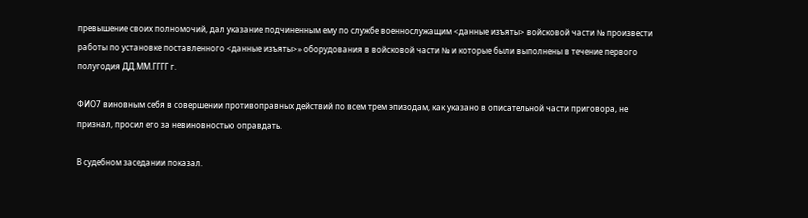превышение своих полномочий, дал указание подчиненным ему по службе военнослужащим <данные изъяты> войсковой части № произвести работы по установке поставленного <данные изъяты>» оборудования в войсковой части № и которые были выполнены в течение первого полугодия ДД.ММ.ГГГГ г.

ФИО7 виновным себя в совершении противоправных действий по всем трем эпизодам, как указано в описательной части приговора, не признал, просил его за невиновностью оправдать.

В судебном заседании показал.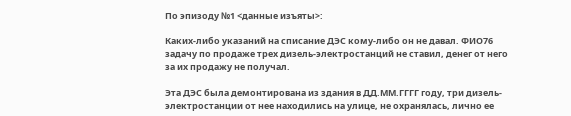По эпизоду №1 <данные изъяты>:

Каких-либо указаний на списание ДЭС кому-либо он не давал. ФИО76 задачу по продаже трех дизель-электростанций не ставил, денег от него за их продажу не получал.

Эта ДЭС была демонтирована из здания в ДД.ММ.ГГГГ году, три дизель-электростанции от нее находились на улице, не охранялась, лично ее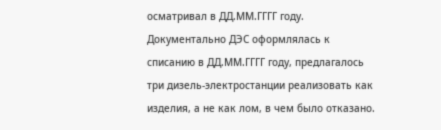осматривал в ДД.ММ.ГГГГ году. Документально ДЭС оформлялась к списанию в ДД.ММ.ГГГГ году, предлагалось три дизель-электростанции реализовать как изделия, а не как лом, в чем было отказано.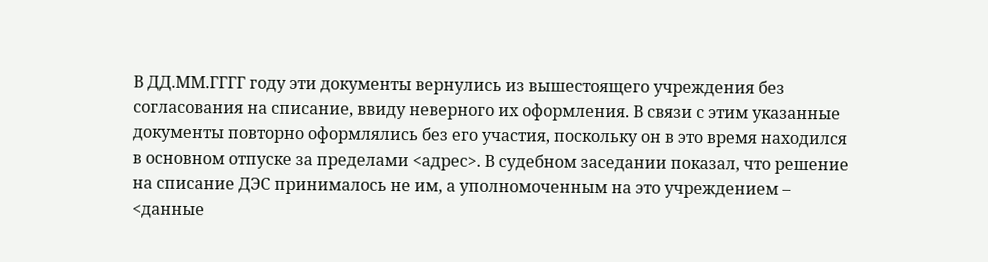В ДД.ММ.ГГГГ году эти документы вернулись из вышестоящего учреждения без согласования на списание, ввиду неверного их оформления. В связи с этим указанные документы повторно оформлялись без его участия, поскольку он в это время находился в основном отпуске за пределами <адрес>. В судебном заседании показал, что решение на списание ДЭС принималось не им, а уполномоченным на это учреждением – <данные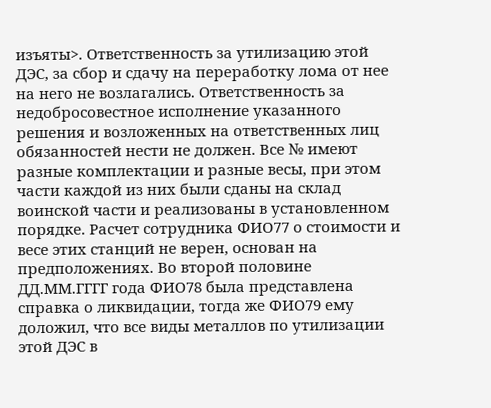изъяты>. Ответственность за утилизацию этой ДЭС, за сбор и сдачу на переработку лома от нее на него не возлагались. Ответственность за недобросовестное исполнение указанного решения и возложенных на ответственных лиц обязанностей нести не должен. Все № имеют разные комплектации и разные весы, при этом части каждой из них были сданы на склад воинской части и реализованы в установленном порядке. Расчет сотрудника ФИО77 о стоимости и весе этих станций не верен, основан на предположениях. Во второй половине ДД.ММ.ГГГГ года ФИО78 была представлена справка о ликвидации, тогда же ФИО79 ему доложил, что все виды металлов по утилизации этой ДЭС в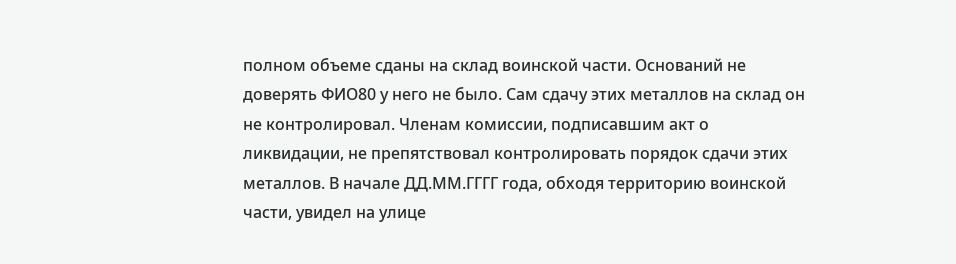полном объеме сданы на склад воинской части. Оснований не доверять ФИО80 у него не было. Сам сдачу этих металлов на склад он не контролировал. Членам комиссии, подписавшим акт о ликвидации, не препятствовал контролировать порядок сдачи этих металлов. В начале ДД.ММ.ГГГГ года, обходя территорию воинской части, увидел на улице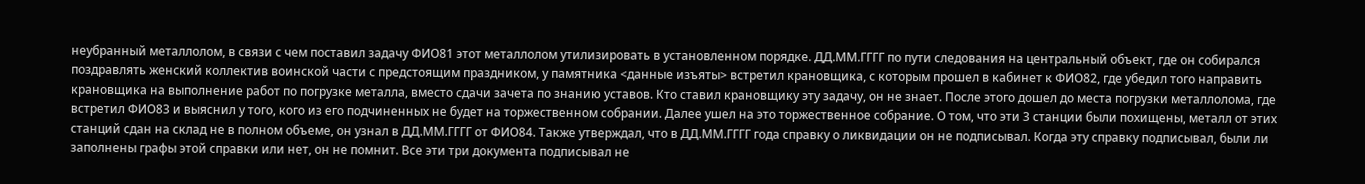неубранный металлолом, в связи с чем поставил задачу ФИО81 этот металлолом утилизировать в установленном порядке. ДД.ММ.ГГГГ по пути следования на центральный объект, где он собирался поздравлять женский коллектив воинской части с предстоящим праздником, у памятника <данные изъяты> встретил крановщика, с которым прошел в кабинет к ФИО82, где убедил того направить крановщика на выполнение работ по погрузке металла, вместо сдачи зачета по знанию уставов. Кто ставил крановщику эту задачу, он не знает. После этого дошел до места погрузки металлолома, где встретил ФИО83 и выяснил у того, кого из его подчиненных не будет на торжественном собрании. Далее ушел на это торжественное собрание. О том, что эти 3 станции были похищены, металл от этих станций сдан на склад не в полном объеме, он узнал в ДД.ММ.ГГГГ от ФИО84. Также утверждал, что в ДД.ММ.ГГГГ года справку о ликвидации он не подписывал. Когда эту справку подписывал, были ли заполнены графы этой справки или нет, он не помнит. Все эти три документа подписывал не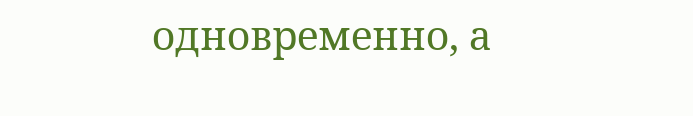одновременно, а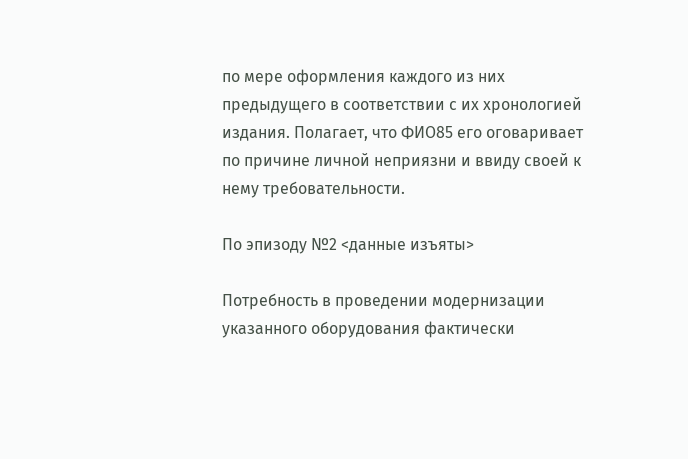по мере оформления каждого из них предыдущего в соответствии с их хронологией издания. Полагает, что ФИО85 его оговаривает по причине личной неприязни и ввиду своей к нему требовательности.

По эпизоду №2 <данные изъяты>

Потребность в проведении модернизации указанного оборудования фактически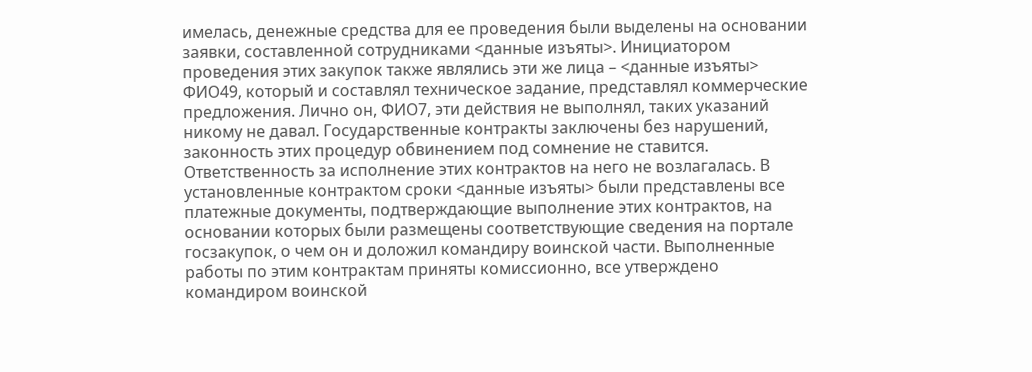имелась, денежные средства для ее проведения были выделены на основании заявки, составленной сотрудниками <данные изъяты>. Инициатором проведения этих закупок также являлись эти же лица – <данные изъяты> ФИО49, который и составлял техническое задание, представлял коммерческие предложения. Лично он, ФИО7, эти действия не выполнял, таких указаний никому не давал. Государственные контракты заключены без нарушений, законность этих процедур обвинением под сомнение не ставится. Ответственность за исполнение этих контрактов на него не возлагалась. В установленные контрактом сроки <данные изъяты> были представлены все платежные документы, подтверждающие выполнение этих контрактов, на основании которых были размещены соответствующие сведения на портале госзакупок, о чем он и доложил командиру воинской части. Выполненные работы по этим контрактам приняты комиссионно, все утверждено командиром воинской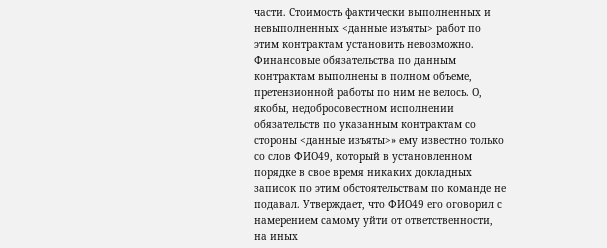части. Стоимость фактически выполненных и невыполненных <данные изъяты> работ по этим контрактам установить невозможно. Финансовые обязательства по данным контрактам выполнены в полном объеме, претензионной работы по ним не велось. О, якобы, недобросовестном исполнении обязательств по указанным контрактам со стороны <данные изъяты>» ему известно только со слов ФИО49, который в установленном порядке в свое время никаких докладных записок по этим обстоятельствам по команде не подавал. Утверждает, что ФИО49 его оговорил с намерением самому уйти от ответственности, на иных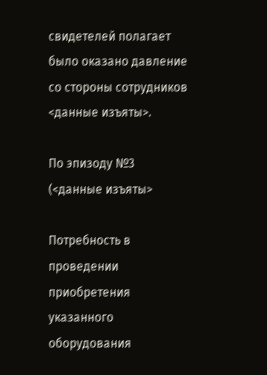свидетелей полагает было оказано давление со стороны сотрудников <данные изъяты>.

По эпизоду №3 (<данные изъяты>

Потребность в проведении приобретения указанного оборудования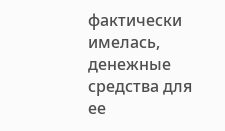фактически имелась, денежные средства для ее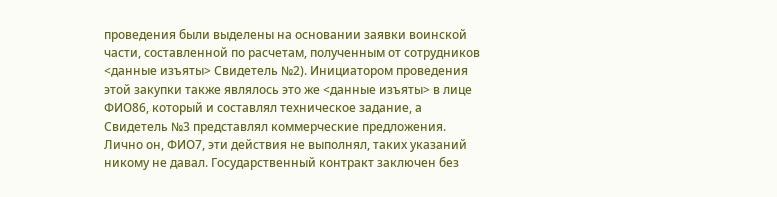проведения были выделены на основании заявки воинской части, составленной по расчетам, полученным от сотрудников <данные изъяты> Свидетель №2). Инициатором проведения этой закупки также являлось это же <данные изъяты> в лице ФИО86, который и составлял техническое задание, а Свидетель №3 представлял коммерческие предложения. Лично он, ФИО7, эти действия не выполнял, таких указаний никому не давал. Государственный контракт заключен без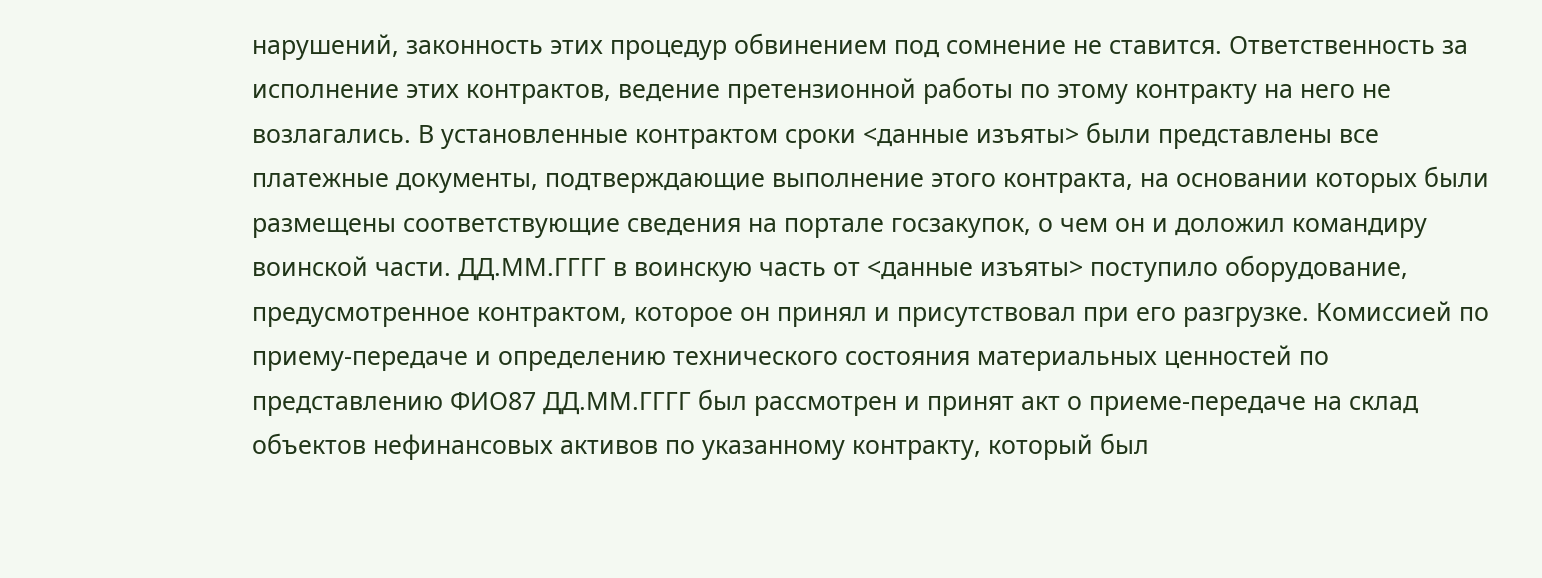нарушений, законность этих процедур обвинением под сомнение не ставится. Ответственность за исполнение этих контрактов, ведение претензионной работы по этому контракту на него не возлагались. В установленные контрактом сроки <данные изъяты> были представлены все платежные документы, подтверждающие выполнение этого контракта, на основании которых были размещены соответствующие сведения на портале госзакупок, о чем он и доложил командиру воинской части. ДД.ММ.ГГГГ в воинскую часть от <данные изъяты> поступило оборудование, предусмотренное контрактом, которое он принял и присутствовал при его разгрузке. Комиссией по приему-передаче и определению технического состояния материальных ценностей по представлению ФИО87 ДД.ММ.ГГГГ был рассмотрен и принят акт о приеме-передаче на склад объектов нефинансовых активов по указанному контракту, который был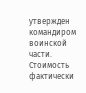утвержден командиром воинской части. Стоимость фактически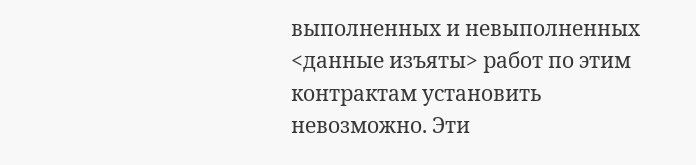выполненных и невыполненных <данные изъяты> работ по этим контрактам установить невозможно. Эти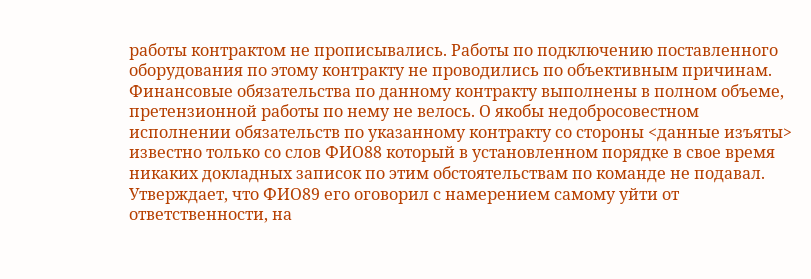работы контрактом не прописывались. Работы по подключению поставленного оборудования по этому контракту не проводились по объективным причинам. Финансовые обязательства по данному контракту выполнены в полном объеме, претензионной работы по нему не велось. О якобы недобросовестном исполнении обязательств по указанному контракту со стороны <данные изъяты> известно только со слов ФИО88 который в установленном порядке в свое время никаких докладных записок по этим обстоятельствам по команде не подавал. Утверждает, что ФИО89 его оговорил с намерением самому уйти от ответственности, на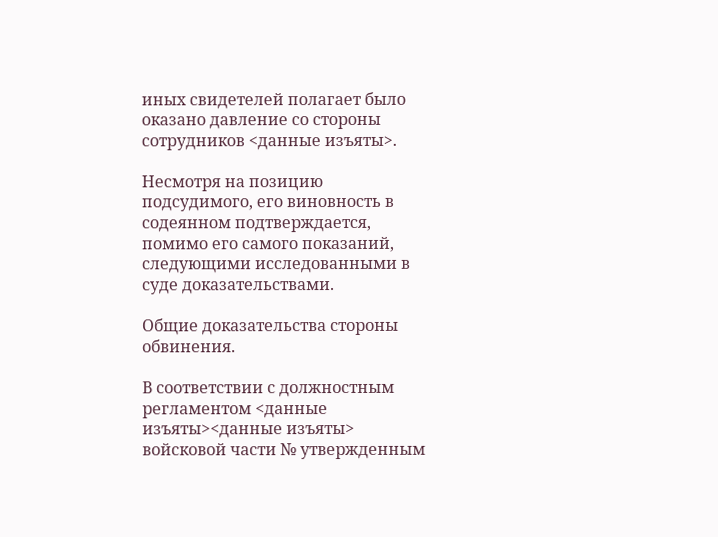иных свидетелей полагает было оказано давление со стороны сотрудников <данные изъяты>.

Несмотря на позицию подсудимого, его виновность в содеянном подтверждается, помимо его самого показаний, следующими исследованными в суде доказательствами.

Общие доказательства стороны обвинения.

В соответствии с должностным регламентом <данные изъяты><данные изъяты> войсковой части № утвержденным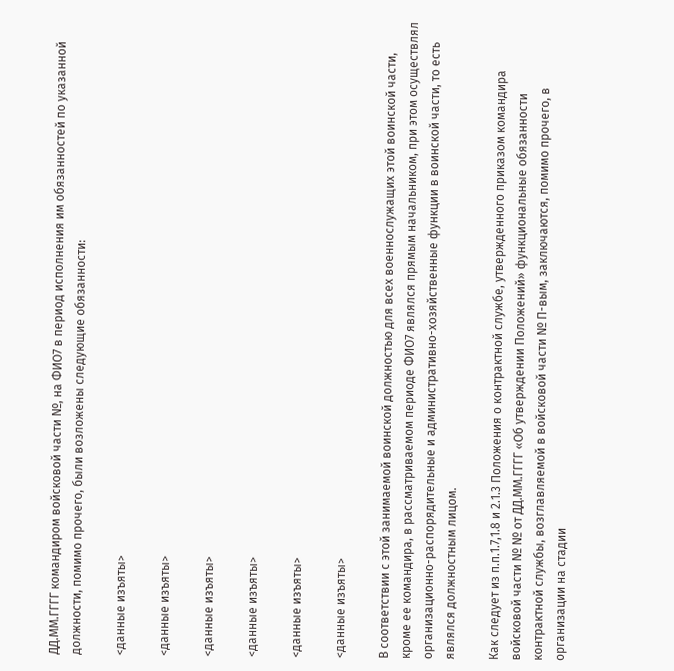ДД.ММ.ГГГГ командиром войсковой части №, на ФИО7 в период исполнения им обязанностей по указанной должности, помимо прочего, были возложены следующие обязанности:

<данные изъяты>

<данные изъяты>

<данные изъяты>

<данные изъяты>

<данные изъяты>

<данные изъяты>

В соответствии с этой занимаемой воинской должностью для всех военнослужащих этой воинской части, кроме ее командира, в рассматриваемом периоде ФИО7 являлся прямым начальником, при этом осуществлял организационно-распорядительные и административно-хозяйственные функции в воинской части, то есть являлся должностным лицом.

Как следует из п.п.1.7,1.8 и 2.1.3 Положения о контрактной службе, утвержденного приказом командира войсковой части № № от ДД.ММ.ГГГГ «Об утверждении Положений» функциональные обязанности контрактной службы, возглавляемой в войсковой части № П-вым, заключаются, помимо прочего, в организации на стадии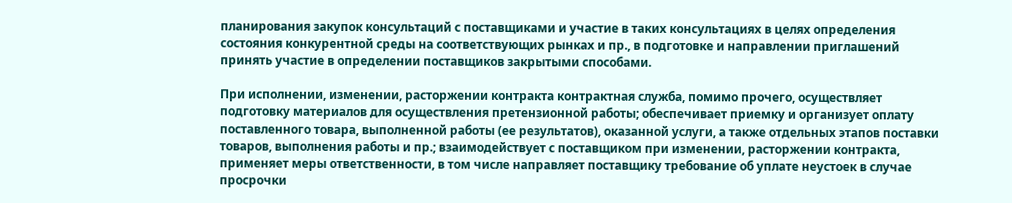планирования закупок консультаций с поставщиками и участие в таких консультациях в целях определения состояния конкурентной среды на соответствующих рынках и пр., в подготовке и направлении приглашений принять участие в определении поставщиков закрытыми способами.

При исполнении, изменении, расторжении контракта контрактная служба, помимо прочего, осуществляет подготовку материалов для осуществления претензионной работы; обеспечивает приемку и организует оплату поставленного товара, выполненной работы (ее результатов), оказанной услуги, а также отдельных этапов поставки товаров, выполнения работы и пр.; взаимодействует с поставщиком при изменении, расторжении контракта, применяет меры ответственности, в том числе направляет поставщику требование об уплате неустоек в случае просрочки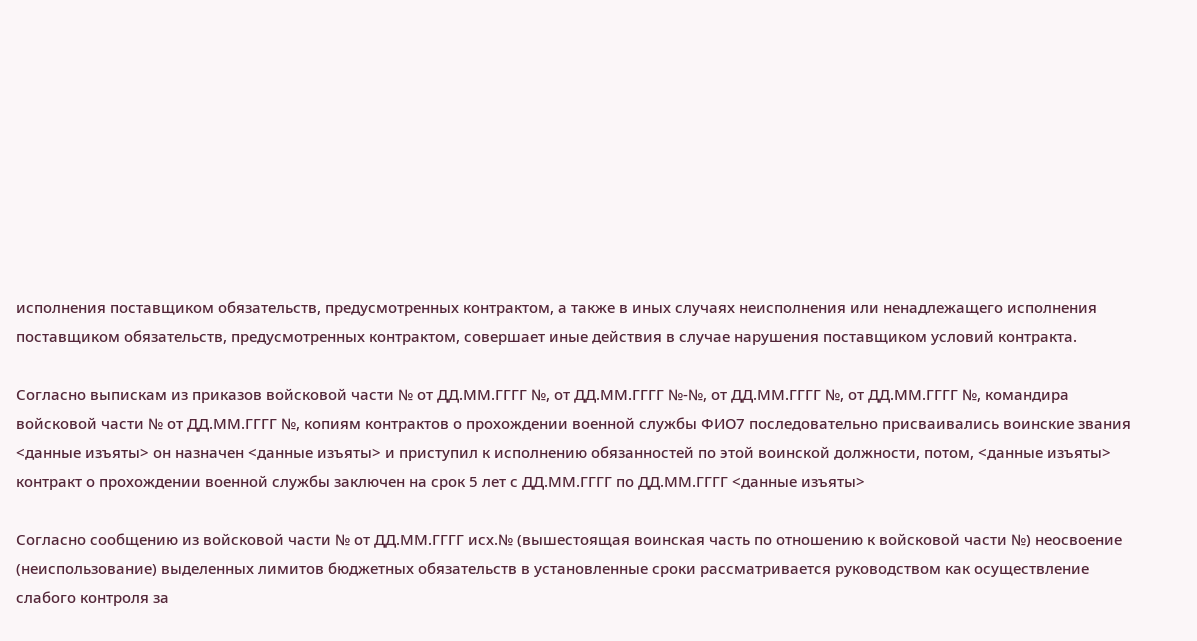исполнения поставщиком обязательств, предусмотренных контрактом, а также в иных случаях неисполнения или ненадлежащего исполнения поставщиком обязательств, предусмотренных контрактом, совершает иные действия в случае нарушения поставщиком условий контракта.

Согласно выпискам из приказов войсковой части № от ДД.ММ.ГГГГ №, от ДД.ММ.ГГГГ №-№, от ДД.ММ.ГГГГ №, от ДД.ММ.ГГГГ №, командира войсковой части № от ДД.ММ.ГГГГ №, копиям контрактов о прохождении военной службы ФИО7 последовательно присваивались воинские звания <данные изъяты> он назначен <данные изъяты> и приступил к исполнению обязанностей по этой воинской должности, потом, <данные изъяты> контракт о прохождении военной службы заключен на срок 5 лет с ДД.ММ.ГГГГ по ДД.ММ.ГГГГ <данные изъяты>

Согласно сообщению из войсковой части № от ДД.ММ.ГГГГ исх.№ (вышестоящая воинская часть по отношению к войсковой части №) неосвоение (неиспользование) выделенных лимитов бюджетных обязательств в установленные сроки рассматривается руководством как осуществление слабого контроля за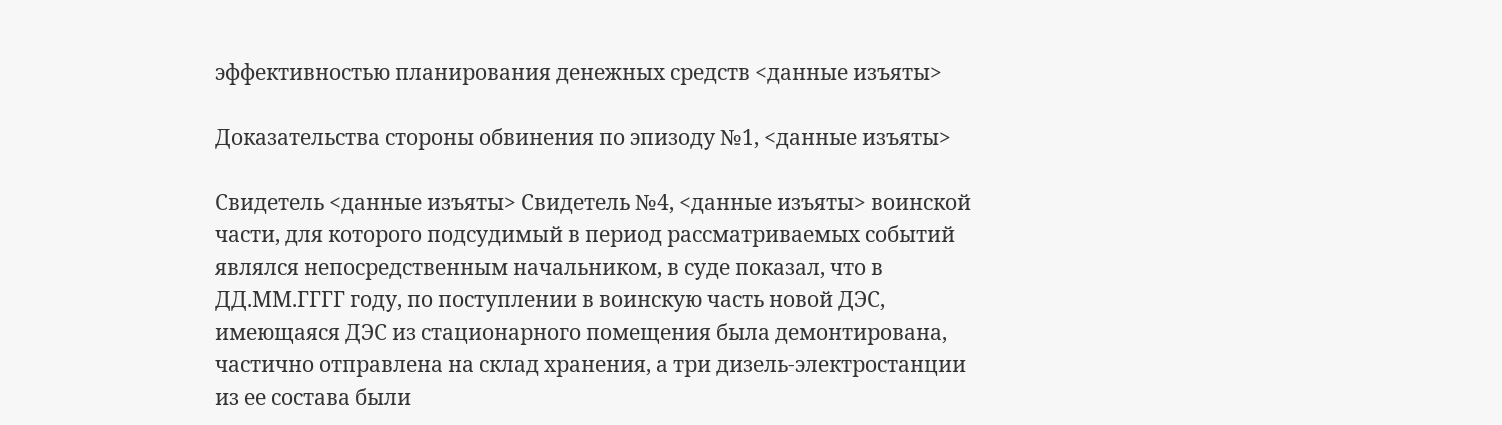эффективностью планирования денежных средств <данные изъяты>

Доказательства стороны обвинения по эпизоду №1, <данные изъяты>

Свидетель <данные изъяты> Свидетель №4, <данные изъяты> воинской части, для которого подсудимый в период рассматриваемых событий являлся непосредственным начальником, в суде показал, что в ДД.ММ.ГГГГ году, по поступлении в воинскую часть новой ДЭС, имеющаяся ДЭС из стационарного помещения была демонтирована, частично отправлена на склад хранения, а три дизель-электростанции из ее состава были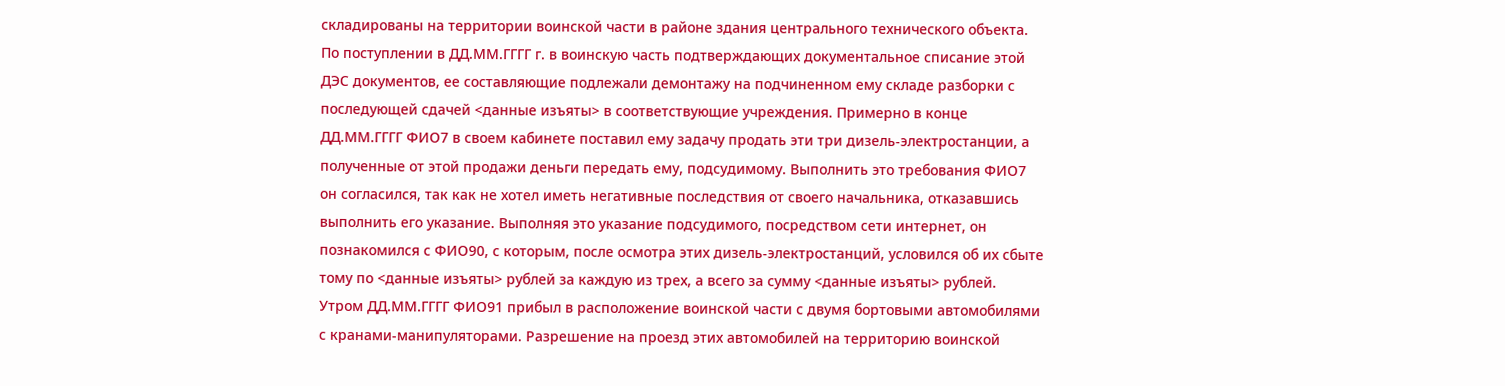складированы на территории воинской части в районе здания центрального технического объекта. По поступлении в ДД.ММ.ГГГГ г. в воинскую часть подтверждающих документальное списание этой ДЭС документов, ее составляющие подлежали демонтажу на подчиненном ему складе разборки с последующей сдачей <данные изъяты> в соответствующие учреждения. Примерно в конце ДД.ММ.ГГГГ ФИО7 в своем кабинете поставил ему задачу продать эти три дизель-электростанции, а полученные от этой продажи деньги передать ему, подсудимому. Выполнить это требования ФИО7 он согласился, так как не хотел иметь негативные последствия от своего начальника, отказавшись выполнить его указание. Выполняя это указание подсудимого, посредством сети интернет, он познакомился с ФИО90, с которым, после осмотра этих дизель-электростанций, условился об их сбыте тому по <данные изъяты> рублей за каждую из трех, а всего за сумму <данные изъяты> рублей. Утром ДД.ММ.ГГГГ ФИО91 прибыл в расположение воинской части с двумя бортовыми автомобилями с кранами-манипуляторами. Разрешение на проезд этих автомобилей на территорию воинской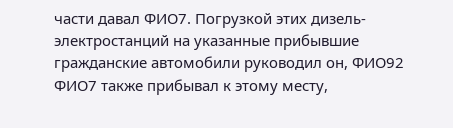части давал ФИО7. Погрузкой этих дизель-электростанций на указанные прибывшие гражданские автомобили руководил он, ФИО92 ФИО7 также прибывал к этому месту,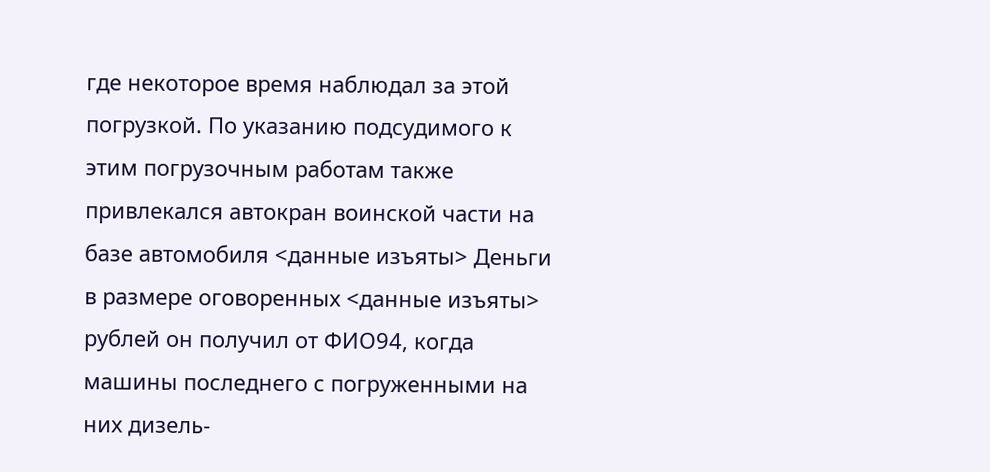где некоторое время наблюдал за этой погрузкой. По указанию подсудимого к этим погрузочным работам также привлекался автокран воинской части на базе автомобиля <данные изъяты> Деньги в размере оговоренных <данные изъяты> рублей он получил от ФИО94, когда машины последнего с погруженными на них дизель-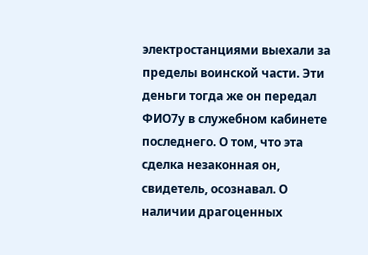электростанциями выехали за пределы воинской части. Эти деньги тогда же он передал ФИО7у в служебном кабинете последнего. О том, что эта сделка незаконная он, свидетель, осознавал. О наличии драгоценных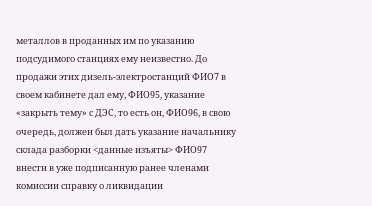металлов в проданных им по указанию подсудимого станциях ему неизвестно. До продажи этих дизель-электростанций ФИО7 в своем кабинете дал ему, ФИО95, указание «закрыть тему» с ДЭС, то есть он, ФИО96, в свою очередь, должен был дать указание начальнику склада разборки <данные изъяты> ФИО97 внести в уже подписанную ранее членами комиссии справку о ликвидации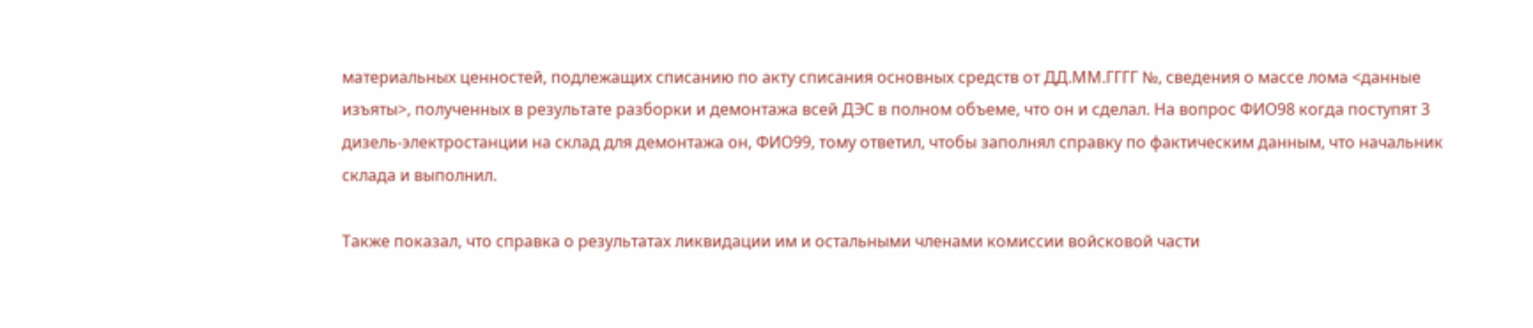материальных ценностей, подлежащих списанию по акту списания основных средств от ДД.ММ.ГГГГ №, сведения о массе лома <данные изъяты>, полученных в результате разборки и демонтажа всей ДЭС в полном объеме, что он и сделал. На вопрос ФИО98 когда поступят 3 дизель-электростанции на склад для демонтажа он, ФИО99, тому ответил, чтобы заполнял справку по фактическим данным, что начальник склада и выполнил.

Также показал, что справка о результатах ликвидации им и остальными членами комиссии войсковой части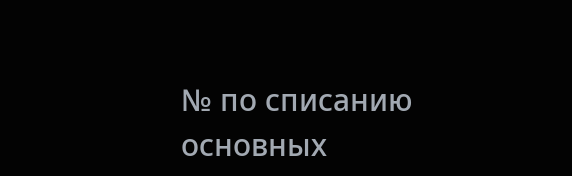№ по списанию основных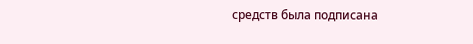средств была подписана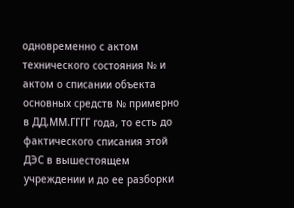одновременно с актом технического состояния № и актом о списании объекта основных средств № примерно в ДД.ММ.ГГГГ года, то есть до фактического списания этой ДЭС в вышестоящем учреждении и до ее разборки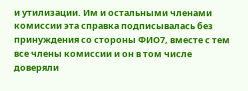и утилизации. Им и остальными членами комиссии эта справка подписывалась без принуждения со стороны ФИО7, вместе с тем все члены комиссии и он в том числе доверяли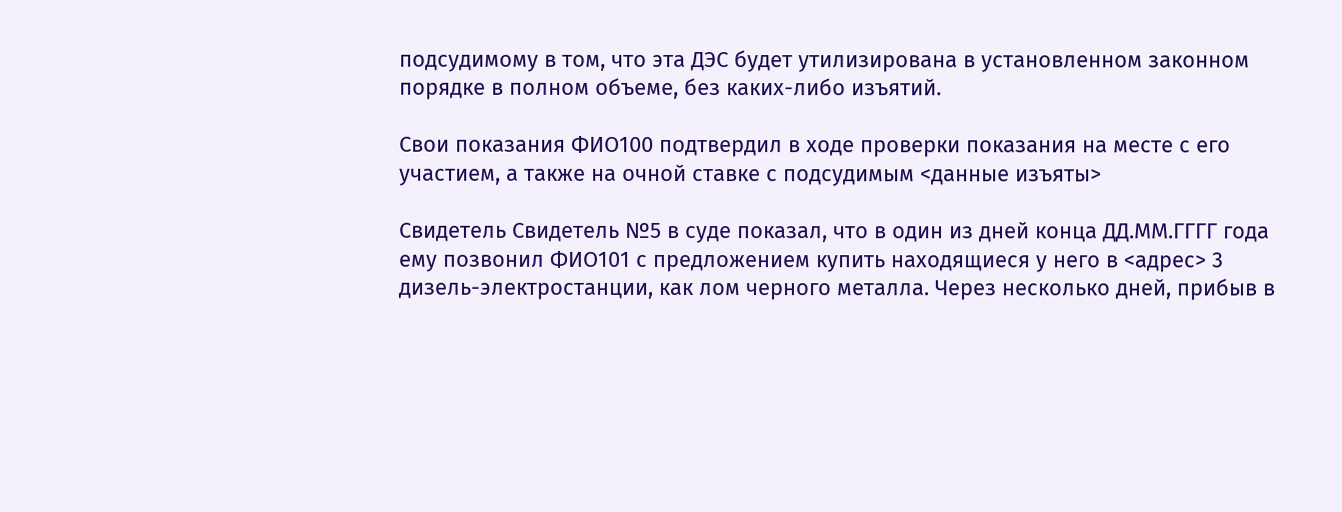подсудимому в том, что эта ДЭС будет утилизирована в установленном законном порядке в полном объеме, без каких-либо изъятий.

Свои показания ФИО100 подтвердил в ходе проверки показания на месте с его участием, а также на очной ставке с подсудимым <данные изъяты>

Свидетель Свидетель №5 в суде показал, что в один из дней конца ДД.ММ.ГГГГ года ему позвонил ФИО101 с предложением купить находящиеся у него в <адрес> 3 дизель-электростанции, как лом черного металла. Через несколько дней, прибыв в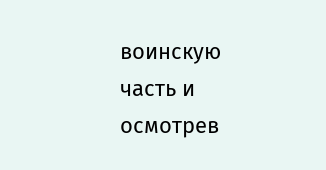воинскую часть и осмотрев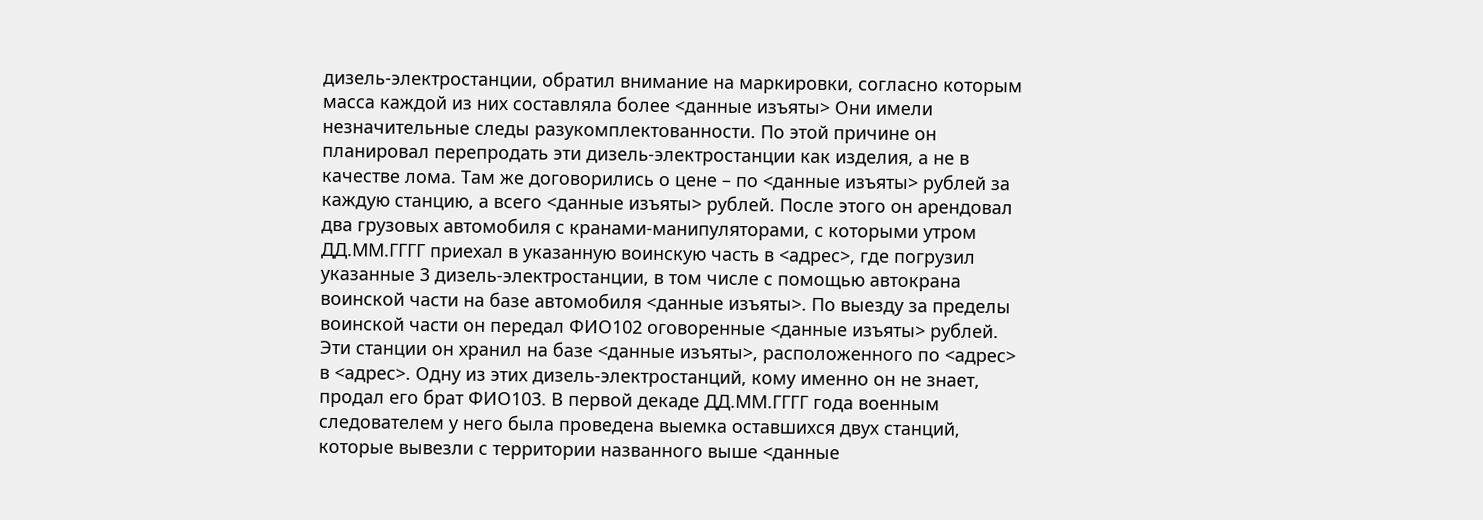дизель-электростанции, обратил внимание на маркировки, согласно которым масса каждой из них составляла более <данные изъяты> Они имели незначительные следы разукомплектованности. По этой причине он планировал перепродать эти дизель-электростанции как изделия, а не в качестве лома. Там же договорились о цене – по <данные изъяты> рублей за каждую станцию, а всего <данные изъяты> рублей. После этого он арендовал два грузовых автомобиля с кранами-манипуляторами, с которыми утром ДД.ММ.ГГГГ приехал в указанную воинскую часть в <адрес>, где погрузил указанные 3 дизель-электростанции, в том числе с помощью автокрана воинской части на базе автомобиля <данные изъяты>. По выезду за пределы воинской части он передал ФИО102 оговоренные <данные изъяты> рублей. Эти станции он хранил на базе <данные изъяты>, расположенного по <адрес> в <адрес>. Одну из этих дизель-электростанций, кому именно он не знает, продал его брат ФИО103. В первой декаде ДД.ММ.ГГГГ года военным следователем у него была проведена выемка оставшихся двух станций, которые вывезли с территории названного выше <данные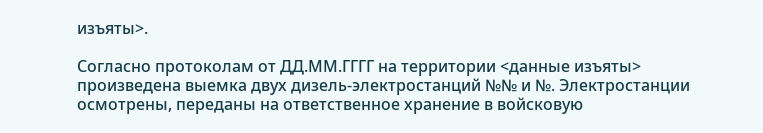изъяты>.

Согласно протоколам от ДД.ММ.ГГГГ на территории <данные изъяты> произведена выемка двух дизель-электростанций №№ и №. Электростанции осмотрены, переданы на ответственное хранение в войсковую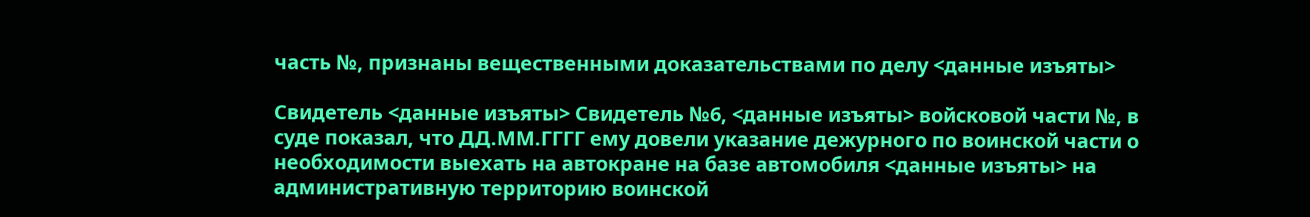часть №, признаны вещественными доказательствами по делу <данные изъяты>

Свидетель <данные изъяты> Свидетель №6, <данные изъяты> войсковой части №, в суде показал, что ДД.ММ.ГГГГ ему довели указание дежурного по воинской части о необходимости выехать на автокране на базе автомобиля <данные изъяты> на административную территорию воинской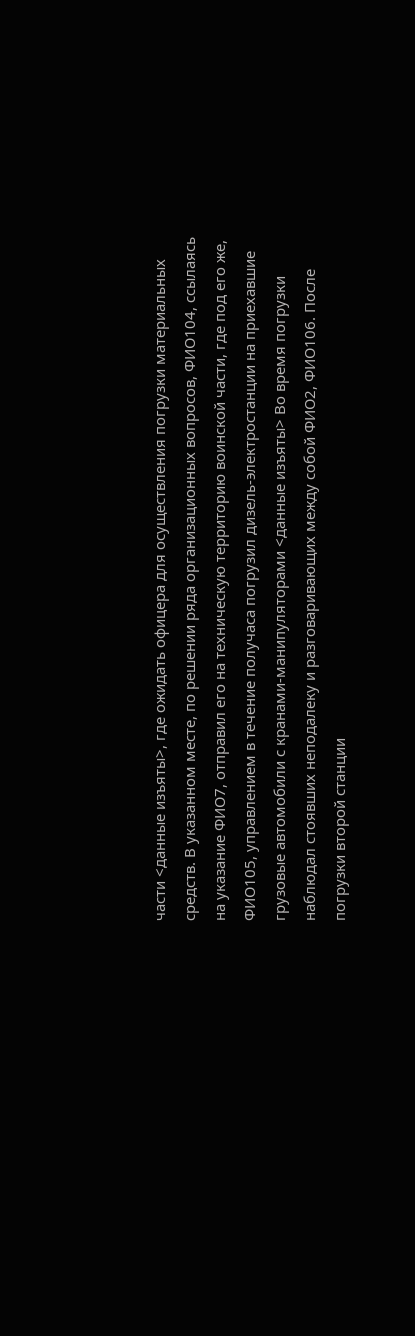части <данные изъяты>, где ожидать офицера для осуществления погрузки материальных средств. В указанном месте, по решении ряда организационных вопросов, ФИО104, ссылаясь на указание ФИО7, отправил его на техническую территорию воинской части, где под его же, ФИО105, управлением в течение получаса погрузил дизель-электростанции на приехавшие грузовые автомобили с кранами-манипуляторами <данные изъяты> Во время погрузки наблюдал стоявших неподалеку и разговаривающих между собой ФИО2, ФИО106. После погрузки второй станции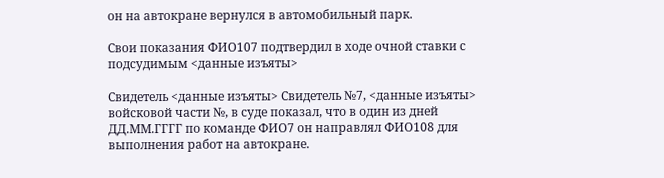он на автокране вернулся в автомобильный парк.

Свои показания ФИО107 подтвердил в ходе очной ставки с подсудимым <данные изъяты>

Свидетель <данные изъяты> Свидетель №7, <данные изъяты> войсковой части №, в суде показал, что в один из дней ДД.ММ.ГГГГ по команде ФИО7 он направлял ФИО108 для выполнения работ на автокране.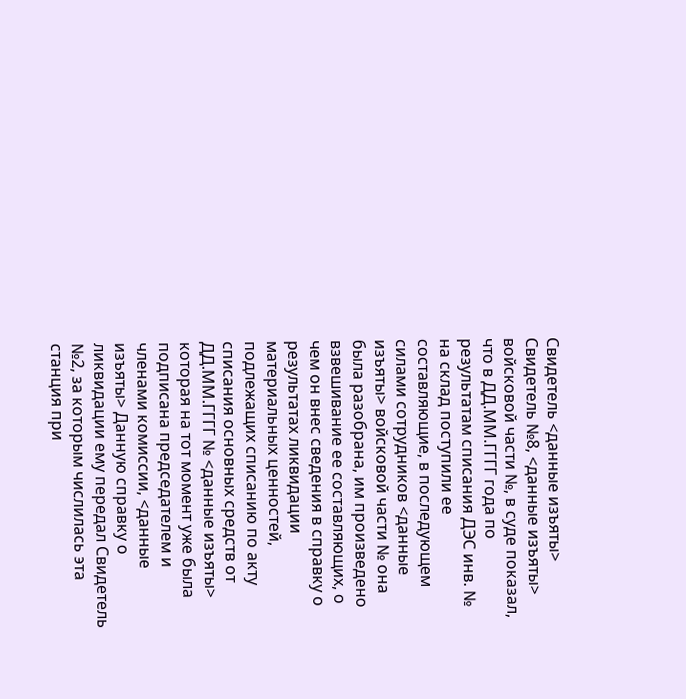Свидетель <данные изъяты> Свидетель №8, <данные изъяты> войсковой части №, в суде показал, что в ДД.ММ.ГГГГ года по результатам списания ДЭС инв. № на склад поступили ее составляющие, в последующем силами сотрудников <данные изъяты> войсковой части № она была разобрана, им произведено взвешивание ее составляющих, о чем он внес сведения в справку о результатах ликвидации материальных ценностей, подлежащих списанию по акту списания основных средств от ДД.ММ.ГГГГ № <данные изъяты> которая на тот момент уже была подписана председателем и членами комиссии, <данные изъяты> Данную справку о ликвидации ему передал Свидетель №2, за которым числилась эта станция при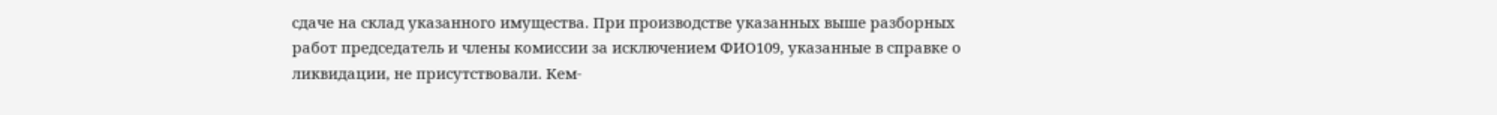сдаче на склад указанного имущества. При производстве указанных выше разборных работ председатель и члены комиссии за исключением ФИО109, указанные в справке о ликвидации, не присутствовали. Кем-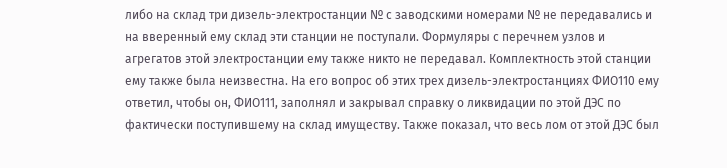либо на склад три дизель-электростанции № с заводскими номерами № не передавались и на вверенный ему склад эти станции не поступали. Формуляры с перечнем узлов и агрегатов этой электростанции ему также никто не передавал. Комплектность этой станции ему также была неизвестна. На его вопрос об этих трех дизель-электростанциях ФИО110 ему ответил, чтобы он, ФИО111, заполнял и закрывал справку о ликвидации по этой ДЭС по фактически поступившему на склад имуществу. Также показал, что весь лом от этой ДЭС был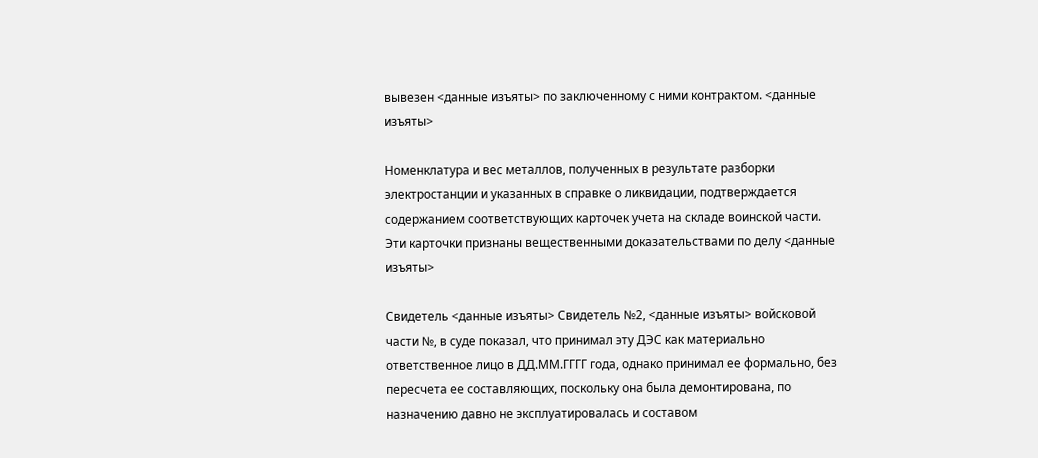вывезен <данные изъяты> по заключенному с ними контрактом. <данные изъяты>

Номенклатура и вес металлов, полученных в результате разборки электростанции и указанных в справке о ликвидации, подтверждается содержанием соответствующих карточек учета на складе воинской части. Эти карточки признаны вещественными доказательствами по делу <данные изъяты>

Свидетель <данные изъяты> Свидетель №2, <данные изъяты> войсковой части №, в суде показал, что принимал эту ДЭС как материально ответственное лицо в ДД.ММ.ГГГГ года, однако принимал ее формально, без пересчета ее составляющих, поскольку она была демонтирована, по назначению давно не эксплуатировалась и составом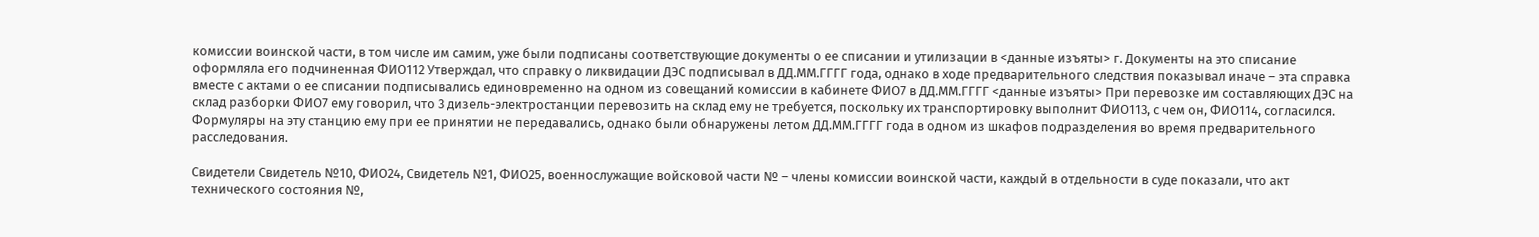комиссии воинской части, в том числе им самим, уже были подписаны соответствующие документы о ее списании и утилизации в <данные изъяты> г. Документы на это списание оформляла его подчиненная ФИО112 Утверждал, что справку о ликвидации ДЭС подписывал в ДД.ММ.ГГГГ года, однако в ходе предварительного следствия показывал иначе – эта справка вместе с актами о ее списании подписывались единовременно на одном из совещаний комиссии в кабинете ФИО7 в ДД.ММ.ГГГГ <данные изъяты> При перевозке им составляющих ДЭС на склад разборки ФИО7 ему говорил, что 3 дизель-электростанции перевозить на склад ему не требуется, поскольку их транспортировку выполнит ФИО113, с чем он, ФИО114, согласился. Формуляры на эту станцию ему при ее принятии не передавались, однако были обнаружены летом ДД.ММ.ГГГГ года в одном из шкафов подразделения во время предварительного расследования.

Свидетели Свидетель №10, ФИО24, Свидетель №1, ФИО25, военнослужащие войсковой части № – члены комиссии воинской части, каждый в отдельности в суде показали, что акт технического состояния №,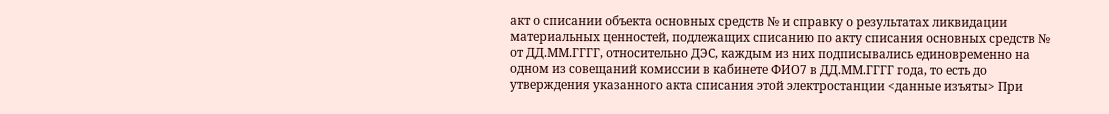акт о списании объекта основных средств № и справку о результатах ликвидации материальных ценностей, подлежащих списанию по акту списания основных средств № от ДД.ММ.ГГГГ, относительно ДЭС, каждым из них подписывались единовременно на одном из совещаний комиссии в кабинете ФИО7 в ДД.ММ.ГГГГ года, то есть до утверждения указанного акта списания этой электростанции <данные изъяты> При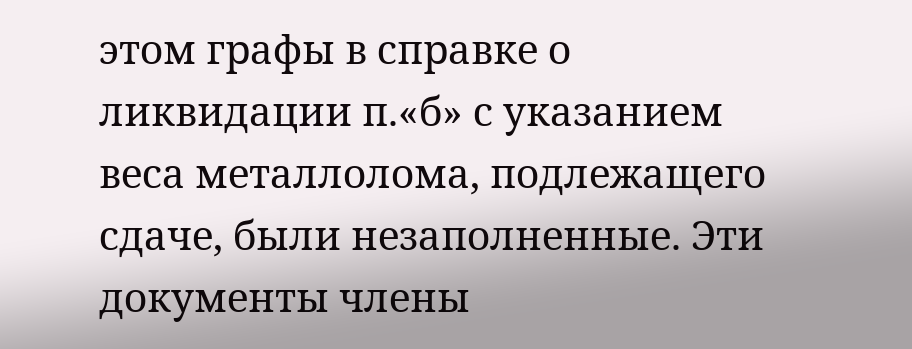этом графы в справке о ликвидации п.«б» с указанием веса металлолома, подлежащего сдаче, были незаполненные. Эти документы члены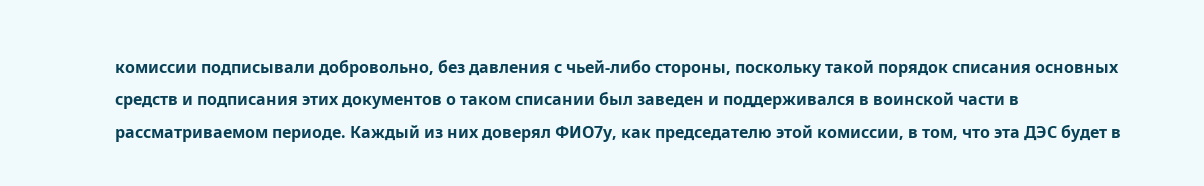комиссии подписывали добровольно, без давления с чьей-либо стороны, поскольку такой порядок списания основных средств и подписания этих документов о таком списании был заведен и поддерживался в воинской части в рассматриваемом периоде. Каждый из них доверял ФИО7у, как председателю этой комиссии, в том, что эта ДЭС будет в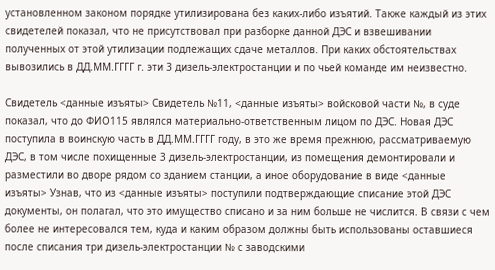установленном законом порядке утилизирована без каких-либо изъятий. Также каждый из этих свидетелей показал, что не присутствовал при разборке данной ДЭС и взвешивании полученных от этой утилизации подлежащих сдаче металлов. При каких обстоятельствах вывозились в ДД.ММ.ГГГГ г. эти 3 дизель-электростанции и по чьей команде им неизвестно.

Свидетель <данные изъяты> Свидетель №11, <данные изъяты> войсковой части №, в суде показал, что до ФИО115 являлся материально-ответственным лицом по ДЭС. Новая ДЭС поступила в воинскую часть в ДД.ММ.ГГГГ году, в это же время прежнюю, рассматриваемую ДЭС, в том числе похищенные 3 дизель-электростанции, из помещения демонтировали и разместили во дворе рядом со зданием станции, а иное оборудование в виде <данные изъяты> Узнав, что из <данные изъяты> поступили подтверждающие списание этой ДЭС документы, он полагал, что это имущество списано и за ним больше не числится. В связи с чем более не интересовался тем, куда и каким образом должны быть использованы оставшиеся после списания три дизель-электростанции № с заводскими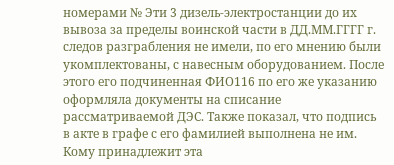номерами № Эти 3 дизель-электростанции до их вывоза за пределы воинской части в ДД.ММ.ГГГГ г. следов разграбления не имели, по его мнению были укомплектованы, с навесным оборудованием. После этого его подчиненная ФИО116 по его же указанию оформляла документы на списание рассматриваемой ДЭС. Также показал, что подпись в акте в графе с его фамилией выполнена не им. Кому принадлежит эта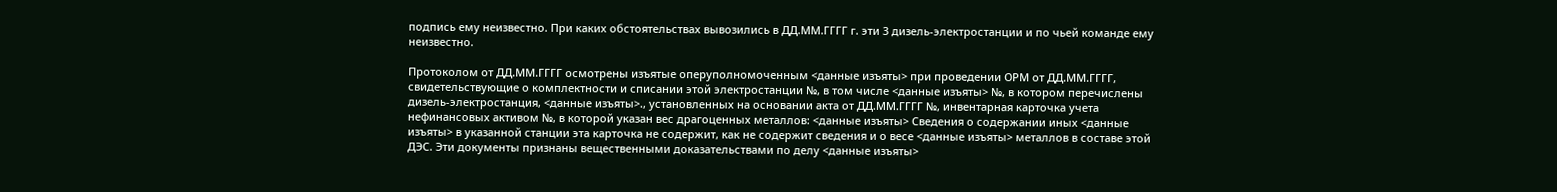подпись ему неизвестно. При каких обстоятельствах вывозились в ДД.ММ.ГГГГ г. эти 3 дизель-электростанции и по чьей команде ему неизвестно.

Протоколом от ДД.ММ.ГГГГ осмотрены изъятые оперуполномоченным <данные изъяты> при проведении ОРМ от ДД.ММ.ГГГГ, свидетельствующие о комплектности и списании этой электростанции №, в том числе <данные изъяты> №, в котором перечислены дизель-электростанция, <данные изъяты>., установленных на основании акта от ДД.ММ.ГГГГ №, инвентарная карточка учета нефинансовых активом №, в которой указан вес драгоценных металлов: <данные изъяты> Сведения о содержании иных <данные изъяты> в указанной станции эта карточка не содержит, как не содержит сведения и о весе <данные изъяты> металлов в составе этой ДЭС. Эти документы признаны вещественными доказательствами по делу <данные изъяты>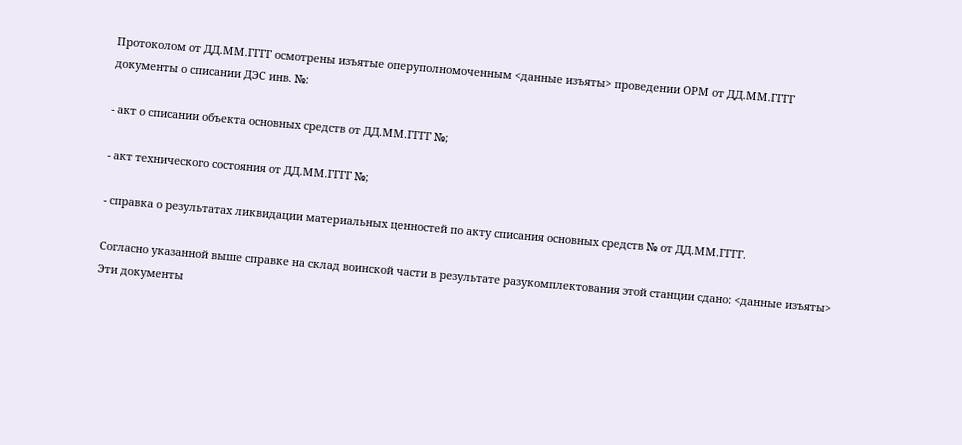Протоколом от ДД.ММ.ГГГГ осмотрены изъятые оперуполномоченным <данные изъяты> проведении ОРМ от ДД.ММ.ГГГГ документы о списании ДЭС инв. №:

- акт о списании объекта основных средств от ДД.ММ.ГГГГ №;

- акт технического состояния от ДД.ММ.ГГГГ №;

- справка о результатах ликвидации материальных ценностей по акту списания основных средств № от ДД.ММ.ГГГГ.

Согласно указанной выше справке на склад воинской части в результате разукомплектования этой станции сдано: <данные изъяты> Эти документы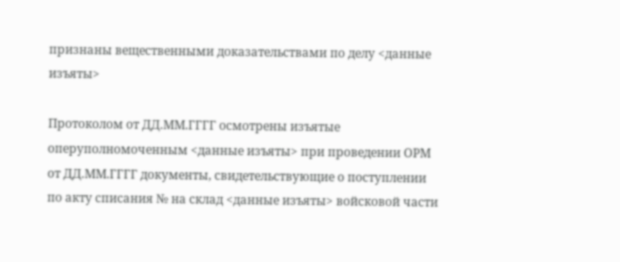признаны вещественными доказательствами по делу <данные изъяты>

Протоколом от ДД.ММ.ГГГГ осмотрены изъятые оперуполномоченным <данные изъяты> при проведении ОРМ от ДД.ММ.ГГГГ документы, свидетельствующие о поступлении по акту списания № на склад <данные изъяты> войсковой части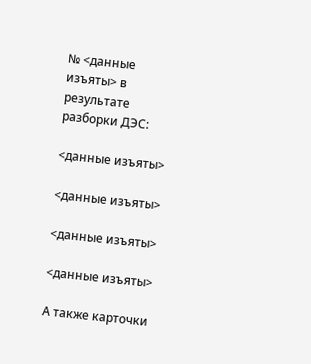№ <данные изъяты> в результате разборки ДЭС:

<данные изъяты>

<данные изъяты>

<данные изъяты>

<данные изъяты>

А также карточки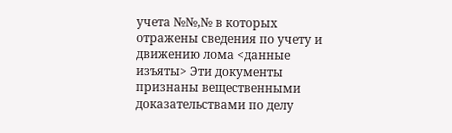учета №№,№ в которых отражены сведения по учету и движению лома <данные изъяты> Эти документы признаны вещественными доказательствами по делу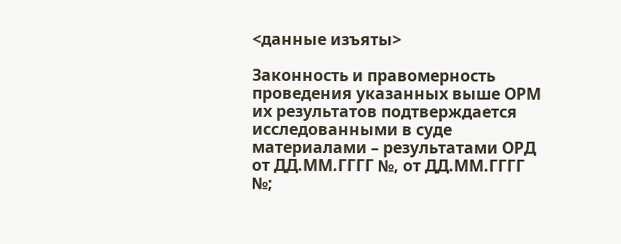<данные изъяты>

Законность и правомерность проведения указанных выше ОРМ их результатов подтверждается исследованными в суде материалами – результатами ОРД от ДД.ММ.ГГГГ №, от ДД.ММ.ГГГГ №;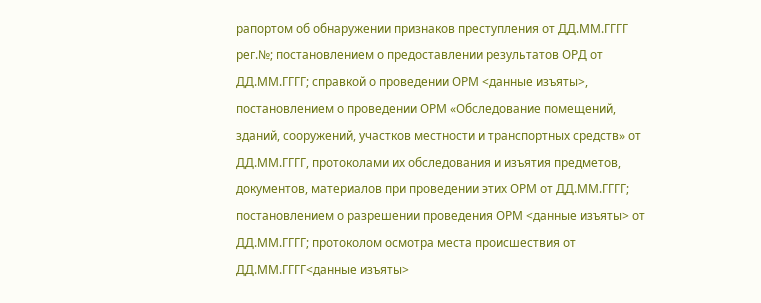рапортом об обнаружении признаков преступления от ДД.ММ.ГГГГ рег.№; постановлением о предоставлении результатов ОРД от ДД.ММ.ГГГГ; справкой о проведении ОРМ <данные изъяты>, постановлением о проведении ОРМ «Обследование помещений, зданий, сооружений, участков местности и транспортных средств» от ДД.ММ.ГГГГ, протоколами их обследования и изъятия предметов, документов, материалов при проведении этих ОРМ от ДД.ММ.ГГГГ; постановлением о разрешении проведения ОРМ <данные изъяты> от ДД.ММ.ГГГГ; протоколом осмотра места происшествия от ДД.ММ.ГГГГ<данные изъяты>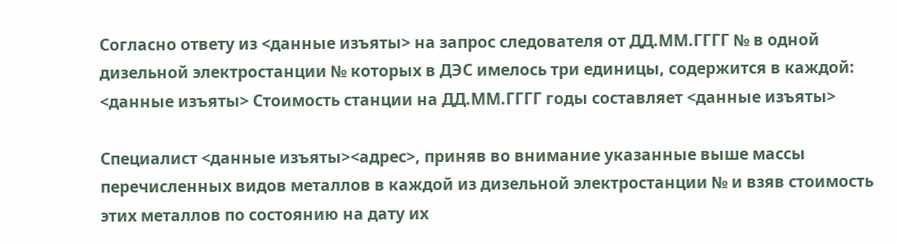Согласно ответу из <данные изъяты> на запрос следователя от ДД.ММ.ГГГГ № в одной дизельной электростанции № которых в ДЭС имелось три единицы, содержится в каждой: <данные изъяты> Стоимость станции на ДД.ММ.ГГГГ годы составляет <данные изъяты>

Специалист <данные изъяты><адрес>, приняв во внимание указанные выше массы перечисленных видов металлов в каждой из дизельной электростанции № и взяв стоимость этих металлов по состоянию на дату их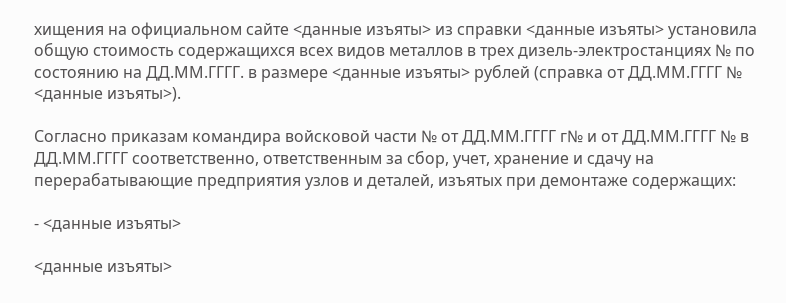хищения на официальном сайте <данные изъяты> из справки <данные изъяты> установила общую стоимость содержащихся всех видов металлов в трех дизель-электростанциях № по состоянию на ДД.ММ.ГГГГ. в размере <данные изъяты> рублей (справка от ДД.ММ.ГГГГ № <данные изъяты>).

Согласно приказам командира войсковой части № от ДД.ММ.ГГГГ г№ и от ДД.ММ.ГГГГ № в ДД.ММ.ГГГГ соответственно, ответственным за сбор, учет, хранение и сдачу на перерабатывающие предприятия узлов и деталей, изъятых при демонтаже содержащих:

- <данные изъяты>

<данные изъяты>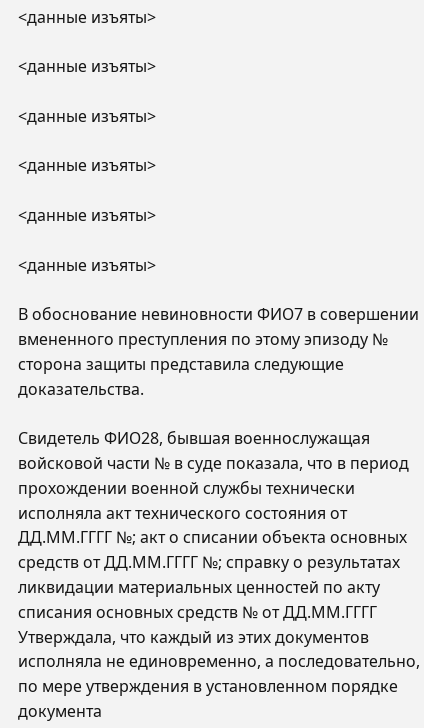<данные изъяты>

<данные изъяты>

<данные изъяты>

<данные изъяты>

<данные изъяты>

<данные изъяты>

В обоснование невиновности ФИО7 в совершении вмененного преступления по этому эпизоду № сторона защиты представила следующие доказательства.

Свидетель ФИО28, бывшая военнослужащая войсковой части № в суде показала, что в период прохождении военной службы технически исполняла акт технического состояния от ДД.ММ.ГГГГ №; акт о списании объекта основных средств от ДД.ММ.ГГГГ №; справку о результатах ликвидации материальных ценностей по акту списания основных средств № от ДД.ММ.ГГГГ Утверждала, что каждый из этих документов исполняла не единовременно, а последовательно, по мере утверждения в установленном порядке документа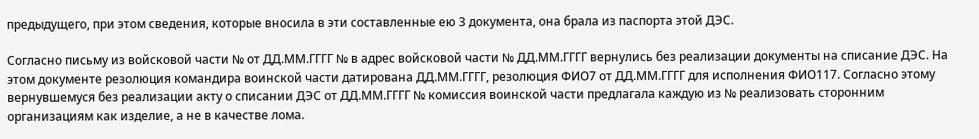предыдущего, при этом сведения, которые вносила в эти составленные ею 3 документа, она брала из паспорта этой ДЭС.

Согласно письму из войсковой части № от ДД.ММ.ГГГГ № в адрес войсковой части № ДД.ММ.ГГГГ вернулись без реализации документы на списание ДЭС. На этом документе резолюция командира воинской части датирована ДД.ММ.ГГГГ, резолюция ФИО7 от ДД.ММ.ГГГГ для исполнения ФИО117. Согласно этому вернувшемуся без реализации акту о списании ДЭС от ДД.ММ.ГГГГ № комиссия воинской части предлагала каждую из № реализовать сторонним организациям как изделие, а не в качестве лома.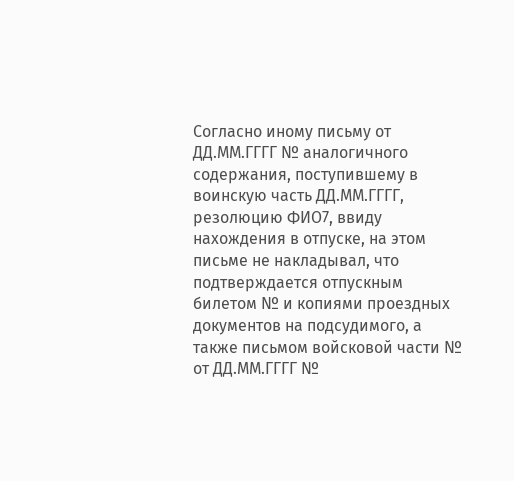Согласно иному письму от ДД.ММ.ГГГГ № аналогичного содержания, поступившему в воинскую часть ДД.ММ.ГГГГ, резолюцию ФИО7, ввиду нахождения в отпуске, на этом письме не накладывал, что подтверждается отпускным билетом № и копиями проездных документов на подсудимого, а также письмом войсковой части № от ДД.ММ.ГГГГ №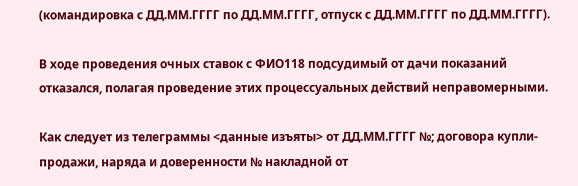(командировка с ДД.ММ.ГГГГ по ДД.ММ.ГГГГ, отпуск с ДД.ММ.ГГГГ по ДД.ММ.ГГГГ).

В ходе проведения очных ставок с ФИО118 подсудимый от дачи показаний отказался, полагая проведение этих процессуальных действий неправомерными.

Как следует из телеграммы <данные изъяты> от ДД.ММ.ГГГГ №; договора купли-продажи, наряда и доверенности № накладной от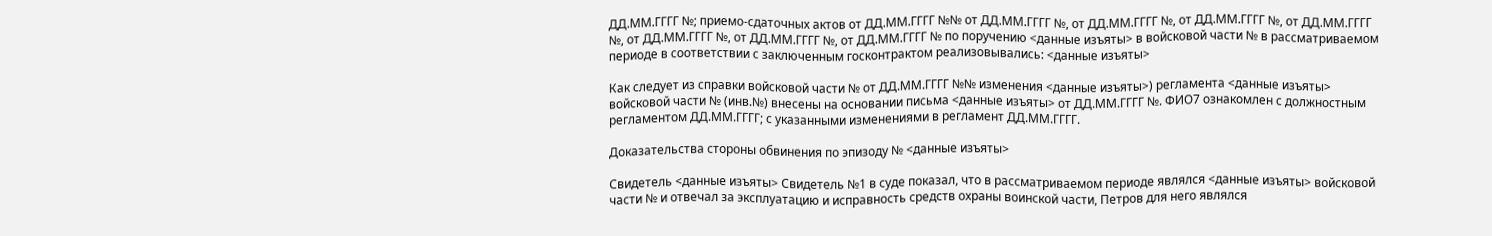ДД.ММ.ГГГГ №; приемо-сдаточных актов от ДД.ММ.ГГГГ №№ от ДД.ММ.ГГГГ №, от ДД.ММ.ГГГГ №, от ДД.ММ.ГГГГ №, от ДД.ММ.ГГГГ №, от ДД.ММ.ГГГГ №, от ДД.ММ.ГГГГ №, от ДД.ММ.ГГГГ № по поручению <данные изъяты> в войсковой части № в рассматриваемом периоде в соответствии с заключенным госконтрактом реализовывались: <данные изъяты>

Как следует из справки войсковой части № от ДД.ММ.ГГГГ №№ изменения <данные изъяты>) регламента <данные изъяты> войсковой части № (инв.№) внесены на основании письма <данные изъяты> от ДД.ММ.ГГГГ №. ФИО7 ознакомлен с должностным регламентом ДД.ММ.ГГГГ; с указанными изменениями в регламент ДД.ММ.ГГГГ.

Доказательства стороны обвинения по эпизоду № <данные изъяты>

Свидетель <данные изъяты> Свидетель №1 в суде показал, что в рассматриваемом периоде являлся <данные изъяты> войсковой части № и отвечал за эксплуатацию и исправность средств охраны воинской части, Петров для него являлся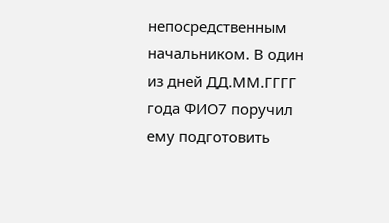непосредственным начальником. В один из дней ДД.ММ.ГГГГ года ФИО7 поручил ему подготовить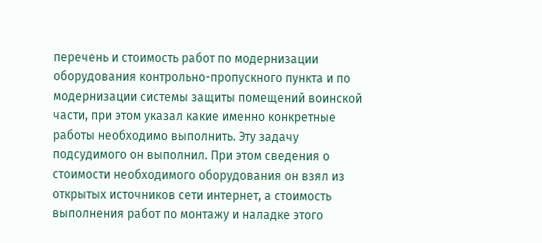перечень и стоимость работ по модернизации оборудования контрольно-пропускного пункта и по модернизации системы защиты помещений воинской части, при этом указал какие именно конкретные работы необходимо выполнить. Эту задачу подсудимого он выполнил. При этом сведения о стоимости необходимого оборудования он взял из открытых источников сети интернет, а стоимость выполнения работ по монтажу и наладке этого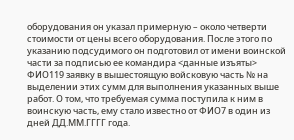оборудования он указал примерную – около четверти стоимости от цены всего оборудования. После этого по указанию подсудимого он подготовил от имени воинской части за подписью ее командира <данные изъяты> ФИО119 заявку в вышестоящую войсковую часть № на выделении этих сумм для выполнения указанных выше работ. О том, что требуемая сумма поступила к ним в воинскую часть, ему стало известно от ФИО7 в один из дней ДД.ММ.ГГГГ года.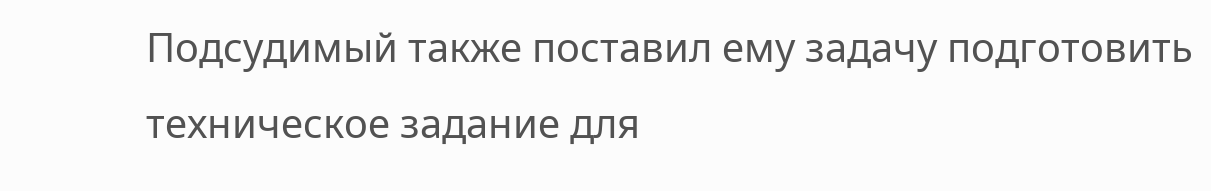Подсудимый также поставил ему задачу подготовить техническое задание для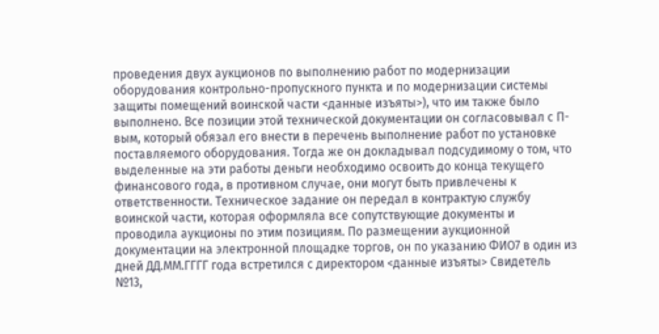проведения двух аукционов по выполнению работ по модернизации оборудования контрольно-пропускного пункта и по модернизации системы защиты помещений воинской части <данные изъяты>), что им также было выполнено. Все позиции этой технической документации он согласовывал с П-вым, который обязал его внести в перечень выполнение работ по установке поставляемого оборудования. Тогда же он докладывал подсудимому о том, что выделенные на эти работы деньги необходимо освоить до конца текущего финансового года, в противном случае, они могут быть привлечены к ответственности. Техническое задание он передал в контрактую службу воинской части, которая оформляла все сопутствующие документы и проводила аукционы по этим позициям. По размещении аукционной документации на электронной площадке торгов, он по указанию ФИО7 в один из дней ДД.ММ.ГГГГ года встретился с директором <данные изъяты> Свидетель №13,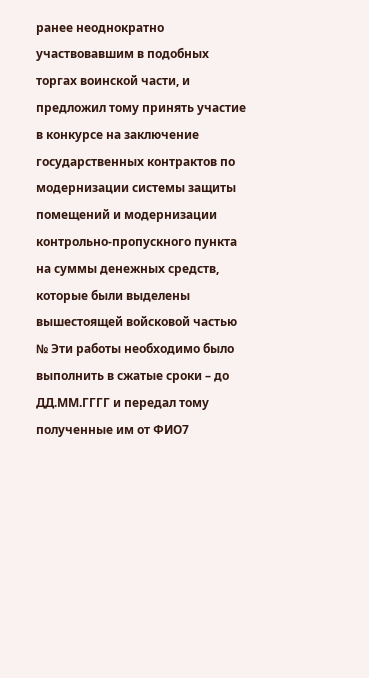ранее неоднократно участвовавшим в подобных торгах воинской части, и предложил тому принять участие в конкурсе на заключение государственных контрактов по модернизации системы защиты помещений и модернизации контрольно-пропускного пункта на суммы денежных средств, которые были выделены вышестоящей войсковой частью № Эти работы необходимо было выполнить в сжатые сроки – до ДД.ММ.ГГГГ и передал тому полученные им от ФИО7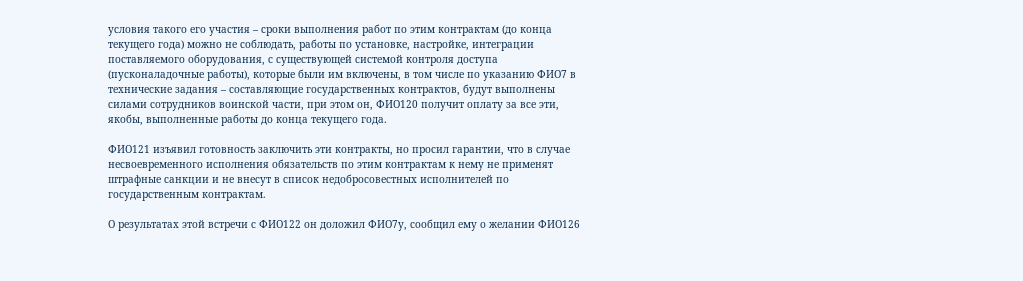условия такого его участия – сроки выполнения работ по этим контрактам (до конца текущего года) можно не соблюдать, работы по установке, настройке, интеграции поставляемого оборудования, с существующей системой контроля доступа (пусконаладочные работы), которые были им включены, в том числе по указанию ФИО7 в технические задания – составляющие государственных контрактов, будут выполнены силами сотрудников воинской части, при этом он, ФИО120 получит оплату за все эти, якобы, выполненные работы до конца текущего года.

ФИО121 изъявил готовность заключить эти контракты, но просил гарантии, что в случае несвоевременного исполнения обязательств по этим контрактам к нему не применят штрафные санкции и не внесут в список недобросовестных исполнителей по государственным контрактам.

О результатах этой встречи с ФИО122 он доложил ФИО7у, сообщил ему о желании ФИО126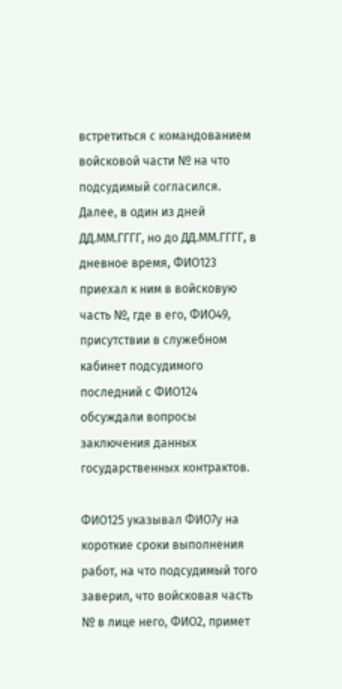встретиться с командованием войсковой части № на что подсудимый согласился. Далее, в один из дней ДД.ММ.ГГГГ, но до ДД.ММ.ГГГГ, в дневное время, ФИО123 приехал к ним в войсковую часть №, где в его, ФИО49, присутствии в служебном кабинет подсудимого последний с ФИО124 обсуждали вопросы заключения данных государственных контрактов.

ФИО125 указывал ФИО7у на короткие сроки выполнения работ, на что подсудимый того заверил, что войсковая часть № в лице него, ФИО2, примет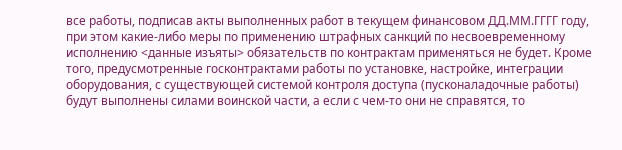все работы, подписав акты выполненных работ в текущем финансовом ДД.ММ.ГГГГ году, при этом какие-либо меры по применению штрафных санкций по несвоевременному исполнению <данные изъяты> обязательств по контрактам применяться не будет. Кроме того, предусмотренные госконтрактами работы по установке, настройке, интеграции оборудования, с существующей системой контроля доступа (пусконаладочные работы) будут выполнены силами воинской части, а если с чем-то они не справятся, то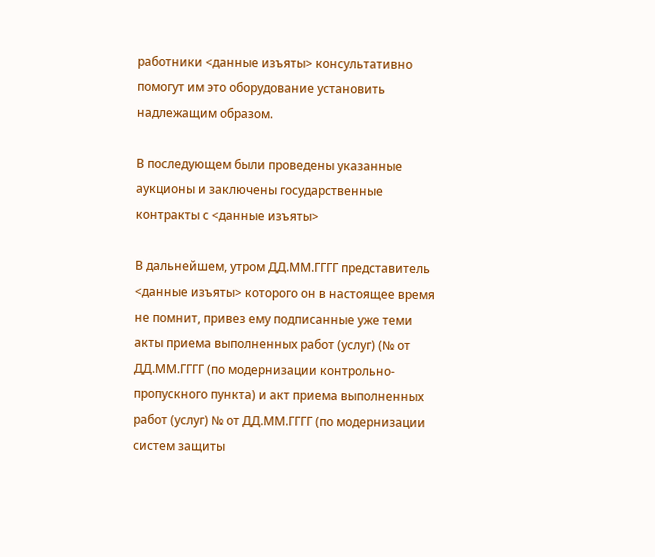работники <данные изъяты> консультативно помогут им это оборудование установить надлежащим образом.

В последующем были проведены указанные аукционы и заключены государственные контракты с <данные изъяты>

В дальнейшем, утром ДД.ММ.ГГГГ представитель <данные изъяты> которого он в настоящее время не помнит, привез ему подписанные уже теми акты приема выполненных работ (услуг) (№ от ДД.ММ.ГГГГ (по модернизации контрольно-пропускного пункта) и акт приема выполненных работ (услуг) № от ДД.ММ.ГГГГ (по модернизации систем защиты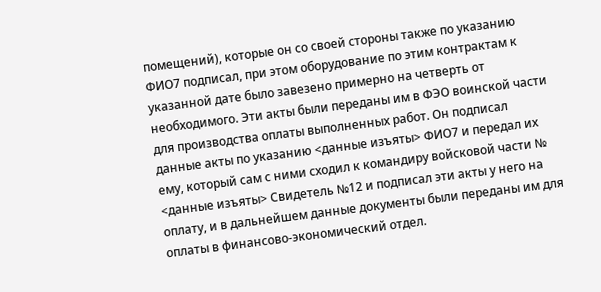помещений), которые он со своей стороны также по указанию ФИО7 подписал, при этом оборудование по этим контрактам к указанной дате было завезено примерно на четверть от необходимого. Эти акты были переданы им в ФЭО воинской части для производства оплаты выполненных работ. Он подписал данные акты по указанию <данные изъяты> ФИО7 и передал их ему, который сам с ними сходил к командиру войсковой части № <данные изъяты> Свидетель №12 и подписал эти акты у него на оплату, и в дальнейшем данные документы были переданы им для оплаты в финансово-экономический отдел.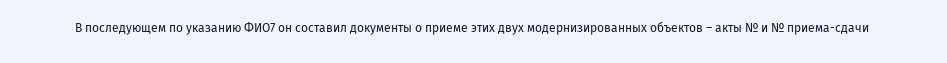В последующем по указанию ФИО7 он составил документы о приеме этих двух модернизированных объектов – акты № и № приема-сдачи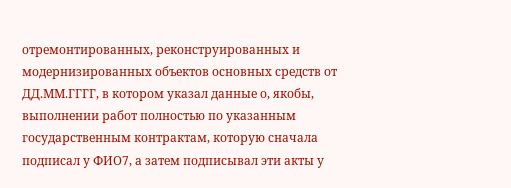отремонтированных, реконструированных и модернизированных объектов основных средств от ДД.ММ.ГГГГ, в котором указал данные о, якобы, выполнении работ полностью по указанным государственным контрактам, которую сначала подписал у ФИО7, а затем подписывал эти акты у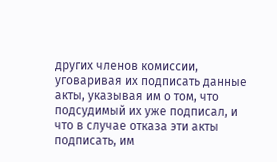других членов комиссии, уговаривая их подписать данные акты, указывая им о том, что подсудимый их уже подписал, и что в случае отказа эти акты подписать, им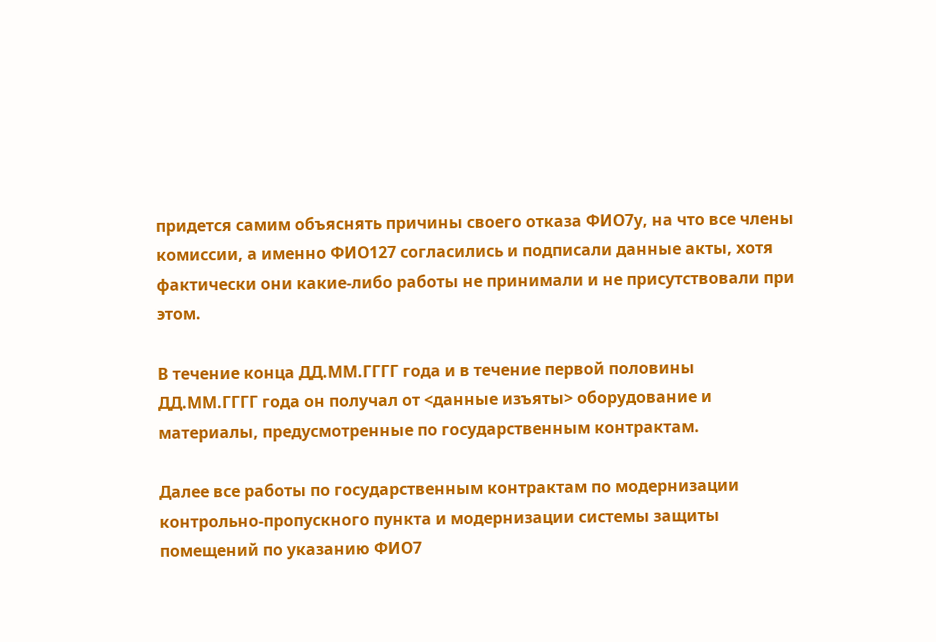придется самим объяснять причины своего отказа ФИО7у, на что все члены комиссии, а именно ФИО127 согласились и подписали данные акты, хотя фактически они какие-либо работы не принимали и не присутствовали при этом.

В течение конца ДД.ММ.ГГГГ года и в течение первой половины ДД.ММ.ГГГГ года он получал от <данные изъяты> оборудование и материалы, предусмотренные по государственным контрактам.

Далее все работы по государственным контрактам по модернизации контрольно-пропускного пункта и модернизации системы защиты помещений по указанию ФИО7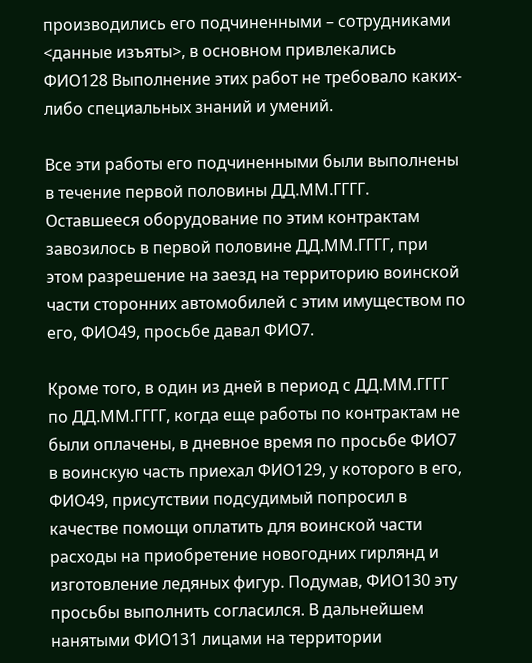производились его подчиненными – сотрудниками <данные изъяты>, в основном привлекались ФИО128 Выполнение этих работ не требовало каких-либо специальных знаний и умений.

Все эти работы его подчиненными были выполнены в течение первой половины ДД.ММ.ГГГГ. Оставшееся оборудование по этим контрактам завозилось в первой половине ДД.ММ.ГГГГ, при этом разрешение на заезд на территорию воинской части сторонних автомобилей с этим имуществом по его, ФИО49, просьбе давал ФИО7.

Кроме того, в один из дней в период с ДД.ММ.ГГГГ по ДД.ММ.ГГГГ, когда еще работы по контрактам не были оплачены, в дневное время по просьбе ФИО7 в воинскую часть приехал ФИО129, у которого в его, ФИО49, присутствии подсудимый попросил в качестве помощи оплатить для воинской части расходы на приобретение новогодних гирлянд и изготовление ледяных фигур. Подумав, ФИО130 эту просьбы выполнить согласился. В дальнейшем нанятыми ФИО131 лицами на территории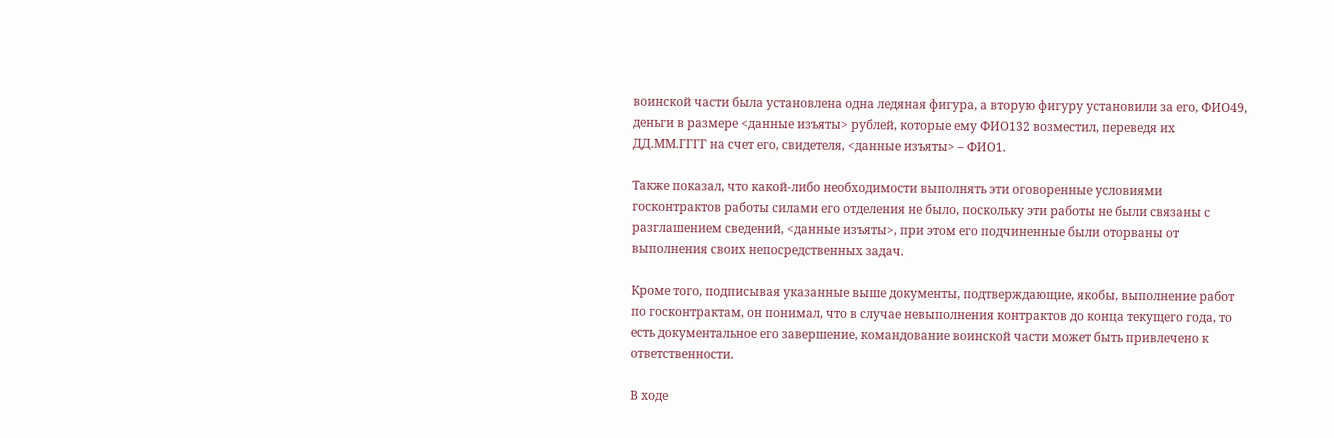воинской части была установлена одна ледяная фигура, а вторую фигуру установили за его, ФИО49, деньги в размере <данные изъяты> рублей, которые ему ФИО132 возместил, переведя их ДД.ММ.ГГГГ на счет его, свидетеля, <данные изъяты> – ФИО1.

Также показал, что какой-либо необходимости выполнять эти оговоренные условиями госконтрактов работы силами его отделения не было, поскольку эти работы не были связаны с разглашением сведений, <данные изъяты>, при этом его подчиненные были оторваны от выполнения своих непосредственных задач.

Кроме того, подписывая указанные выше документы, подтверждающие, якобы, выполнение работ по госконтрактам, он понимал, что в случае невыполнения контрактов до конца текущего года, то есть документальное его завершение, командование воинской части может быть привлечено к ответственности.

В ходе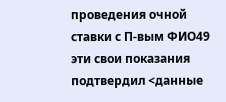проведения очной ставки с П-вым ФИО49 эти свои показания подтвердил <данные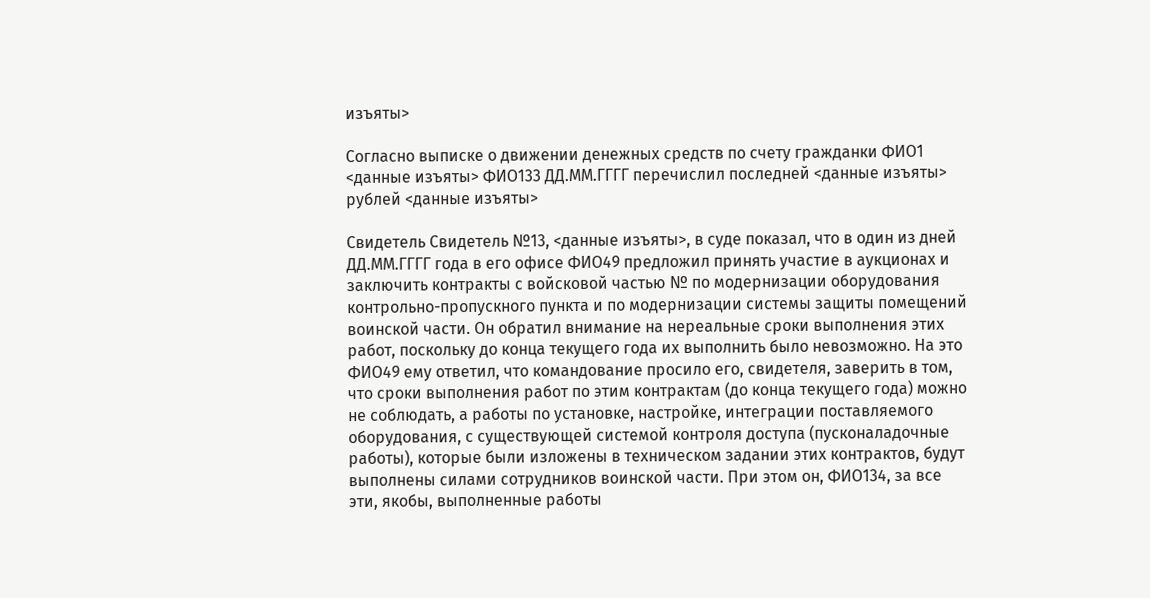изъяты>

Согласно выписке о движении денежных средств по счету гражданки ФИО1 <данные изъяты> ФИО133 ДД.ММ.ГГГГ перечислил последней <данные изъяты> рублей <данные изъяты>

Свидетель Свидетель №13, <данные изъяты>, в суде показал, что в один из дней ДД.ММ.ГГГГ года в его офисе ФИО49 предложил принять участие в аукционах и заключить контракты с войсковой частью № по модернизации оборудования контрольно-пропускного пункта и по модернизации системы защиты помещений воинской части. Он обратил внимание на нереальные сроки выполнения этих работ, поскольку до конца текущего года их выполнить было невозможно. На это ФИО49 ему ответил, что командование просило его, свидетеля, заверить в том, что сроки выполнения работ по этим контрактам (до конца текущего года) можно не соблюдать, а работы по установке, настройке, интеграции поставляемого оборудования, с существующей системой контроля доступа (пусконаладочные работы), которые были изложены в техническом задании этих контрактов, будут выполнены силами сотрудников воинской части. При этом он, ФИО134, за все эти, якобы, выполненные работы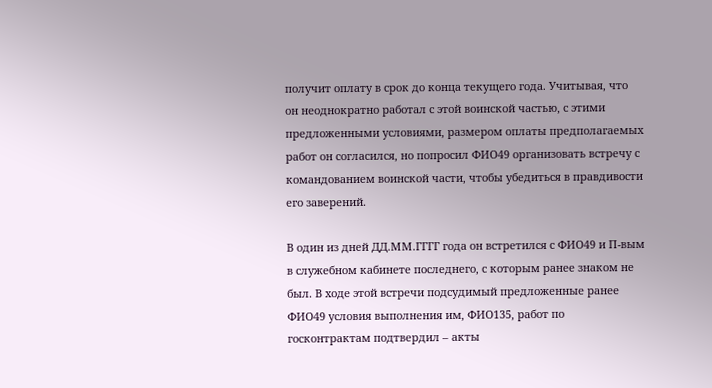получит оплату в срок до конца текущего года. Учитывая, что он неоднократно работал с этой воинской частью, с этими предложенными условиями, размером оплаты предполагаемых работ он согласился, но попросил ФИО49 организовать встречу с командованием воинской части, чтобы убедиться в правдивости его заверений.

В один из дней ДД.ММ.ГГГГ года он встретился с ФИО49 и П-вым в служебном кабинете последнего, с которым ранее знаком не был. В ходе этой встречи подсудимый предложенные ранее ФИО49 условия выполнения им, ФИО135, работ по госконтрактам подтвердил – акты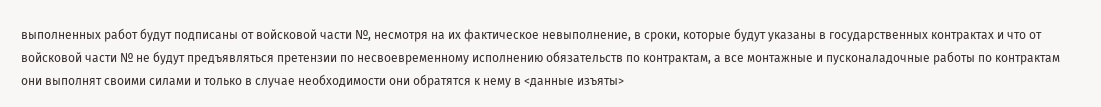выполненных работ будут подписаны от войсковой части №, несмотря на их фактическое невыполнение, в сроки, которые будут указаны в государственных контрактах и что от войсковой части № не будут предъявляться претензии по несвоевременному исполнению обязательств по контрактам, а все монтажные и пусконаладочные работы по контрактам они выполнят своими силами и только в случае необходимости они обратятся к нему в <данные изъяты>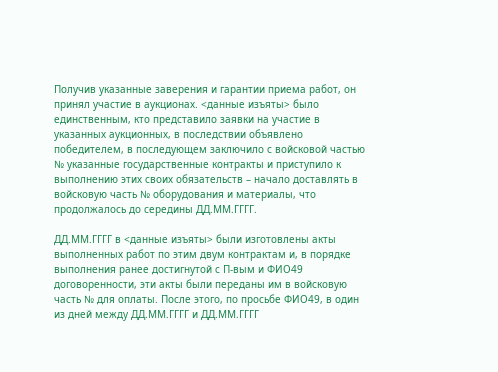Получив указанные заверения и гарантии приема работ, он принял участие в аукционах. <данные изъяты> было единственным, кто представило заявки на участие в указанных аукционных, в последствии объявлено победителем, в последующем заключило с войсковой частью № указанные государственные контракты и приступило к выполнению этих своих обязательств – начало доставлять в войсковую часть № оборудования и материалы, что продолжалось до середины ДД.ММ.ГГГГ.

ДД.ММ.ГГГГ в <данные изъяты> были изготовлены акты выполненных работ по этим двум контрактам и, в порядке выполнения ранее достигнутой с П-вым и ФИО49 договоренности, эти акты были переданы им в войсковую часть № для оплаты. После этого, по просьбе ФИО49, в один из дней между ДД.ММ.ГГГГ и ДД.ММ.ГГГГ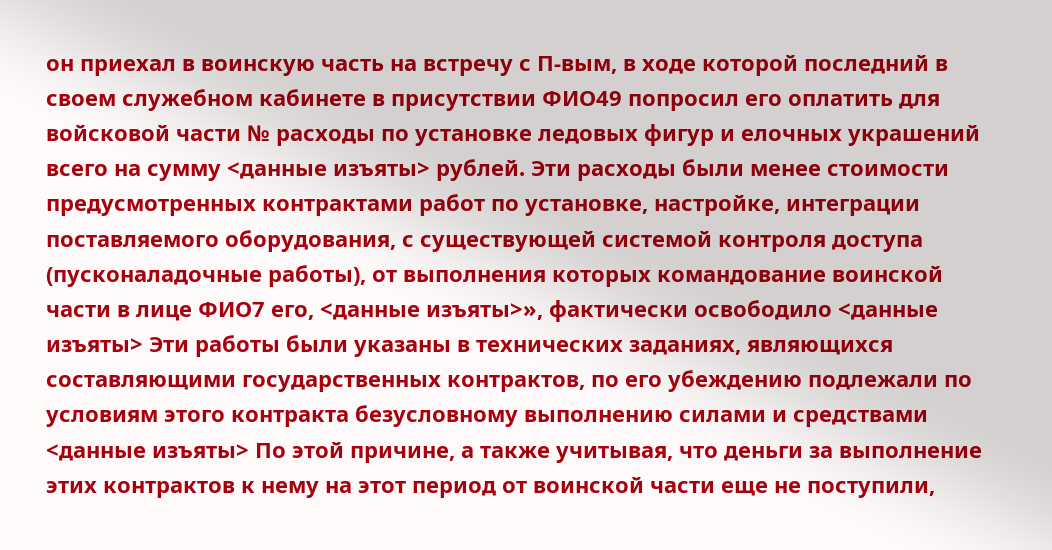он приехал в воинскую часть на встречу с П-вым, в ходе которой последний в своем служебном кабинете в присутствии ФИО49 попросил его оплатить для войсковой части № расходы по установке ледовых фигур и елочных украшений всего на сумму <данные изъяты> рублей. Эти расходы были менее стоимости предусмотренных контрактами работ по установке, настройке, интеграции поставляемого оборудования, с существующей системой контроля доступа (пусконаладочные работы), от выполнения которых командование воинской части в лице ФИО7 его, <данные изъяты>», фактически освободило <данные изъяты> Эти работы были указаны в технических заданиях, являющихся составляющими государственных контрактов, по его убеждению подлежали по условиям этого контракта безусловному выполнению силами и средствами <данные изъяты> По этой причине, а также учитывая, что деньги за выполнение этих контрактов к нему на этот период от воинской части еще не поступили,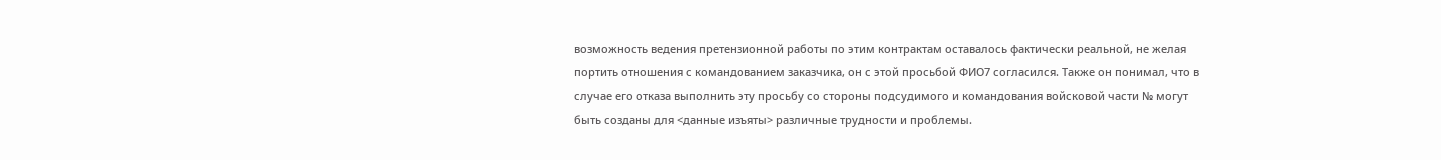возможность ведения претензионной работы по этим контрактам оставалось фактически реальной, не желая портить отношения с командованием заказчика, он с этой просьбой ФИО7 согласился. Также он понимал, что в случае его отказа выполнить эту просьбу со стороны подсудимого и командования войсковой части № могут быть созданы для <данные изъяты> различные трудности и проблемы.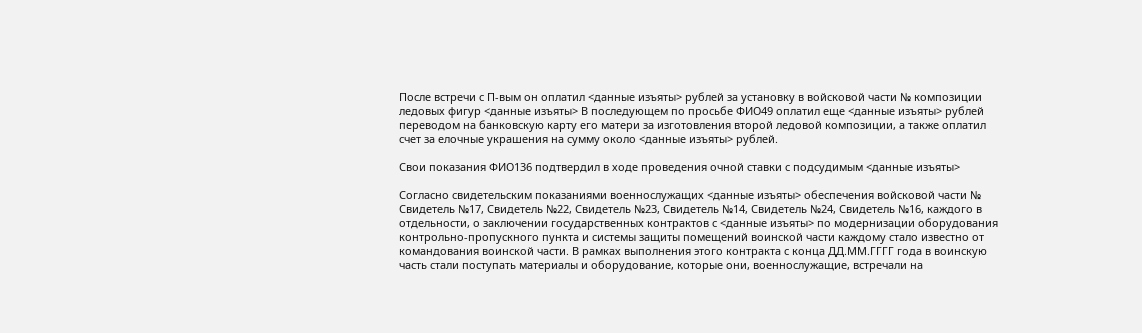После встречи с П-вым он оплатил <данные изъяты> рублей за установку в войсковой части № композиции ледовых фигур <данные изъяты> В последующем по просьбе ФИО49 оплатил еще <данные изъяты> рублей переводом на банковскую карту его матери за изготовления второй ледовой композиции, а также оплатил счет за елочные украшения на сумму около <данные изъяты> рублей.

Свои показания ФИО136 подтвердил в ходе проведения очной ставки с подсудимым <данные изъяты>

Согласно свидетельским показаниями военнослужащих <данные изъяты> обеспечения войсковой части № Свидетель №17, Свидетель №22, Свидетель №23, Свидетель №14, Свидетель №24, Свидетель №16, каждого в отдельности, о заключении государственных контрактов с <данные изъяты> по модернизации оборудования контрольно-пропускного пункта и системы защиты помещений воинской части каждому стало известно от командования воинской части. В рамках выполнения этого контракта с конца ДД.ММ.ГГГГ года в воинскую часть стали поступать материалы и оборудование, которые они, военнослужащие, встречали на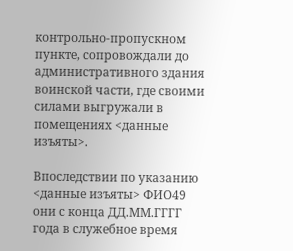контрольно-пропускном пункте, сопровождали до административного здания воинской части, где своими силами выгружали в помещениях <данные изъяты>.

Впоследствии по указанию <данные изъяты> ФИО49 они с конца ДД.ММ.ГГГГ года в служебное время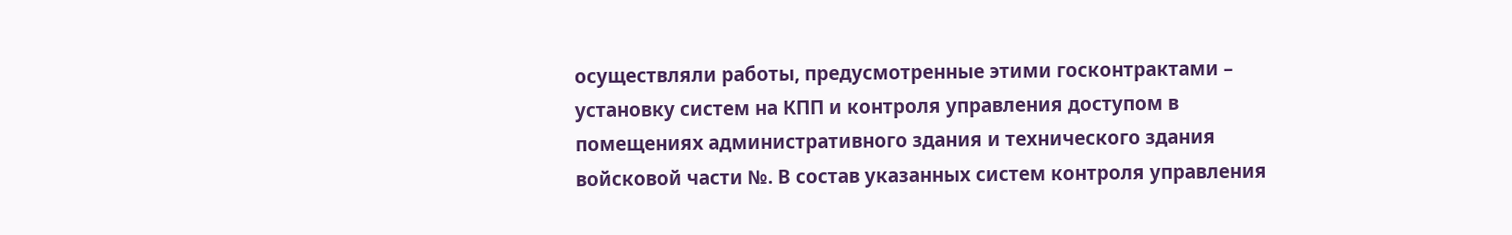осуществляли работы, предусмотренные этими госконтрактами – установку систем на КПП и контроля управления доступом в помещениях административного здания и технического здания войсковой части №. В состав указанных систем контроля управления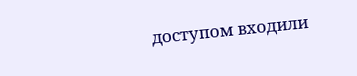доступом входили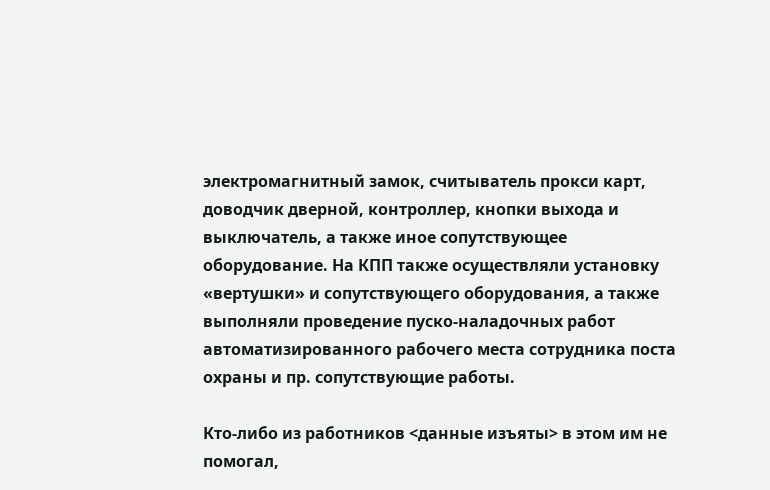электромагнитный замок, считыватель прокси карт, доводчик дверной, контроллер, кнопки выхода и выключатель, а также иное сопутствующее оборудование. На КПП также осуществляли установку «вертушки» и сопутствующего оборудования, а также выполняли проведение пуско-наладочных работ автоматизированного рабочего места сотрудника поста охраны и пр. сопутствующие работы.

Кто-либо из работников <данные изъяты> в этом им не помогал,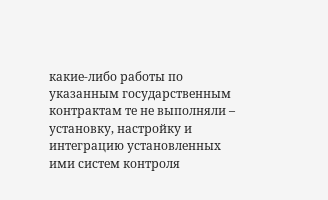какие-либо работы по указанным государственным контрактам те не выполняли – установку, настройку и интеграцию установленных ими систем контроля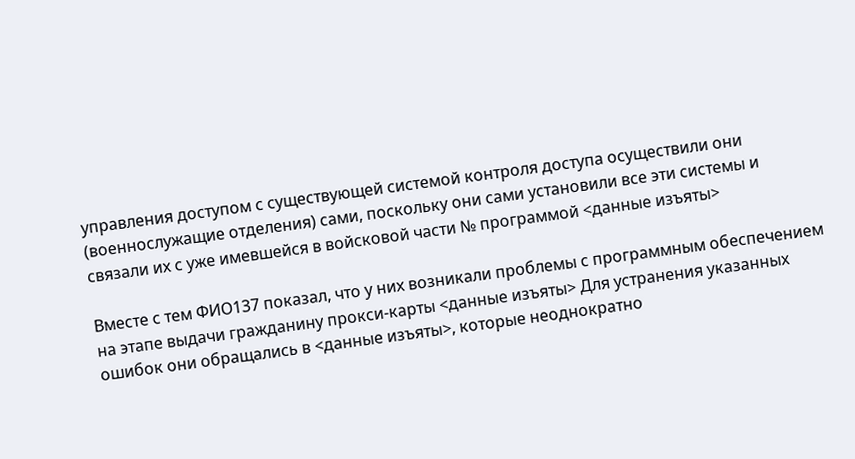управления доступом с существующей системой контроля доступа осуществили они (военнослужащие отделения) сами, поскольку они сами установили все эти системы и связали их с уже имевшейся в войсковой части № программой <данные изъяты>

Вместе с тем ФИО137 показал, что у них возникали проблемы с программным обеспечением на этапе выдачи гражданину прокси-карты <данные изъяты> Для устранения указанных ошибок они обращались в <данные изъяты>, которые неоднократно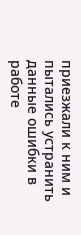приезжали к ним и пытались устранить данные ошибки в работе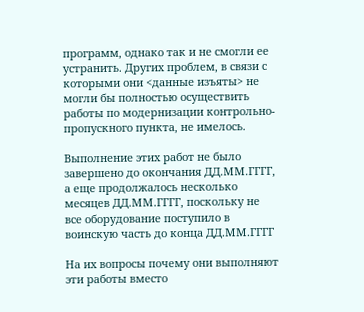программ, однако так и не смогли ее устранить. Других проблем, в связи с которыми они <данные изъяты> не могли бы полностью осуществить работы по модернизации контрольно-пропускного пункта, не имелось.

Выполнение этих работ не было завершено до окончания ДД.ММ.ГГГГ, а еще продолжалось несколько месяцев ДД.ММ.ГГГГ, поскольку не все оборудование поступило в воинскую часть до конца ДД.ММ.ГГГГ

На их вопросы почему они выполняют эти работы вместо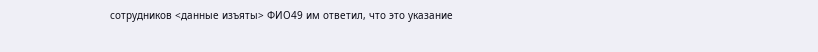сотрудников <данные изъяты> ФИО49 им ответил, что это указание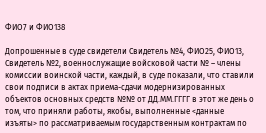ФИО7 и ФИО138

Допрошенные в суде свидетели Свидетель №4, ФИО25, ФИО13, Свидетель №2, военнослужащие войсковой части № – члены комиссии воинской части, каждый, в суде показали, что ставили свои подписи в актах приема-сдачи модернизированных объектов основных средств №№ от ДД.ММ.ГГГГ в этот же день о том, что приняли работы, якобы, выполненные <данные изъяты> по рассматриваемым государственным контрактам по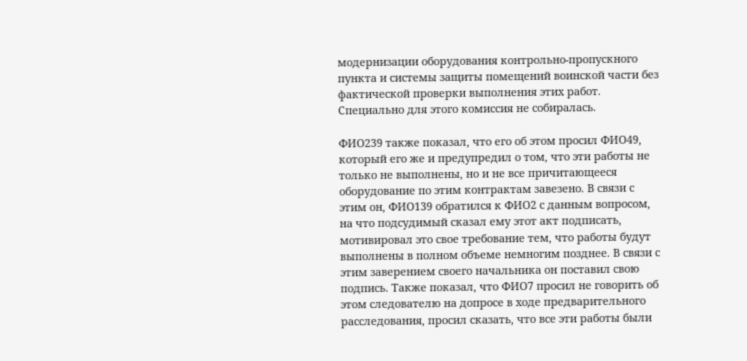модернизации оборудования контрольно-пропускного пункта и системы защиты помещений воинской части без фактической проверки выполнения этих работ. Специально для этого комиссия не собиралась.

ФИО239 также показал, что его об этом просил ФИО49, который его же и предупредил о том, что эти работы не только не выполнены, но и не все причитающееся оборудование по этим контрактам завезено. В связи с этим он, ФИО139 обратился к ФИО2 с данным вопросом, на что подсудимый сказал ему этот акт подписать, мотивировал это свое требование тем, что работы будут выполнены в полном объеме немногим позднее. В связи с этим заверением своего начальника он поставил свою подпись. Также показал, что ФИО7 просил не говорить об этом следователю на допросе в ходе предварительного расследования, просил сказать, что все эти работы были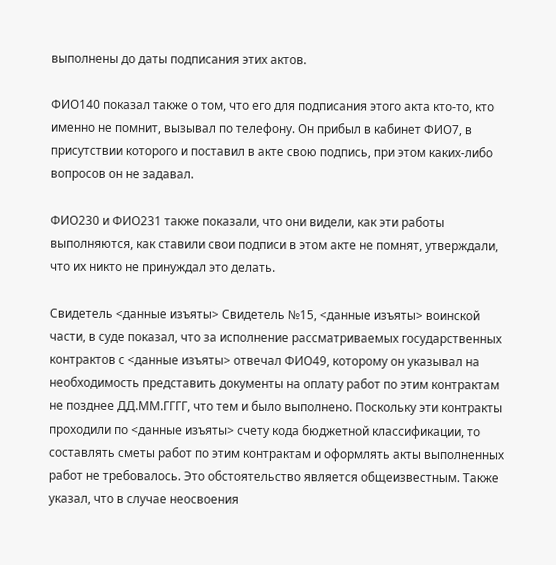выполнены до даты подписания этих актов.

ФИО140 показал также о том, что его для подписания этого акта кто-то, кто именно не помнит, вызывал по телефону. Он прибыл в кабинет ФИО7, в присутствии которого и поставил в акте свою подпись, при этом каких-либо вопросов он не задавал.

ФИО230 и ФИО231 также показали, что они видели, как эти работы выполняются, как ставили свои подписи в этом акте не помнят, утверждали, что их никто не принуждал это делать.

Свидетель <данные изъяты> Свидетель №15, <данные изъяты> воинской части, в суде показал, что за исполнение рассматриваемых государственных контрактов с <данные изъяты> отвечал ФИО49, которому он указывал на необходимость представить документы на оплату работ по этим контрактам не позднее ДД.ММ.ГГГГ, что тем и было выполнено. Поскольку эти контракты проходили по <данные изъяты> счету кода бюджетной классификации, то составлять сметы работ по этим контрактам и оформлять акты выполненных работ не требовалось. Это обстоятельство является общеизвестным. Также указал, что в случае неосвоения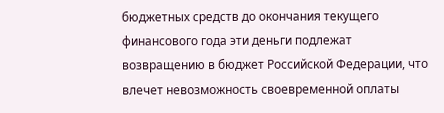бюджетных средств до окончания текущего финансового года эти деньги подлежат возвращению в бюджет Российской Федерации, что влечет невозможность своевременной оплаты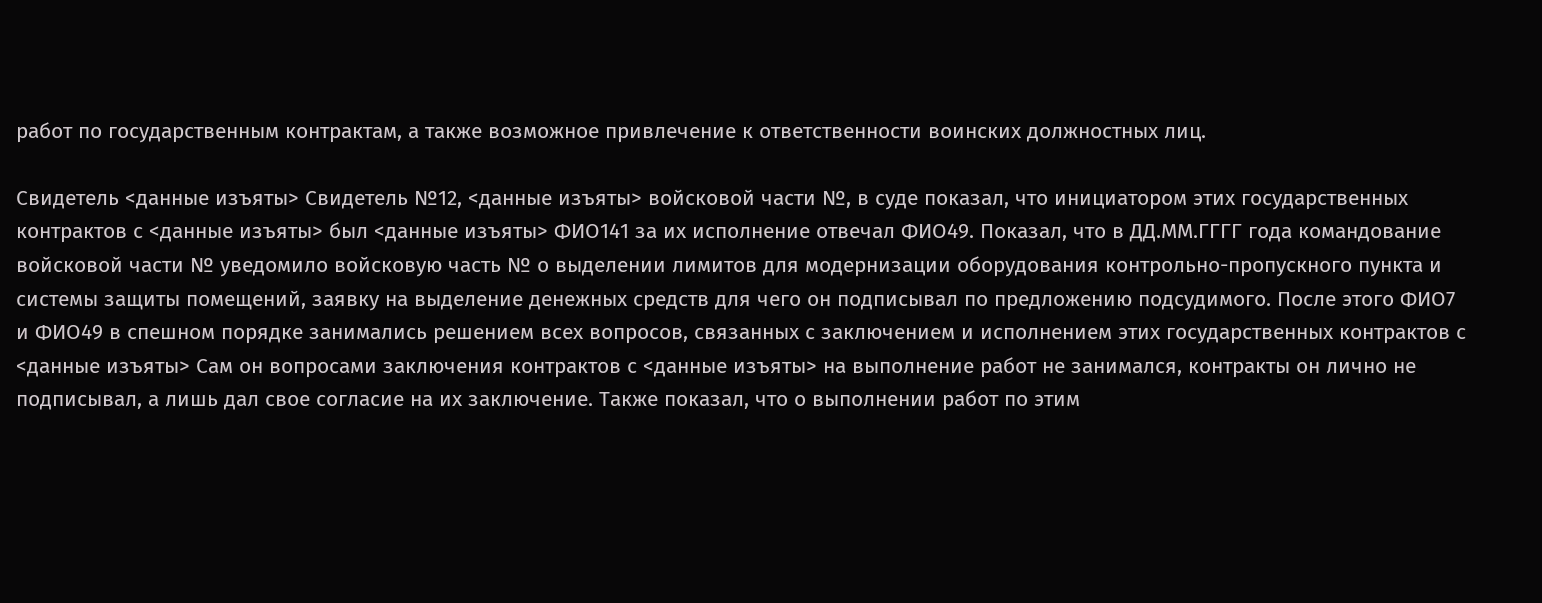работ по государственным контрактам, а также возможное привлечение к ответственности воинских должностных лиц.

Свидетель <данные изъяты> Свидетель №12, <данные изъяты> войсковой части №, в суде показал, что инициатором этих государственных контрактов с <данные изъяты> был <данные изъяты> ФИО141 за их исполнение отвечал ФИО49. Показал, что в ДД.ММ.ГГГГ года командование войсковой части № уведомило войсковую часть № о выделении лимитов для модернизации оборудования контрольно-пропускного пункта и системы защиты помещений, заявку на выделение денежных средств для чего он подписывал по предложению подсудимого. После этого ФИО7 и ФИО49 в спешном порядке занимались решением всех вопросов, связанных с заключением и исполнением этих государственных контрактов с <данные изъяты> Сам он вопросами заключения контрактов с <данные изъяты> на выполнение работ не занимался, контракты он лично не подписывал, а лишь дал свое согласие на их заключение. Также показал, что о выполнении работ по этим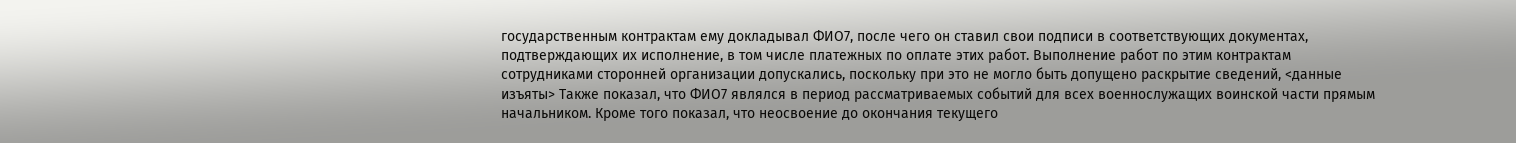государственным контрактам ему докладывал ФИО7, после чего он ставил свои подписи в соответствующих документах, подтверждающих их исполнение, в том числе платежных по оплате этих работ. Выполнение работ по этим контрактам сотрудниками сторонней организации допускались, поскольку при это не могло быть допущено раскрытие сведений, <данные изъяты> Также показал, что ФИО7 являлся в период рассматриваемых событий для всех военнослужащих воинской части прямым начальником. Кроме того показал, что неосвоение до окончания текущего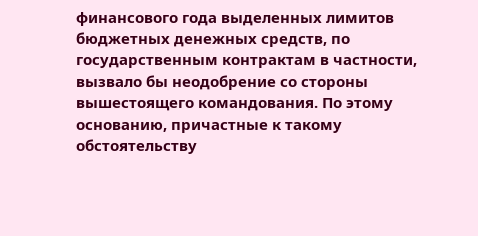финансового года выделенных лимитов бюджетных денежных средств, по государственным контрактам в частности, вызвало бы неодобрение со стороны вышестоящего командования. По этому основанию, причастные к такому обстоятельству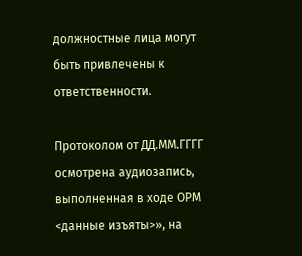должностные лица могут быть привлечены к ответственности.

Протоколом от ДД.ММ.ГГГГ осмотрена аудиозапись, выполненная в ходе ОРМ <данные изъяты>», на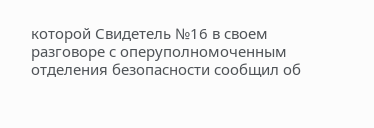которой Свидетель №16 в своем разговоре с оперуполномоченным отделения безопасности сообщил об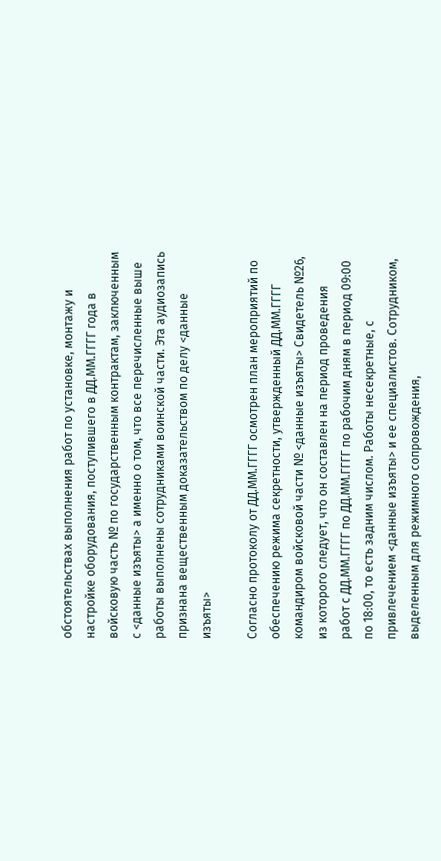обстоятельствах выполнения работ по установке, монтажу и настройке оборудования, поступившего в ДД.ММ.ГГГГ года в войсковую часть № по государственным контрактам, заключенным с <данные изъяты> а именно о том, что все перечисленные выше работы выполнены сотрудниками воинской части. Эта аудиозапись признана вещественным доказательством по делу <данные изъяты>

Согласно протоколу от ДД.ММ.ГГГГ осмотрен план мероприятий по обеспечению режима секретности, утвержденный ДД.ММ.ГГГГ командиром войсковой части № <данные изъяты> Свидетель №26, из которого следует, что он составлен на период проведения работ с ДД.ММ.ГГГГ по ДД.ММ.ГГГГ по рабочим дням в период 09:00 по 18:00, то есть задним числом. Работы несекретные, с привлечением <данные изъяты> и ее специалистов. Сотрудником, выделенным для режимного сопровождения,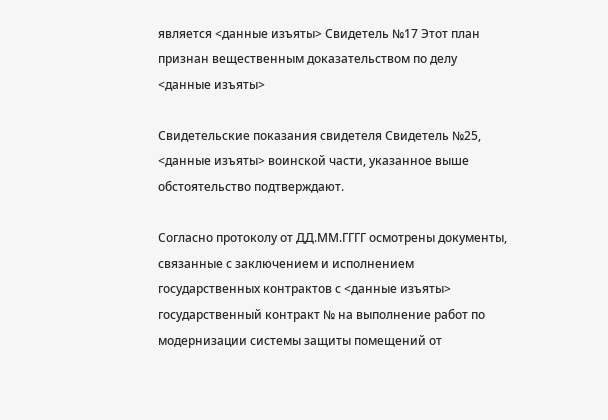является <данные изъяты> Свидетель №17 Этот план признан вещественным доказательством по делу <данные изъяты>

Свидетельские показания свидетеля Свидетель №25, <данные изъяты> воинской части, указанное выше обстоятельство подтверждают.

Согласно протоколу от ДД.ММ.ГГГГ осмотрены документы, связанные с заключением и исполнением государственных контрактов с <данные изъяты> государственный контракт № на выполнение работ по модернизации системы защиты помещений от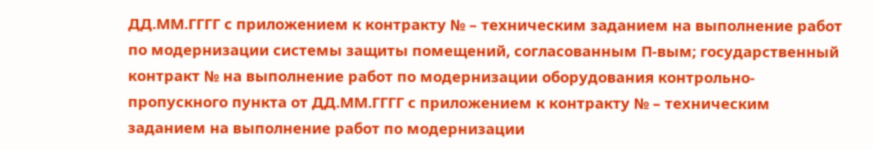ДД.ММ.ГГГГ с приложением к контракту № – техническим заданием на выполнение работ по модернизации системы защиты помещений, согласованным П-вым; государственный контракт № на выполнение работ по модернизации оборудования контрольно-пропускного пункта от ДД.ММ.ГГГГ с приложением к контракту № – техническим заданием на выполнение работ по модернизации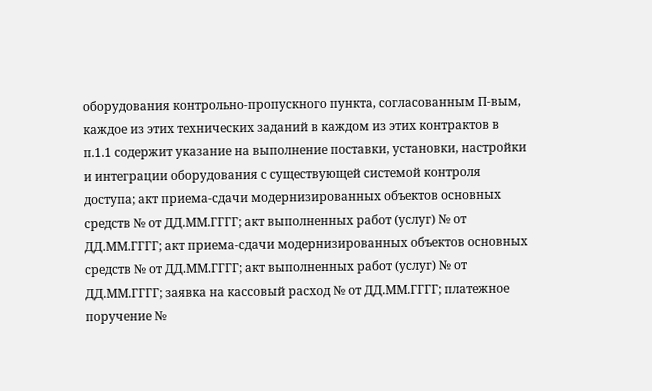оборудования контрольно-пропускного пункта, согласованным П-вым, каждое из этих технических заданий в каждом из этих контрактов в п.1.1 содержит указание на выполнение поставки, установки, настройки и интеграции оборудования с существующей системой контроля доступа; акт приема-сдачи модернизированных объектов основных средств № от ДД.ММ.ГГГГ; акт выполненных работ (услуг) № от ДД.ММ.ГГГГ; акт приема-сдачи модернизированных объектов основных средств № от ДД.ММ.ГГГГ; акт выполненных работ (услуг) № от ДД.ММ.ГГГГ; заявка на кассовый расход № от ДД.ММ.ГГГГ; платежное поручение №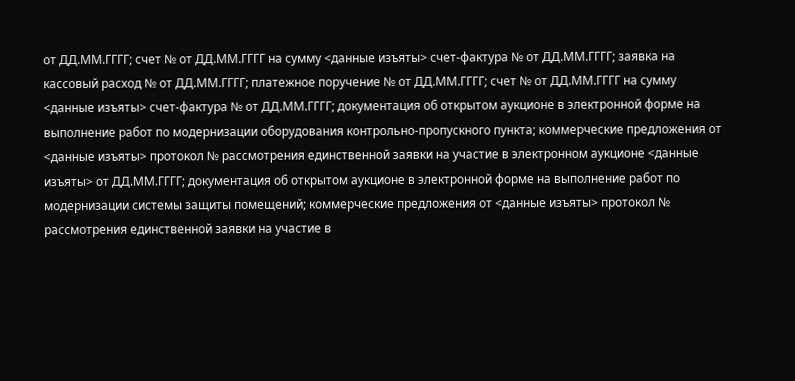от ДД.ММ.ГГГГ; счет № от ДД.ММ.ГГГГ на сумму <данные изъяты> счет-фактура № от ДД.ММ.ГГГГ; заявка на кассовый расход № от ДД.ММ.ГГГГ; платежное поручение № от ДД.ММ.ГГГГ; счет № от ДД.ММ.ГГГГ на сумму <данные изъяты> счет-фактура № от ДД.ММ.ГГГГ; документация об открытом аукционе в электронной форме на выполнение работ по модернизации оборудования контрольно-пропускного пункта; коммерческие предложения от <данные изъяты> протокол № рассмотрения единственной заявки на участие в электронном аукционе <данные изъяты> от ДД.ММ.ГГГГ; документация об открытом аукционе в электронной форме на выполнение работ по модернизации системы защиты помещений; коммерческие предложения от <данные изъяты> протокол № рассмотрения единственной заявки на участие в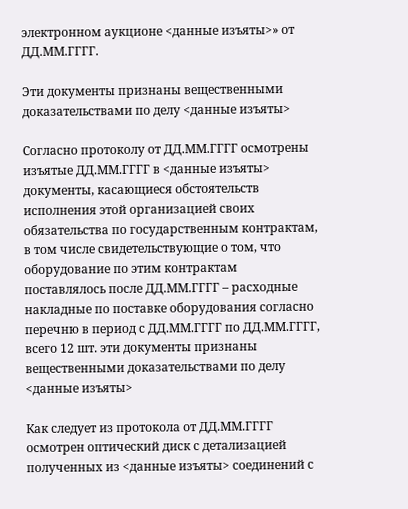электронном аукционе <данные изъяты>» от ДД.ММ.ГГГГ.

Эти документы признаны вещественными доказательствами по делу <данные изъяты>

Согласно протоколу от ДД.ММ.ГГГГ осмотрены изъятые ДД.ММ.ГГГГ в <данные изъяты> документы, касающиеся обстоятельств исполнения этой организацией своих обязательства по государственным контрактам, в том числе свидетельствующие о том, что оборудование по этим контрактам поставлялось после ДД.ММ.ГГГГ – расходные накладные по поставке оборудования согласно перечню в период с ДД.ММ.ГГГГ по ДД.ММ.ГГГГ, всего 12 шт. эти документы признаны вещественными доказательствами по делу <данные изъяты>

Как следует из протокола от ДД.ММ.ГГГГ осмотрен оптический диск с детализацией полученных из <данные изъяты> соединений с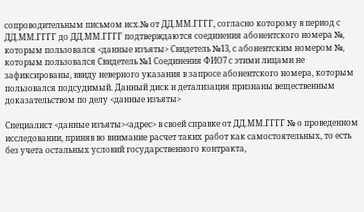сопроводительным письмом исх.№ от ДД.ММ.ГГГГ, согласно которому в период с ДД.ММ.ГГГГ до ДД.ММ.ГГГГ подтверждаются соединения абонентского номера №, которым пользовался <данные изъяты> Свидетель №13, с абонентским номером №, которым пользовался Свидетель №1 Соединения ФИО7 с этими лицами не зафиксированы, ввиду неверного указания в запросе абонентского номера, которым пользовался подсудимый. Данный диск и детализация признаны вещественным доказательством по делу <данные изъяты>

Специалист <данные изъяты><адрес> в своей справке от ДД.ММ.ГГГГ № о проведенном исследовании, приняв во внимание расчет таких работ как самостоятельных, то есть без учета остальных условий государственного контракта,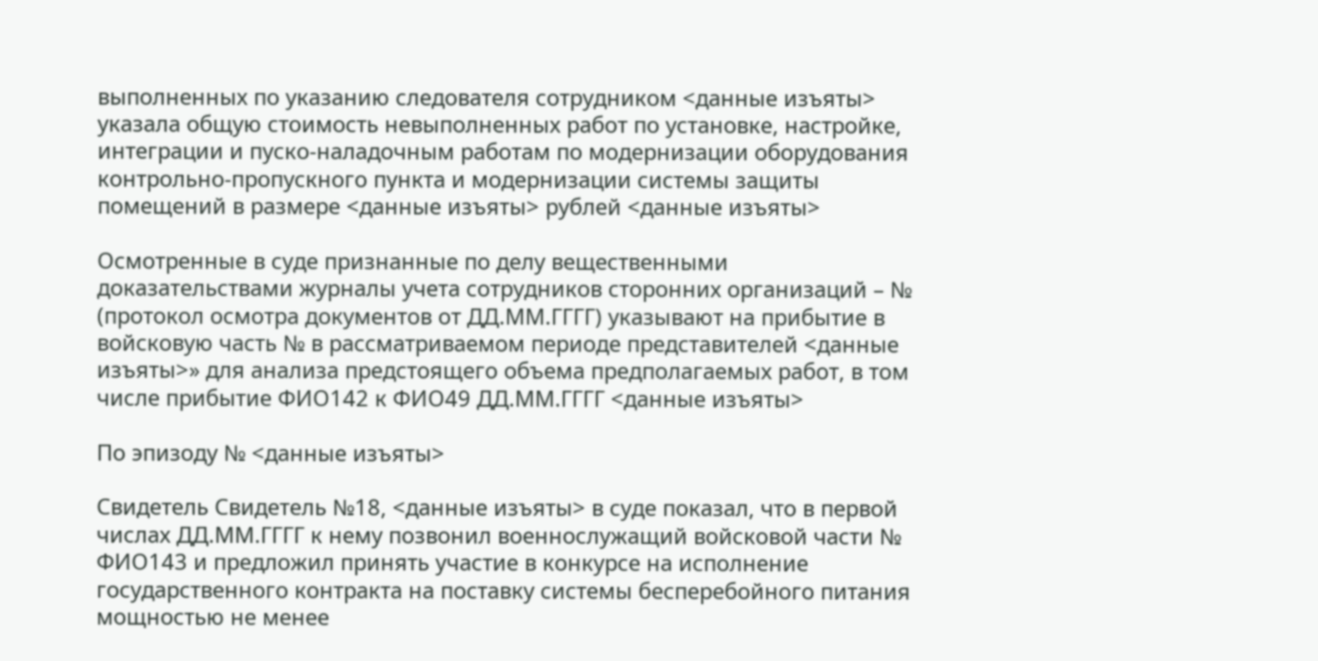выполненных по указанию следователя сотрудником <данные изъяты> указала общую стоимость невыполненных работ по установке, настройке, интеграции и пуско-наладочным работам по модернизации оборудования контрольно-пропускного пункта и модернизации системы защиты помещений в размере <данные изъяты> рублей <данные изъяты>

Осмотренные в суде признанные по делу вещественными доказательствами журналы учета сотрудников сторонних организаций – № (протокол осмотра документов от ДД.ММ.ГГГГ) указывают на прибытие в войсковую часть № в рассматриваемом периоде представителей <данные изъяты>» для анализа предстоящего объема предполагаемых работ, в том числе прибытие ФИО142 к ФИО49 ДД.ММ.ГГГГ <данные изъяты>

По эпизоду № <данные изъяты>

Свидетель Свидетель №18, <данные изъяты> в суде показал, что в первой числах ДД.ММ.ГГГГ к нему позвонил военнослужащий войсковой части № ФИО143 и предложил принять участие в конкурсе на исполнение государственного контракта на поставку системы бесперебойного питания мощностью не менее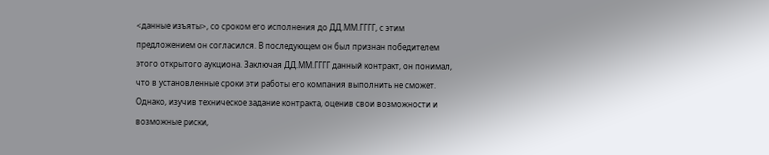<данные изъяты>, со сроком его исполнения до ДД.ММ.ГГГГ, с этим предложением он согласился. В последующем он был признан победителем этого открытого аукциона. Заключая ДД.ММ.ГГГГ данный контракт, он понимал, что в установленные сроки эти работы его компания выполнить не сможет. Однако, изучив техническое задание контракта, оценив свои возможности и возможные риски,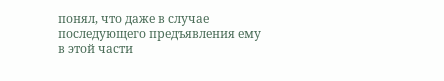понял, что даже в случае последующего предъявления ему в этой части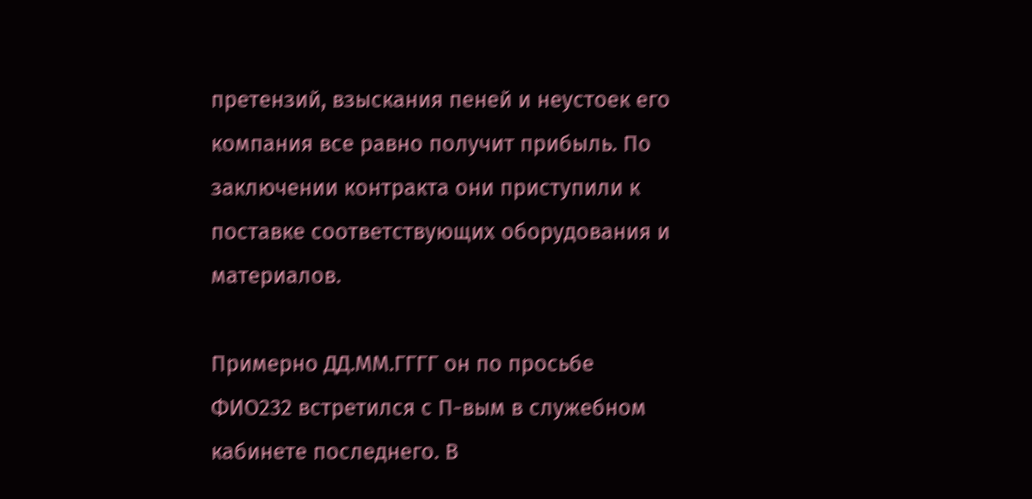претензий, взыскания пеней и неустоек его компания все равно получит прибыль. По заключении контракта они приступили к поставке соответствующих оборудования и материалов.

Примерно ДД.ММ.ГГГГ он по просьбе ФИО232 встретился с П-вым в служебном кабинете последнего. В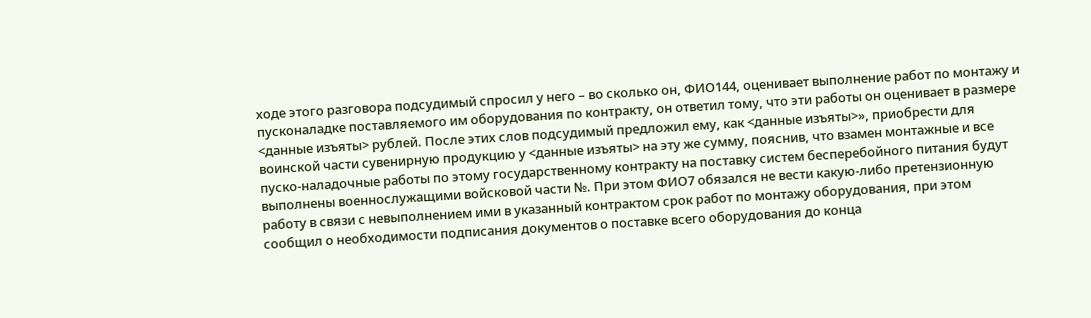ходе этого разговора подсудимый спросил у него – во сколько он, ФИО144, оценивает выполнение работ по монтажу и пусконаладке поставляемого им оборудования по контракту, он ответил тому, что эти работы он оценивает в размере <данные изъяты> рублей. После этих слов подсудимый предложил ему, как <данные изъяты>», приобрести для воинской части сувенирную продукцию у <данные изъяты> на эту же сумму, пояснив, что взамен монтажные и все пуско-наладочные работы по этому государственному контракту на поставку систем бесперебойного питания будут выполнены военнослужащими войсковой части №. При этом ФИО7 обязался не вести какую-либо претензионную работу в связи с невыполнением ими в указанный контрактом срок работ по монтажу оборудования, при этом сообщил о необходимости подписания документов о поставке всего оборудования до конца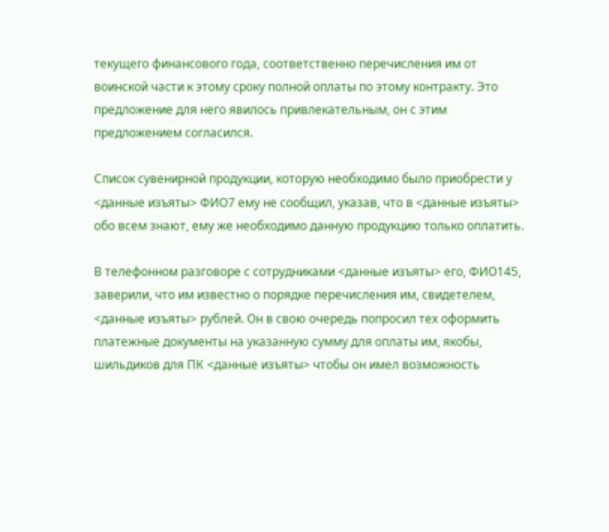текущего финансового года, соответственно перечисления им от воинской части к этому сроку полной оплаты по этому контракту. Это предложение для него явилось привлекательным, он с этим предложением согласился.

Список сувенирной продукции, которую необходимо было приобрести у <данные изъяты> ФИО7 ему не сообщил, указав, что в <данные изъяты> обо всем знают, ему же необходимо данную продукцию только оплатить.

В телефонном разговоре с сотрудниками <данные изъяты> его, ФИО145, заверили, что им известно о порядке перечисления им, свидетелем, <данные изъяты> рублей. Он в свою очередь попросил тех оформить платежные документы на указанную сумму для оплаты им, якобы, шильдиков для ПК <данные изъяты> чтобы он имел возможность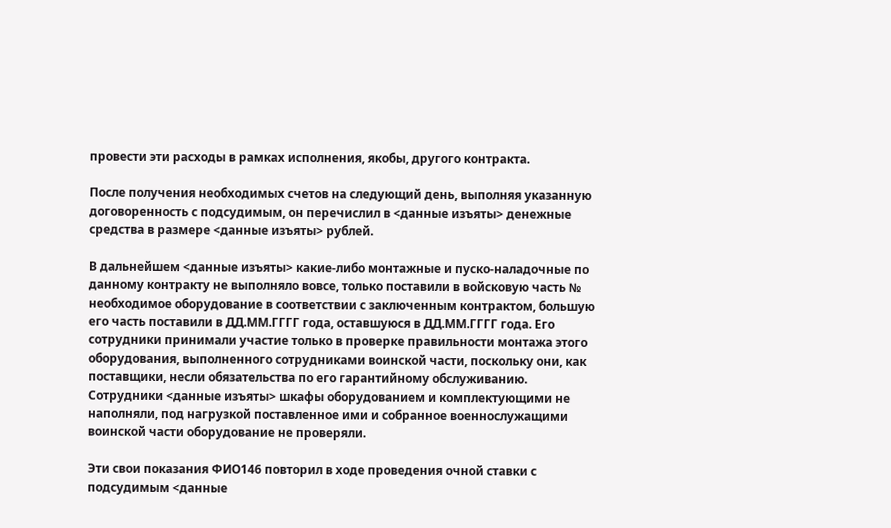провести эти расходы в рамках исполнения, якобы, другого контракта.

После получения необходимых счетов на следующий день, выполняя указанную договоренность с подсудимым, он перечислил в <данные изъяты> денежные средства в размере <данные изъяты> рублей.

В дальнейшем <данные изъяты> какие-либо монтажные и пуско-наладочные по данному контракту не выполняло вовсе, только поставили в войсковую часть № необходимое оборудование в соответствии с заключенным контрактом, большую его часть поставили в ДД.ММ.ГГГГ года, оставшуюся в ДД.ММ.ГГГГ года. Его сотрудники принимали участие только в проверке правильности монтажа этого оборудования, выполненного сотрудниками воинской части, поскольку они, как поставщики, несли обязательства по его гарантийному обслуживанию. Сотрудники <данные изъяты> шкафы оборудованием и комплектующими не наполняли, под нагрузкой поставленное ими и собранное военнослужащими воинской части оборудование не проверяли.

Эти свои показания ФИО146 повторил в ходе проведения очной ставки с подсудимым <данные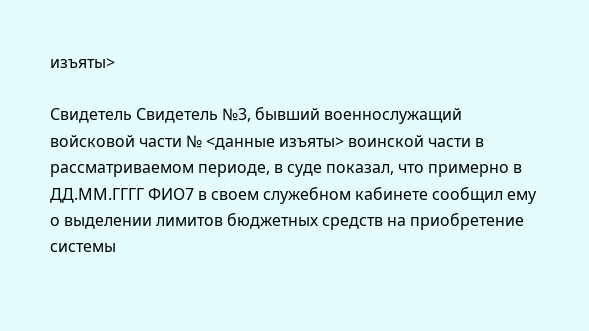изъяты>

Свидетель Свидетель №3, бывший военнослужащий войсковой части № <данные изъяты> воинской части в рассматриваемом периоде, в суде показал, что примерно в ДД.ММ.ГГГГ ФИО7 в своем служебном кабинете сообщил ему о выделении лимитов бюджетных средств на приобретение системы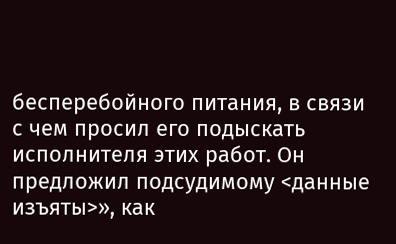бесперебойного питания, в связи с чем просил его подыскать исполнителя этих работ. Он предложил подсудимому <данные изъяты>», как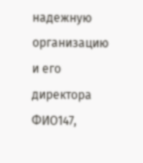надежную организацию и его директора ФИО147,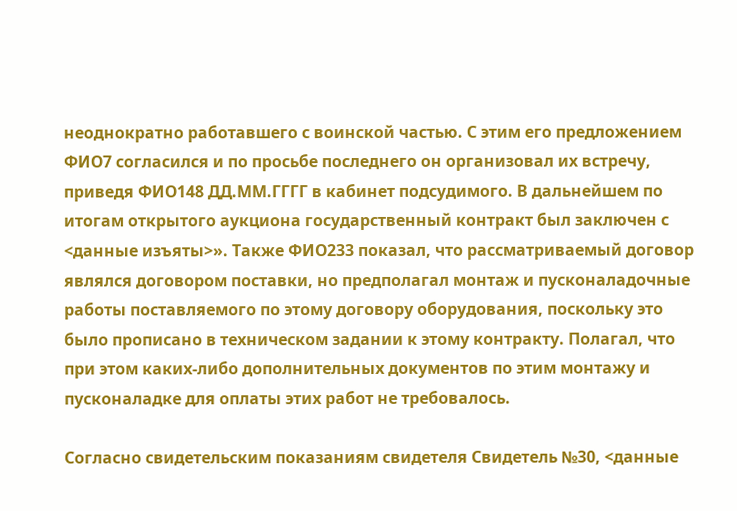неоднократно работавшего с воинской частью. С этим его предложением ФИО7 согласился и по просьбе последнего он организовал их встречу, приведя ФИО148 ДД.ММ.ГГГГ в кабинет подсудимого. В дальнейшем по итогам открытого аукциона государственный контракт был заключен с <данные изъяты>». Также ФИО233 показал, что рассматриваемый договор являлся договором поставки, но предполагал монтаж и пусконаладочные работы поставляемого по этому договору оборудования, поскольку это было прописано в техническом задании к этому контракту. Полагал, что при этом каких-либо дополнительных документов по этим монтажу и пусконаладке для оплаты этих работ не требовалось.

Согласно свидетельским показаниям свидетеля Свидетель №30, <данные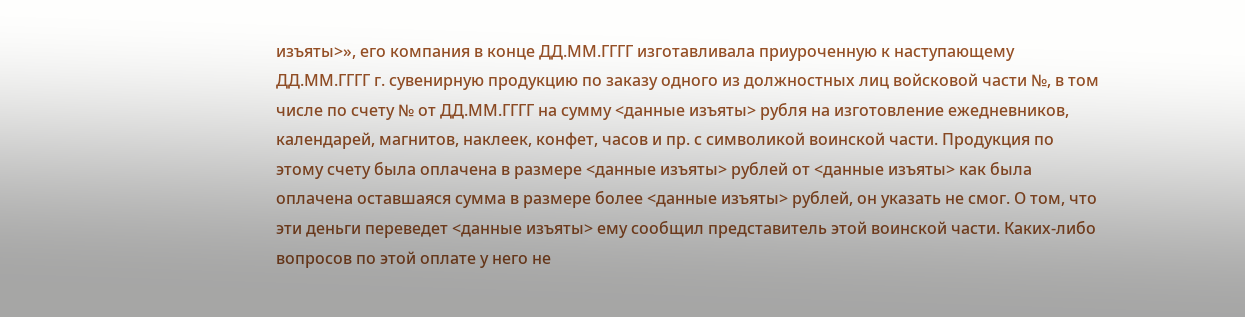изъяты>», его компания в конце ДД.ММ.ГГГГ изготавливала приуроченную к наступающему ДД.ММ.ГГГГ г. сувенирную продукцию по заказу одного из должностных лиц войсковой части №, в том числе по счету № от ДД.ММ.ГГГГ на сумму <данные изъяты> рубля на изготовление ежедневников, календарей, магнитов, наклеек, конфет, часов и пр. с символикой воинской части. Продукция по этому счету была оплачена в размере <данные изъяты> рублей от <данные изъяты> как была оплачена оставшаяся сумма в размере более <данные изъяты> рублей, он указать не смог. О том, что эти деньги переведет <данные изъяты> ему сообщил представитель этой воинской части. Каких-либо вопросов по этой оплате у него не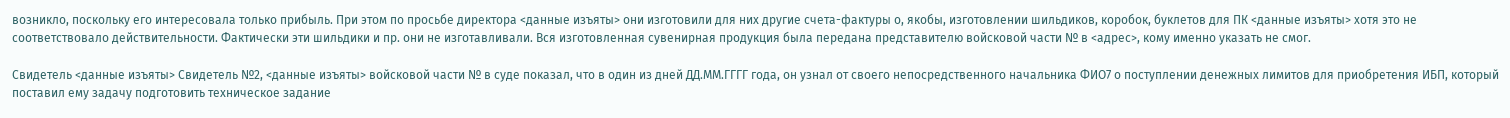возникло, поскольку его интересовала только прибыль. При этом по просьбе директора <данные изъяты> они изготовили для них другие счета-фактуры о, якобы, изготовлении шильдиков, коробок, буклетов для ПК <данные изъяты> хотя это не соответствовало действительности. Фактически эти шильдики и пр. они не изготавливали. Вся изготовленная сувенирная продукция была передана представителю войсковой части № в <адрес>, кому именно указать не смог.

Свидетель <данные изъяты> Свидетель №2, <данные изъяты> войсковой части № в суде показал, что в один из дней ДД.ММ.ГГГГ года, он узнал от своего непосредственного начальника ФИО7 о поступлении денежных лимитов для приобретения ИБП, который поставил ему задачу подготовить техническое задание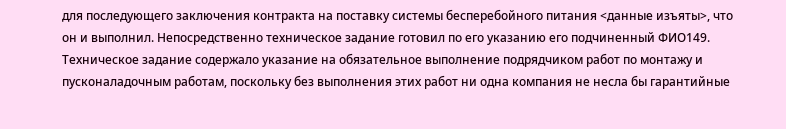для последующего заключения контракта на поставку системы бесперебойного питания <данные изъяты>, что он и выполнил. Непосредственно техническое задание готовил по его указанию его подчиненный ФИО149. Техническое задание содержало указание на обязательное выполнение подрядчиком работ по монтажу и пусконаладочным работам, поскольку без выполнения этих работ ни одна компания не несла бы гарантийные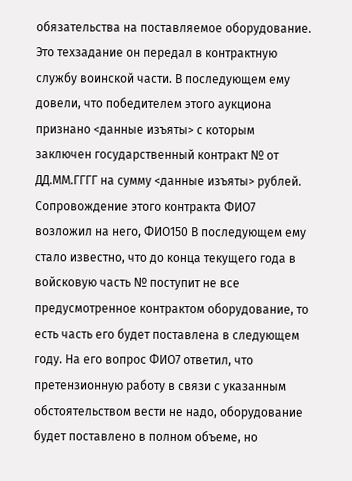обязательства на поставляемое оборудование. Это техзадание он передал в контрактную службу воинской части. В последующем ему довели, что победителем этого аукциона признано <данные изъяты> с которым заключен государственный контракт № от ДД.ММ.ГГГГ на сумму <данные изъяты> рублей. Сопровождение этого контракта ФИО7 возложил на него, ФИО150 В последующем ему стало известно, что до конца текущего года в войсковую часть № поступит не все предусмотренное контрактом оборудование, то есть часть его будет поставлена в следующем году. На его вопрос ФИО7 ответил, что претензионную работу в связи с указанным обстоятельством вести не надо, оборудование будет поставлено в полном объеме, но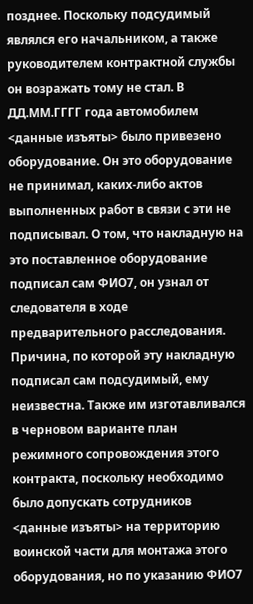позднее. Поскольку подсудимый являлся его начальником, а также руководителем контрактной службы он возражать тому не стал. В ДД.ММ.ГГГГ года автомобилем <данные изъяты> было привезено оборудование. Он это оборудование не принимал, каких-либо актов выполненных работ в связи с эти не подписывал. О том, что накладную на это поставленное оборудование подписал сам ФИО7, он узнал от следователя в ходе предварительного расследования. Причина, по которой эту накладную подписал сам подсудимый, ему неизвестна. Также им изготавливался в черновом варианте план режимного сопровождения этого контракта, поскольку необходимо было допускать сотрудников <данные изъяты> на территорию воинской части для монтажа этого оборудования, но по указанию ФИО7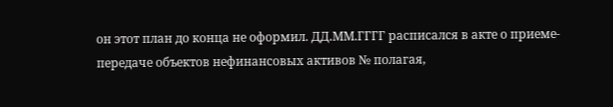он этот план до конца не оформил. ДД.ММ.ГГГГ расписался в акте о приеме-передаче объектов нефинансовых активов № полагая,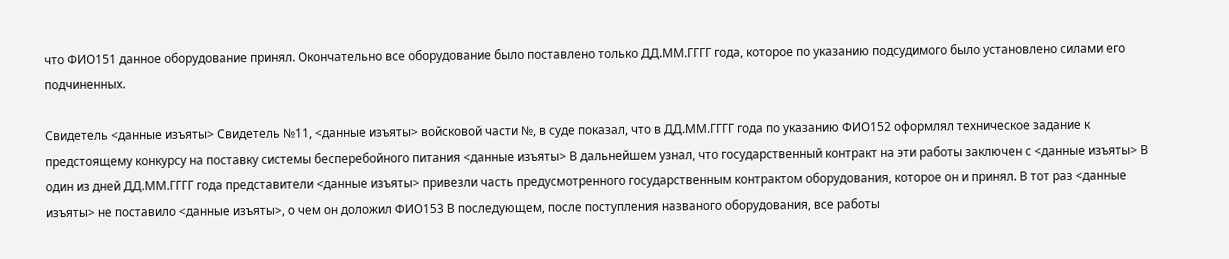что ФИО151 данное оборудование принял. Окончательно все оборудование было поставлено только ДД.ММ.ГГГГ года, которое по указанию подсудимого было установлено силами его подчиненных.

Свидетель <данные изъяты> Свидетель №11, <данные изъяты> войсковой части №, в суде показал, что в ДД.ММ.ГГГГ года по указанию ФИО152 оформлял техническое задание к предстоящему конкурсу на поставку системы бесперебойного питания <данные изъяты> В дальнейшем узнал, что государственный контракт на эти работы заключен с <данные изъяты> В один из дней ДД.ММ.ГГГГ года представители <данные изъяты> привезли часть предусмотренного государственным контрактом оборудования, которое он и принял. В тот раз <данные изъяты> не поставило <данные изъяты>, о чем он доложил ФИО153 В последующем, после поступления названого оборудования, все работы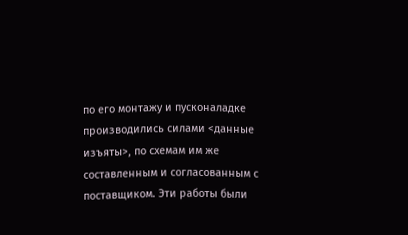по его монтажу и пусконаладке производились силами <данные изъяты>, по схемам им же составленным и согласованным с поставщиком. Эти работы были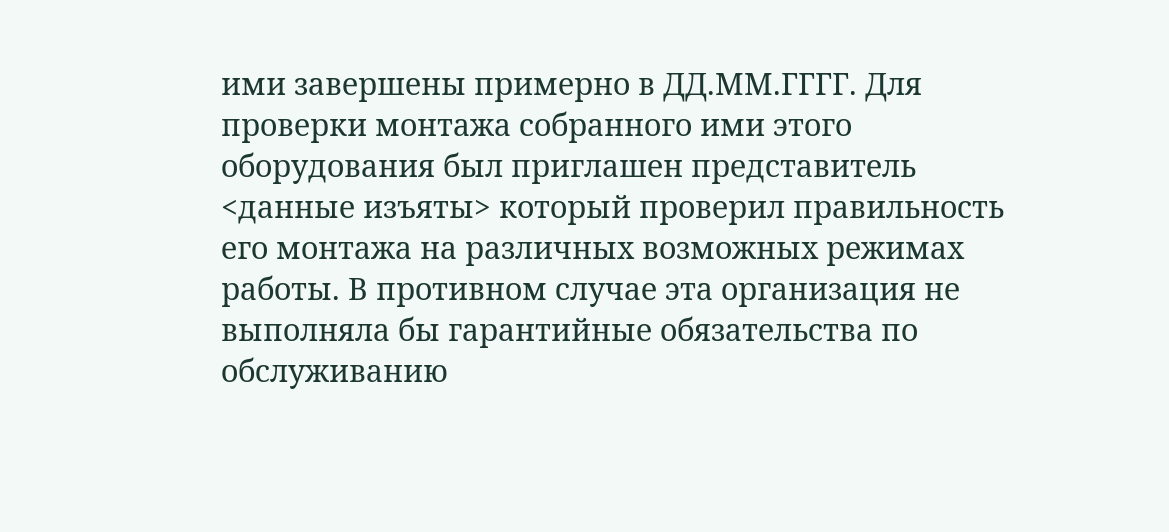ими завершены примерно в ДД.ММ.ГГГГ. Для проверки монтажа собранного ими этого оборудования был приглашен представитель <данные изъяты> который проверил правильность его монтажа на различных возможных режимах работы. В противном случае эта организация не выполняла бы гарантийные обязательства по обслуживанию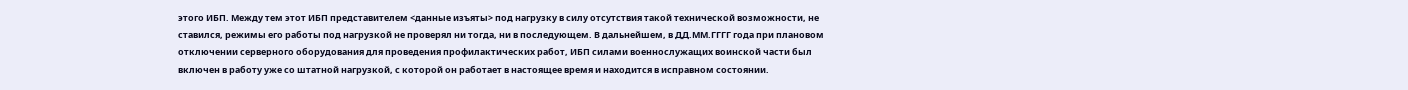этого ИБП. Между тем этот ИБП представителем <данные изъяты> под нагрузку в силу отсутствия такой технической возможности, не ставился, режимы его работы под нагрузкой не проверял ни тогда, ни в последующем. В дальнейшем, в ДД.ММ.ГГГГ года при плановом отключении серверного оборудования для проведения профилактических работ, ИБП силами военнослужащих воинской части был включен в работу уже со штатной нагрузкой, с которой он работает в настоящее время и находится в исправном состоянии.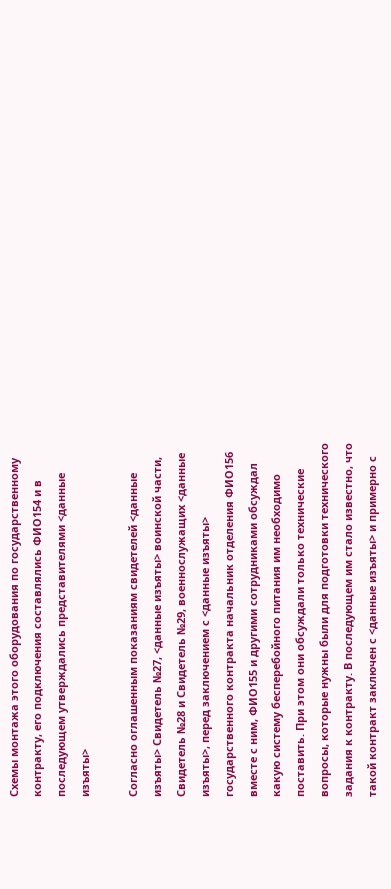Схемы монтажа этого оборудования по государственному контракту, его подключения составлялись ФИО154 и в последующем утверждались представителями <данные изъяты>

Согласно оглашенным показаниям свидетелей <данные изъяты> Свидетель №27, <данные изъяты> воинской части, Свидетель №28 и Свидетель №29, военнослужащих <данные изъяты>, перед заключением с <данные изъяты> государственного контракта начальник отделения ФИО156 вместе с ним, ФИО155 и другими сотрудниками обсуждал какую систему бесперебойного питания им необходимо поставить. При этом они обсуждали только технические вопросы, которые нужны были для подготовки технического задания к контракту. В последующем им стало известно, что такой контракт заключен с <данные изъяты> и примерно с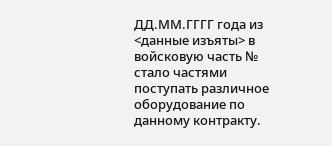ДД.ММ.ГГГГ года из <данные изъяты> в войсковую часть № стало частями поступать различное оборудование по данному контракту.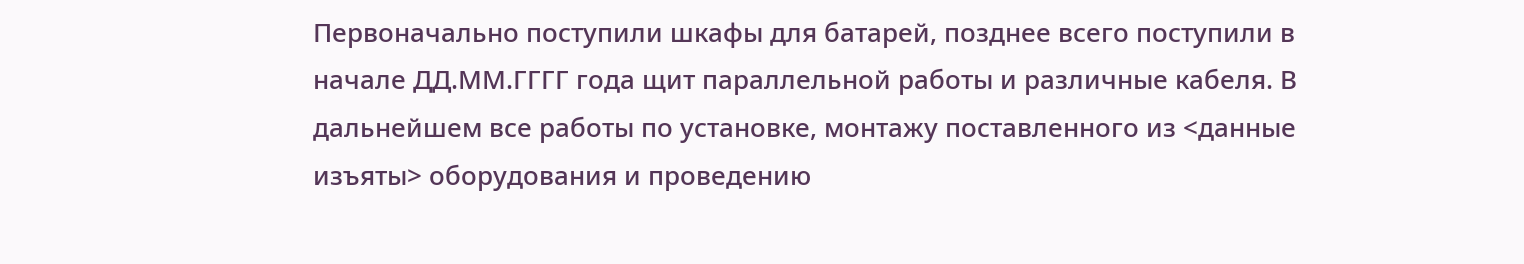Первоначально поступили шкафы для батарей, позднее всего поступили в начале ДД.ММ.ГГГГ года щит параллельной работы и различные кабеля. В дальнейшем все работы по установке, монтажу поставленного из <данные изъяты> оборудования и проведению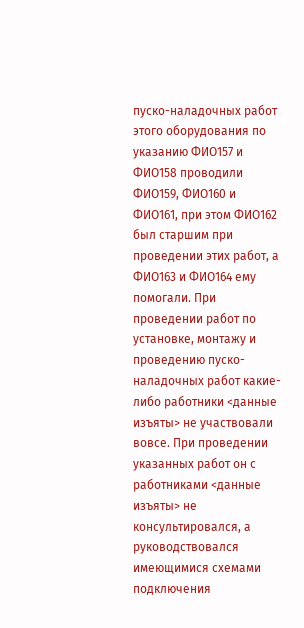пуско-наладочных работ этого оборудования по указанию ФИО157 и ФИО158 проводили ФИО159, ФИО160 и ФИО161, при этом ФИО162 был старшим при проведении этих работ, а ФИО163 и ФИО164 ему помогали. При проведении работ по установке, монтажу и проведению пуско-наладочных работ какие-либо работники <данные изъяты> не участвовали вовсе. При проведении указанных работ он с работниками <данные изъяты> не консультировался, а руководствовался имеющимися схемами подключения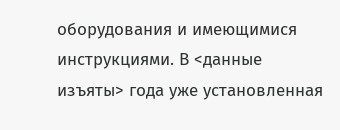оборудования и имеющимися инструкциями. В <данные изъяты> года уже установленная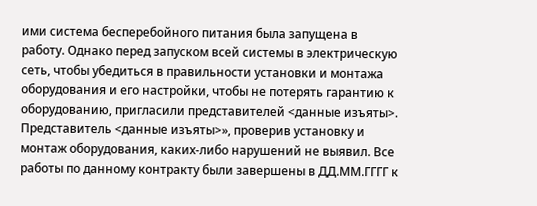ими система бесперебойного питания была запущена в работу. Однако перед запуском всей системы в электрическую сеть, чтобы убедиться в правильности установки и монтажа оборудования и его настройки, чтобы не потерять гарантию к оборудованию, пригласили представителей <данные изъяты>. Представитель <данные изъяты>», проверив установку и монтаж оборудования, каких-либо нарушений не выявил. Все работы по данному контракту были завершены в ДД.ММ.ГГГГ к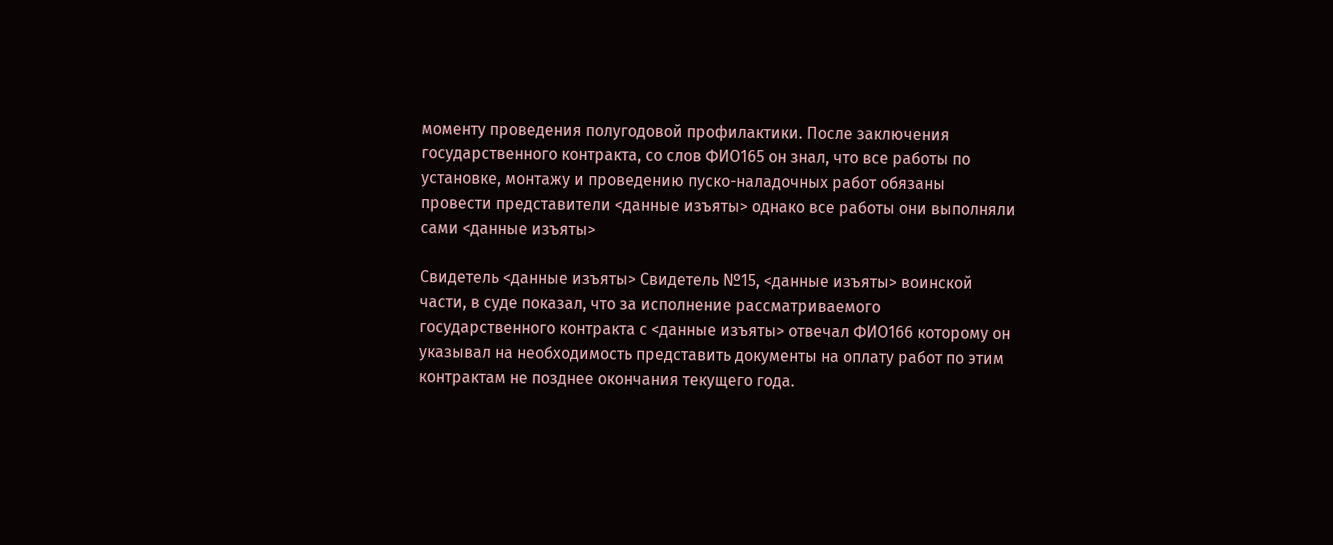моменту проведения полугодовой профилактики. После заключения государственного контракта, со слов ФИО165 он знал, что все работы по установке, монтажу и проведению пуско-наладочных работ обязаны провести представители <данные изъяты> однако все работы они выполняли сами <данные изъяты>

Свидетель <данные изъяты> Свидетель №15, <данные изъяты> воинской части, в суде показал, что за исполнение рассматриваемого государственного контракта с <данные изъяты> отвечал ФИО166 которому он указывал на необходимость представить документы на оплату работ по этим контрактам не позднее окончания текущего года.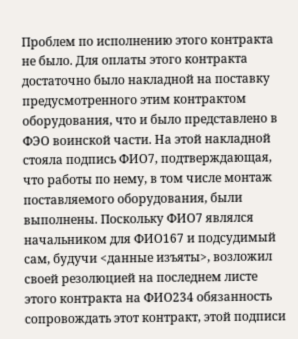Проблем по исполнению этого контракта не было. Для оплаты этого контракта достаточно было накладной на поставку предусмотренного этим контрактом оборудования, что и было представлено в ФЭО воинской части. На этой накладной стояла подпись ФИО7, подтверждающая, что работы по нему, в том числе монтаж поставляемого оборудования, были выполнены. Поскольку ФИО7 являлся начальником для ФИО167 и подсудимый сам, будучи <данные изъяты>, возложил своей резолюцией на последнем листе этого контракта на ФИО234 обязанность сопровождать этот контракт, этой подписи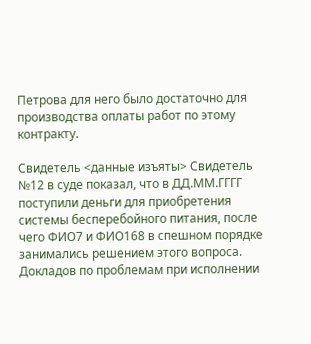Петрова для него было достаточно для производства оплаты работ по этому контракту.

Свидетель <данные изъяты> Свидетель №12 в суде показал, что в ДД.ММ.ГГГГ поступили деньги для приобретения системы бесперебойного питания, после чего ФИО7 и ФИО168 в спешном порядке занимались решением этого вопроса. Докладов по проблемам при исполнении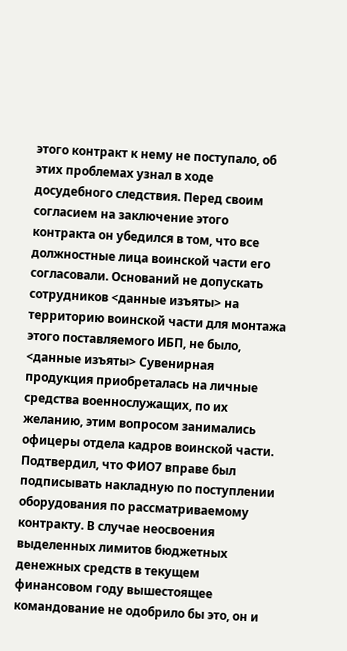этого контракт к нему не поступало, об этих проблемах узнал в ходе досудебного следствия. Перед своим согласием на заключение этого контракта он убедился в том, что все должностные лица воинской части его согласовали. Оснований не допускать сотрудников <данные изъяты> на территорию воинской части для монтажа этого поставляемого ИБП, не было, <данные изъяты> Сувенирная продукция приобреталась на личные средства военнослужащих, по их желанию, этим вопросом занимались офицеры отдела кадров воинской части. Подтвердил, что ФИО7 вправе был подписывать накладную по поступлении оборудования по рассматриваемому контракту. В случае неосвоения выделенных лимитов бюджетных денежных средств в текущем финансовом году вышестоящее командование не одобрило бы это, он и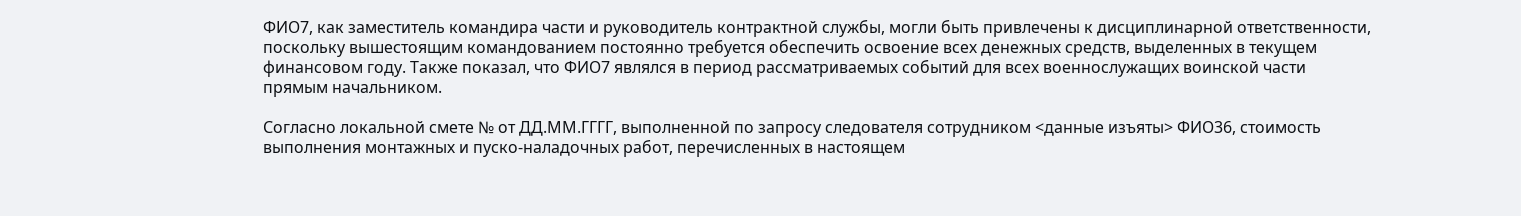ФИО7, как заместитель командира части и руководитель контрактной службы, могли быть привлечены к дисциплинарной ответственности, поскольку вышестоящим командованием постоянно требуется обеспечить освоение всех денежных средств, выделенных в текущем финансовом году. Также показал, что ФИО7 являлся в период рассматриваемых событий для всех военнослужащих воинской части прямым начальником.

Согласно локальной смете № от ДД.ММ.ГГГГ, выполненной по запросу следователя сотрудником <данные изъяты> ФИО36, стоимость выполнения монтажных и пуско-наладочных работ, перечисленных в настоящем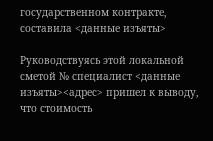государственном контракте, составила <данные изъяты>

Руководствуясь этой локальной сметой № специалист <данные изъяты><адрес> пришел к выводу, что стоимость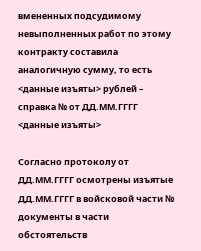вмененных подсудимому невыполненных работ по этому контракту составила аналогичную сумму, то есть <данные изъяты> рублей – справка № от ДД.ММ.ГГГГ <данные изъяты>

Согласно протоколу от ДД.ММ.ГГГГ осмотрены изъятые ДД.ММ.ГГГГ в войсковой части № документы в части обстоятельств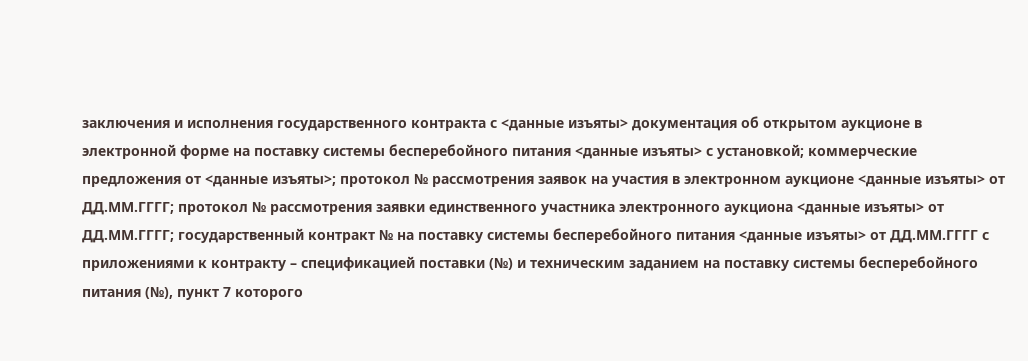заключения и исполнения государственного контракта с <данные изъяты> документация об открытом аукционе в электронной форме на поставку системы бесперебойного питания <данные изъяты> с установкой; коммерческие предложения от <данные изъяты>; протокол № рассмотрения заявок на участия в электронном аукционе <данные изъяты> от ДД.ММ.ГГГГ; протокол № рассмотрения заявки единственного участника электронного аукциона <данные изъяты> от ДД.ММ.ГГГГ; государственный контракт № на поставку системы бесперебойного питания <данные изъяты> от ДД.ММ.ГГГГ с приложениями к контракту – спецификацией поставки (№) и техническим заданием на поставку системы бесперебойного питания (№), пункт 7 которого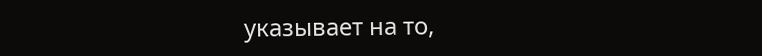указывает на то,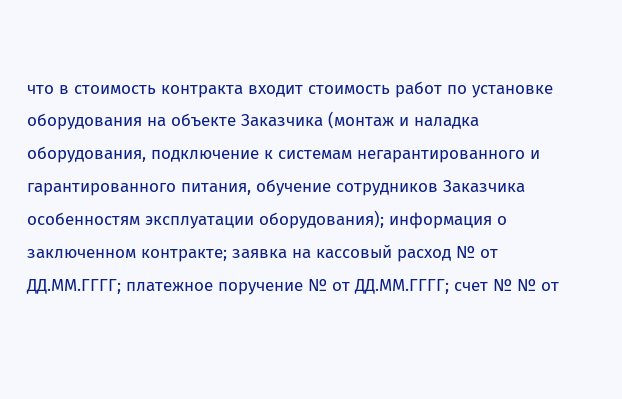что в стоимость контракта входит стоимость работ по установке оборудования на объекте Заказчика (монтаж и наладка оборудования, подключение к системам негарантированного и гарантированного питания, обучение сотрудников Заказчика особенностям эксплуатации оборудования); информация о заключенном контракте; заявка на кассовый расход № от ДД.ММ.ГГГГ; платежное поручение № от ДД.ММ.ГГГГ; счет № № от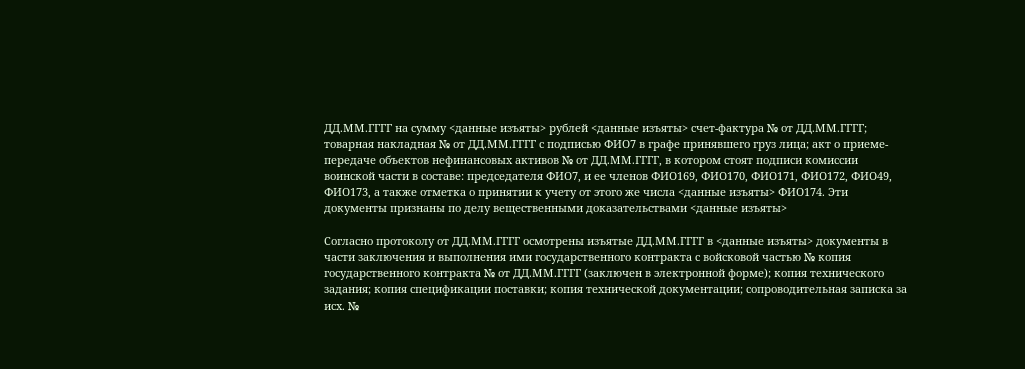ДД.ММ.ГГГГ на сумму <данные изъяты> рублей <данные изъяты> счет-фактура № от ДД.ММ.ГГГГ; товарная накладная № от ДД.ММ.ГГГГ с подписью ФИО7 в графе принявшего груз лица; акт о приеме-передаче объектов нефинансовых активов № от ДД.ММ.ГГГГ, в котором стоят подписи комиссии воинской части в составе: председателя ФИО7, и ее членов ФИО169, ФИО170, ФИО171, ФИО172, ФИО49, ФИО173, а также отметка о принятии к учету от этого же числа <данные изъяты> ФИО174. Эти документы признаны по делу вещественными доказательствами <данные изъяты>

Согласно протоколу от ДД.ММ.ГГГГ осмотрены изъятые ДД.ММ.ГГГГ в <данные изъяты> документы в части заключения и выполнения ими государственного контракта с войсковой частью № копия государственного контракта № от ДД.ММ.ГГГГ (заключен в электронной форме); копия технического задания; копия спецификации поставки; копия технической документации; сопроводительная записка за исх. №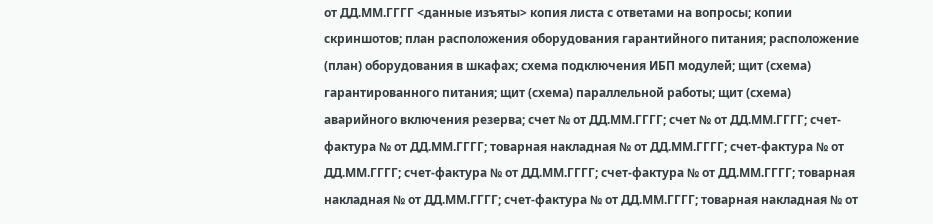от ДД.ММ.ГГГГ <данные изъяты> копия листа с ответами на вопросы; копии скриншотов; план расположения оборудования гарантийного питания; расположение (план) оборудования в шкафах; схема подключения ИБП модулей; щит (схема) гарантированного питания; щит (схема) параллельной работы; щит (схема) аварийного включения резерва; счет № от ДД.ММ.ГГГГ; счет № от ДД.ММ.ГГГГ; счет-фактура № от ДД.ММ.ГГГГ; товарная накладная № от ДД.ММ.ГГГГ; счет-фактура № от ДД.ММ.ГГГГ; счет-фактура № от ДД.ММ.ГГГГ; счет-фактура № от ДД.ММ.ГГГГ; товарная накладная № от ДД.ММ.ГГГГ; счет-фактура № от ДД.ММ.ГГГГ; товарная накладная № от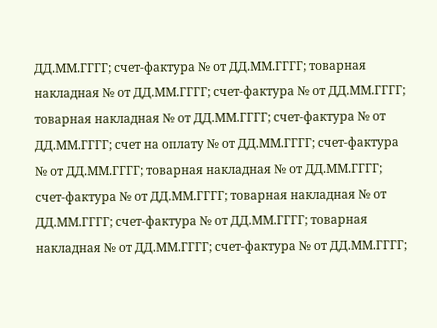ДД.ММ.ГГГГ; счет-фактура № от ДД.ММ.ГГГГ; товарная накладная № от ДД.ММ.ГГГГ; счет-фактура № от ДД.ММ.ГГГГ; товарная накладная № от ДД.ММ.ГГГГ; счет-фактура № от ДД.ММ.ГГГГ; счет на оплату № от ДД.ММ.ГГГГ; счет-фактура № от ДД.ММ.ГГГГ; товарная накладная № от ДД.ММ.ГГГГ; счет-фактура № от ДД.ММ.ГГГГ; товарная накладная № от ДД.ММ.ГГГГ; счет-фактура № от ДД.ММ.ГГГГ; товарная накладная № от ДД.ММ.ГГГГ; счет-фактура № от ДД.ММ.ГГГГ;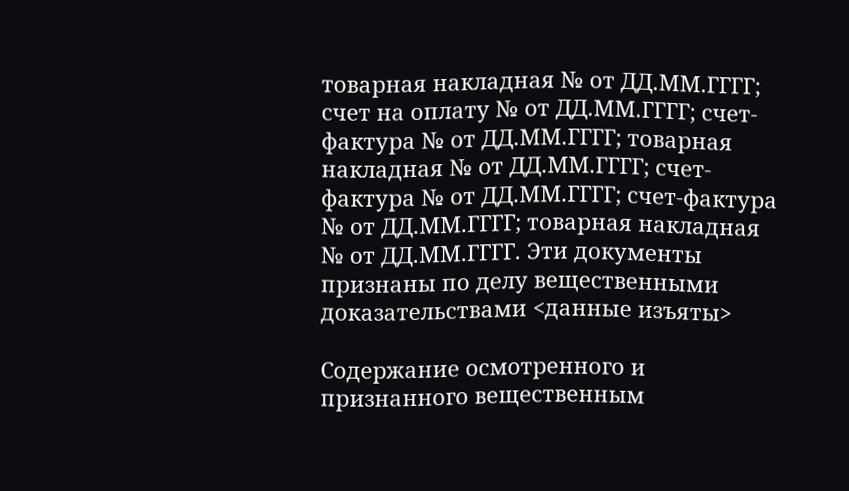товарная накладная № от ДД.ММ.ГГГГ; счет на оплату № от ДД.ММ.ГГГГ; счет-фактура № от ДД.ММ.ГГГГ; товарная накладная № от ДД.ММ.ГГГГ; счет-фактура № от ДД.ММ.ГГГГ; счет-фактура № от ДД.ММ.ГГГГ; товарная накладная № от ДД.ММ.ГГГГ. Эти документы признаны по делу вещественными доказательствами <данные изъяты>

Содержание осмотренного и признанного вещественным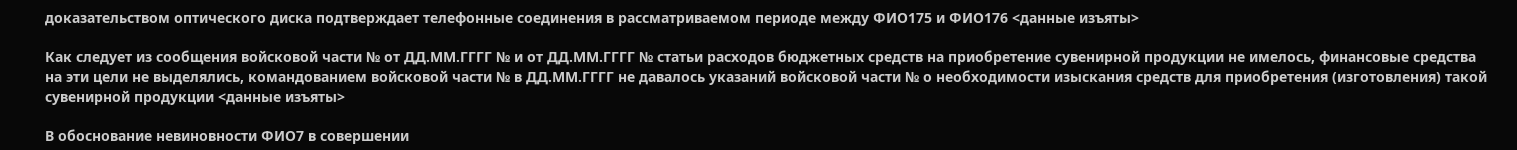доказательством оптического диска подтверждает телефонные соединения в рассматриваемом периоде между ФИО175 и ФИО176 <данные изъяты>

Как следует из сообщения войсковой части № от ДД.ММ.ГГГГ № и от ДД.ММ.ГГГГ № статьи расходов бюджетных средств на приобретение сувенирной продукции не имелось, финансовые средства на эти цели не выделялись, командованием войсковой части № в ДД.ММ.ГГГГ не давалось указаний войсковой части № о необходимости изыскания средств для приобретения (изготовления) такой сувенирной продукции <данные изъяты>

В обоснование невиновности ФИО7 в совершении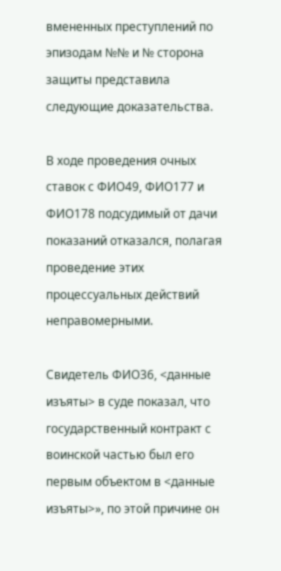вмененных преступлений по эпизодам №№ и № сторона защиты представила следующие доказательства.

В ходе проведения очных ставок с ФИО49, ФИО177 и ФИО178 подсудимый от дачи показаний отказался, полагая проведение этих процессуальных действий неправомерными.

Свидетель ФИО36, <данные изъяты> в суде показал, что государственный контракт с воинской частью был его первым объектом в <данные изъяты>», по этой причине он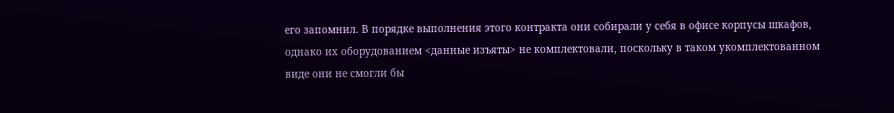его запомнил. В порядке выполнения этого контракта они собирали у себя в офисе корпусы шкафов, однако их оборудованием <данные изъяты> не комплектовали, поскольку в таком укомплектованном виде они не смогли бы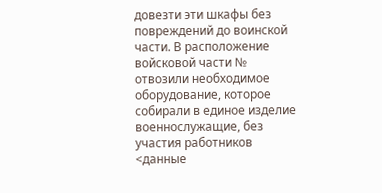довезти эти шкафы без повреждений до воинской части. В расположение войсковой части № отвозили необходимое оборудование, которое собирали в единое изделие военнослужащие, без участия работников <данные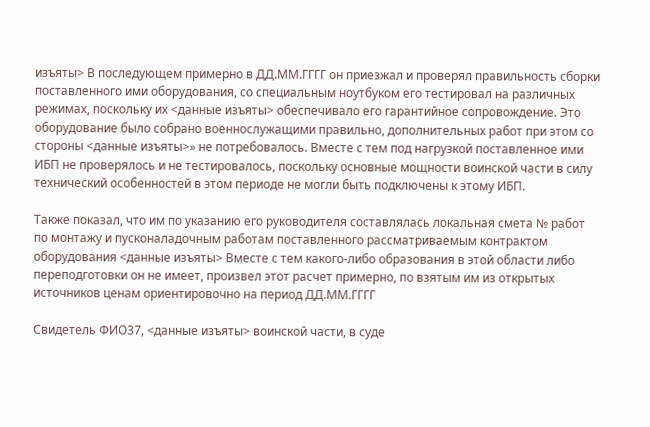изъяты> В последующем примерно в ДД.ММ.ГГГГ он приезжал и проверял правильность сборки поставленного ими оборудования, со специальным ноутбуком его тестировал на различных режимах, поскольку их <данные изъяты> обеспечивало его гарантийное сопровождение. Это оборудование было собрано военнослужащими правильно, дополнительных работ при этом со стороны <данные изъяты>» не потребовалось. Вместе с тем под нагрузкой поставленное ими ИБП не проверялось и не тестировалось, поскольку основные мощности воинской части в силу технический особенностей в этом периоде не могли быть подключены к этому ИБП.

Также показал, что им по указанию его руководителя составлялась локальная смета № работ по монтажу и пусконаладочным работам поставленного рассматриваемым контрактом оборудования <данные изъяты> Вместе с тем какого-либо образования в этой области либо переподготовки он не имеет, произвел этот расчет примерно, по взятым им из открытых источников ценам ориентировочно на период ДД.ММ.ГГГГ

Свидетель ФИО37, <данные изъяты> воинской части, в суде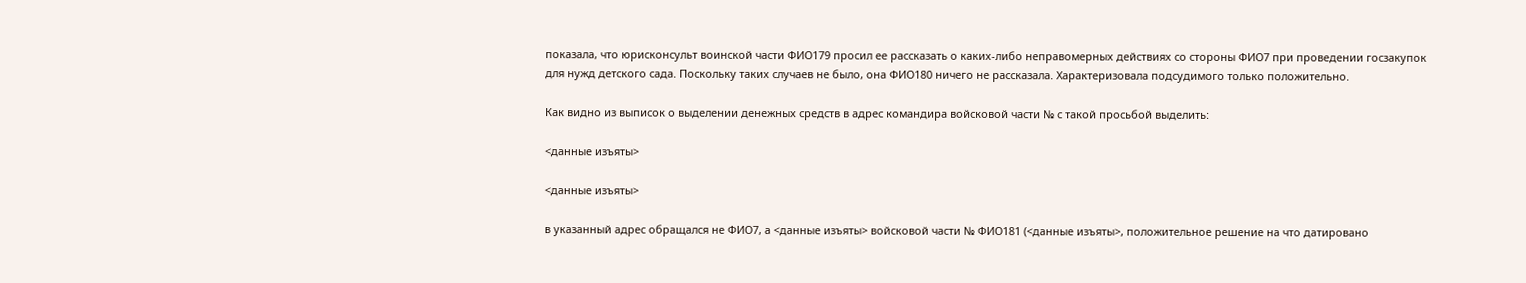показала, что юрисконсульт воинской части ФИО179 просил ее рассказать о каких-либо неправомерных действиях со стороны ФИО7 при проведении госзакупок для нужд детского сада. Поскольку таких случаев не было, она ФИО180 ничего не рассказала. Характеризовала подсудимого только положительно.

Как видно из выписок о выделении денежных средств в адрес командира войсковой части № с такой просьбой выделить:

<данные изъяты>

<данные изъяты>

в указанный адрес обращался не ФИО7, а <данные изъяты> войсковой части № ФИО181 (<данные изъяты>, положительное решение на что датировано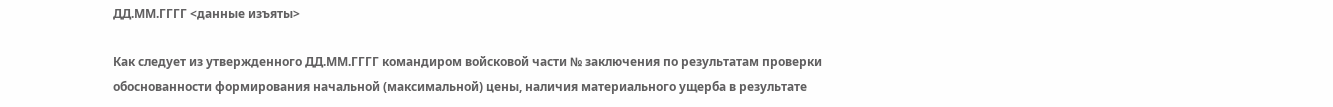ДД.ММ.ГГГГ <данные изъяты>

Как следует из утвержденного ДД.ММ.ГГГГ командиром войсковой части № заключения по результатам проверки обоснованности формирования начальной (максимальной) цены, наличия материального ущерба в результате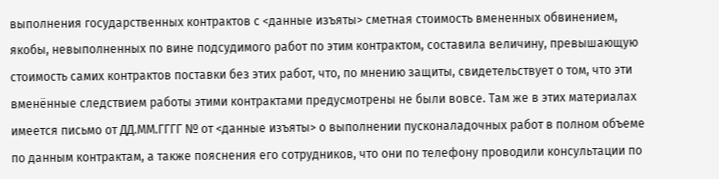выполнения государственных контрактов с <данные изъяты> сметная стоимость вмененных обвинением, якобы, невыполненных по вине подсудимого работ по этим контрактом, составила величину, превышающую стоимость самих контрактов поставки без этих работ, что, по мнению защиты, свидетельствует о том, что эти вменённые следствием работы этими контрактами предусмотрены не были вовсе. Там же в этих материалах имеется письмо от ДД.ММ.ГГГГ № от <данные изъяты> о выполнении пусконаладочных работ в полном объеме по данным контрактам, а также пояснения его сотрудников, что они по телефону проводили консультации по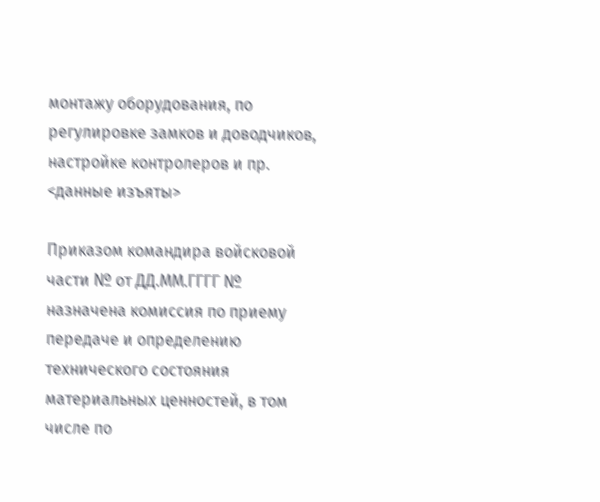монтажу оборудования, по регулировке замков и доводчиков, настройке контролеров и пр. <данные изъяты>

Приказом командира войсковой части № от ДД.ММ.ГГГГ № назначена комиссия по приему передаче и определению технического состояния материальных ценностей, в том числе по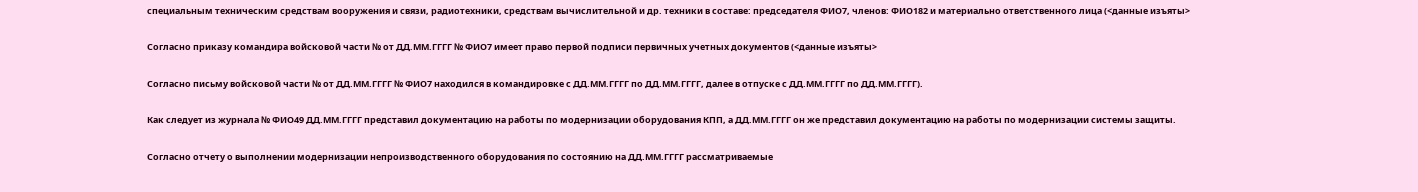специальным техническим средствам вооружения и связи, радиотехники, средствам вычислительной и др. техники в составе: председателя ФИО7, членов: ФИО182 и материально ответственного лица (<данные изъяты>

Согласно приказу командира войсковой части № от ДД.ММ.ГГГГ № ФИО7 имеет право первой подписи первичных учетных документов (<данные изъяты>

Согласно письму войсковой части № от ДД.ММ.ГГГГ № ФИО7 находился в командировке с ДД.ММ.ГГГГ по ДД.ММ.ГГГГ, далее в отпуске с ДД.ММ.ГГГГ по ДД.ММ.ГГГГ).

Как следует из журнала № ФИО49 ДД.ММ.ГГГГ представил документацию на работы по модернизации оборудования КПП, а ДД.ММ.ГГГГ он же представил документацию на работы по модернизации системы защиты.

Согласно отчету о выполнении модернизации непроизводственного оборудования по состоянию на ДД.ММ.ГГГГ рассматриваемые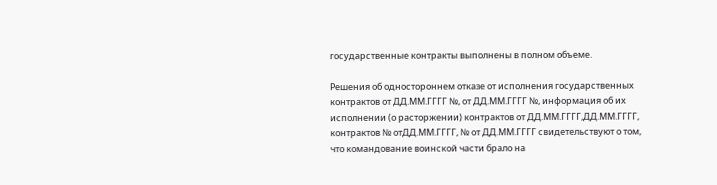государственные контракты выполнены в полном объеме.

Решения об одностороннем отказе от исполнения государственных контрактов от ДД.ММ.ГГГГ №, от ДД.ММ.ГГГГ №, информация об их исполнении (о расторжении) контрактов от ДД.ММ.ГГГГ,ДД.ММ.ГГГГ, контрактов № отДД.ММ.ГГГГ, № от ДД.ММ.ГГГГ свидетельствуют о том, что командование воинской части брало на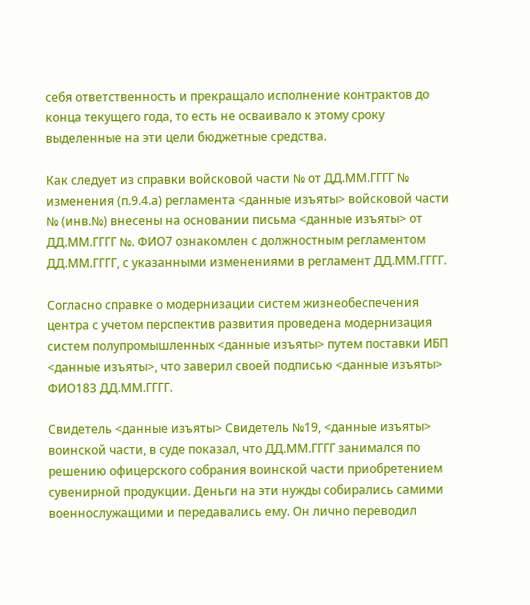себя ответственность и прекращало исполнение контрактов до конца текущего года, то есть не осваивало к этому сроку выделенные на эти цели бюджетные средства.

Как следует из справки войсковой части № от ДД.ММ.ГГГГ № изменения (п.9.4.а) регламента <данные изъяты> войсковой части № (инв.№) внесены на основании письма <данные изъяты> от ДД.ММ.ГГГГ №. ФИО7 ознакомлен с должностным регламентом ДД.ММ.ГГГГ, с указанными изменениями в регламент ДД.ММ.ГГГГ.

Согласно справке о модернизации систем жизнеобеспечения центра с учетом перспектив развития проведена модернизация систем полупромышленных <данные изъяты> путем поставки ИБП <данные изъяты>, что заверил своей подписью <данные изъяты> ФИО183 ДД.ММ.ГГГГ.

Свидетель <данные изъяты> Свидетель №19, <данные изъяты> воинской части, в суде показал, что ДД.ММ.ГГГГ занимался по решению офицерского собрания воинской части приобретением сувенирной продукции. Деньги на эти нужды собирались самими военнослужащими и передавались ему. Он лично переводил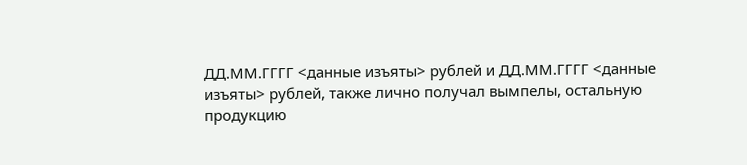ДД.ММ.ГГГГ <данные изъяты> рублей и ДД.ММ.ГГГГ <данные изъяты> рублей, также лично получал вымпелы, остальную продукцию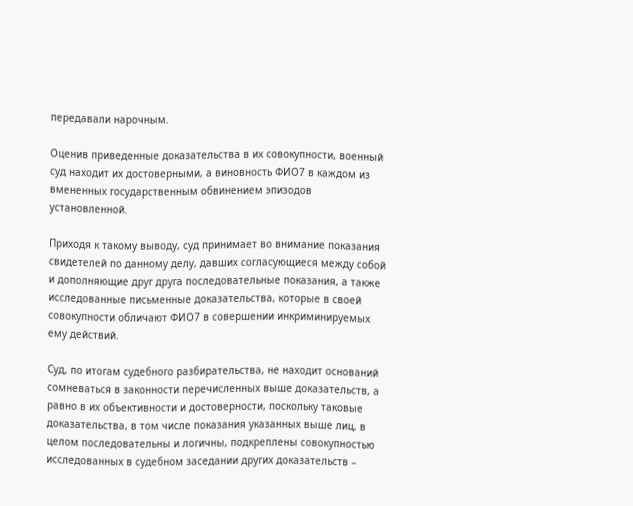передавали нарочным.

Оценив приведенные доказательства в их совокупности, военный суд находит их достоверными, а виновность ФИО7 в каждом из вмененных государственным обвинением эпизодов установленной.

Приходя к такому выводу, суд принимает во внимание показания свидетелей по данному делу, давших согласующиеся между собой и дополняющие друг друга последовательные показания, а также исследованные письменные доказательства, которые в своей совокупности обличают ФИО7 в совершении инкриминируемых ему действий.

Суд, по итогам судебного разбирательства, не находит оснований сомневаться в законности перечисленных выше доказательств, а равно в их объективности и достоверности, поскольку таковые доказательства, в том числе показания указанных выше лиц, в целом последовательны и логичны, подкреплены совокупностью исследованных в судебном заседании других доказательств –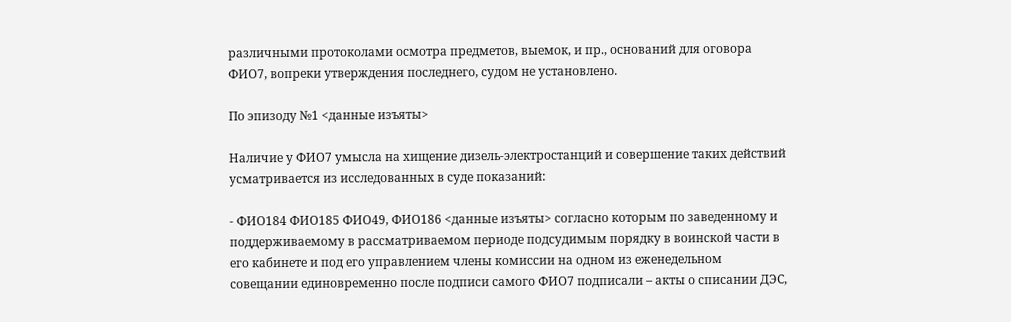различными протоколами осмотра предметов, выемок, и пр., оснований для оговора ФИО7, вопреки утверждения последнего, судом не установлено.

По эпизоду №1 <данные изъяты>

Наличие у ФИО7 умысла на хищение дизель-электростанций и совершение таких действий усматривается из исследованных в суде показаний:

- ФИО184 ФИО185 ФИО49, ФИО186 <данные изъяты> согласно которым по заведенному и поддерживаемому в рассматриваемом периоде подсудимым порядку в воинской части в его кабинете и под его управлением члены комиссии на одном из еженедельном совещании единовременно после подписи самого ФИО7 подписали – акты о списании ДЭС,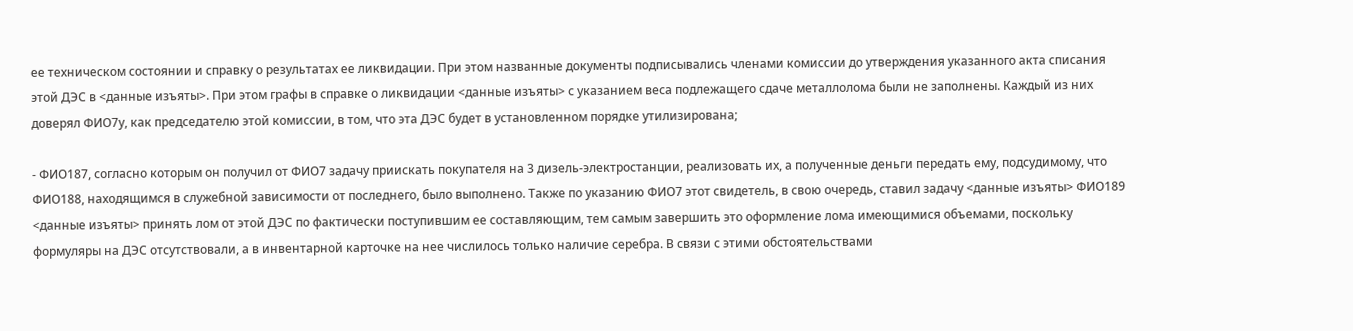ее техническом состоянии и справку о результатах ее ликвидации. При этом названные документы подписывались членами комиссии до утверждения указанного акта списания этой ДЭС в <данные изъяты>. При этом графы в справке о ликвидации <данные изъяты> с указанием веса подлежащего сдаче металлолома были не заполнены. Каждый из них доверял ФИО7у, как председателю этой комиссии, в том, что эта ДЭС будет в установленном порядке утилизирована;

- ФИО187, согласно которым он получил от ФИО7 задачу приискать покупателя на 3 дизель-электростанции, реализовать их, а полученные деньги передать ему, подсудимому, что ФИО188, находящимся в служебной зависимости от последнего, было выполнено. Также по указанию ФИО7 этот свидетель, в свою очередь, ставил задачу <данные изъяты> ФИО189 <данные изъяты> принять лом от этой ДЭС по фактически поступившим ее составляющим, тем самым завершить это оформление лома имеющимися объемами, поскольку формуляры на ДЭС отсутствовали, а в инвентарной карточке на нее числилось только наличие серебра. В связи с этими обстоятельствами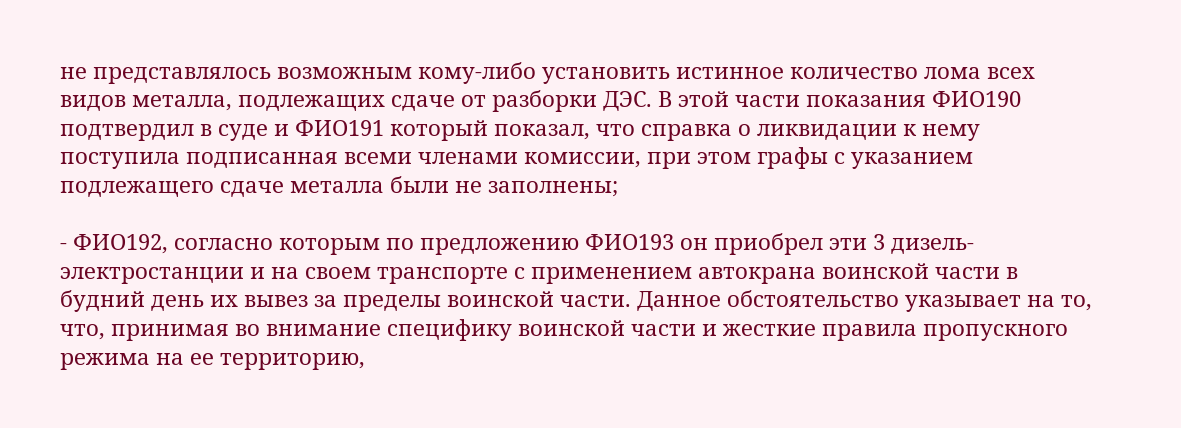не представлялось возможным кому-либо установить истинное количество лома всех видов металла, подлежащих сдаче от разборки ДЭС. В этой части показания ФИО190 подтвердил в суде и ФИО191 который показал, что справка о ликвидации к нему поступила подписанная всеми членами комиссии, при этом графы с указанием подлежащего сдаче металла были не заполнены;

- ФИО192, согласно которым по предложению ФИО193 он приобрел эти 3 дизель-электростанции и на своем транспорте с применением автокрана воинской части в будний день их вывез за пределы воинской части. Данное обстоятельство указывает на то, что, принимая во внимание специфику воинской части и жесткие правила пропускного режима на ее территорию,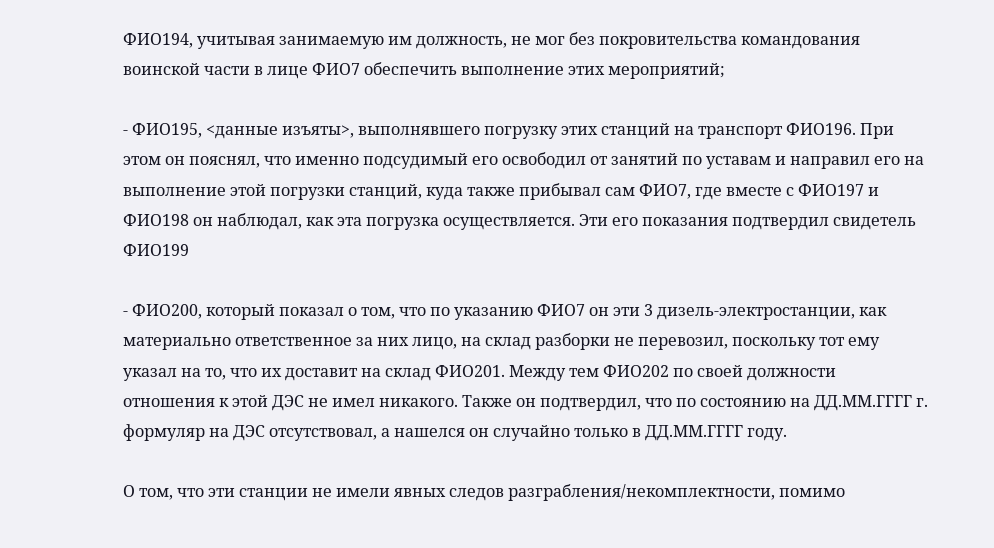ФИО194, учитывая занимаемую им должность, не мог без покровительства командования воинской части в лице ФИО7 обеспечить выполнение этих мероприятий;

- ФИО195, <данные изъяты>, выполнявшего погрузку этих станций на транспорт ФИО196. При этом он пояснял, что именно подсудимый его освободил от занятий по уставам и направил его на выполнение этой погрузки станций, куда также прибывал сам ФИО7, где вместе с ФИО197 и ФИО198 он наблюдал, как эта погрузка осуществляется. Эти его показания подтвердил свидетель ФИО199

- ФИО200, который показал о том, что по указанию ФИО7 он эти 3 дизель-электростанции, как материально ответственное за них лицо, на склад разборки не перевозил, поскольку тот ему указал на то, что их доставит на склад ФИО201. Между тем ФИО202 по своей должности отношения к этой ДЭС не имел никакого. Также он подтвердил, что по состоянию на ДД.ММ.ГГГГ г. формуляр на ДЭС отсутствовал, а нашелся он случайно только в ДД.ММ.ГГГГ году.

О том, что эти станции не имели явных следов разграбления/некомплектности, помимо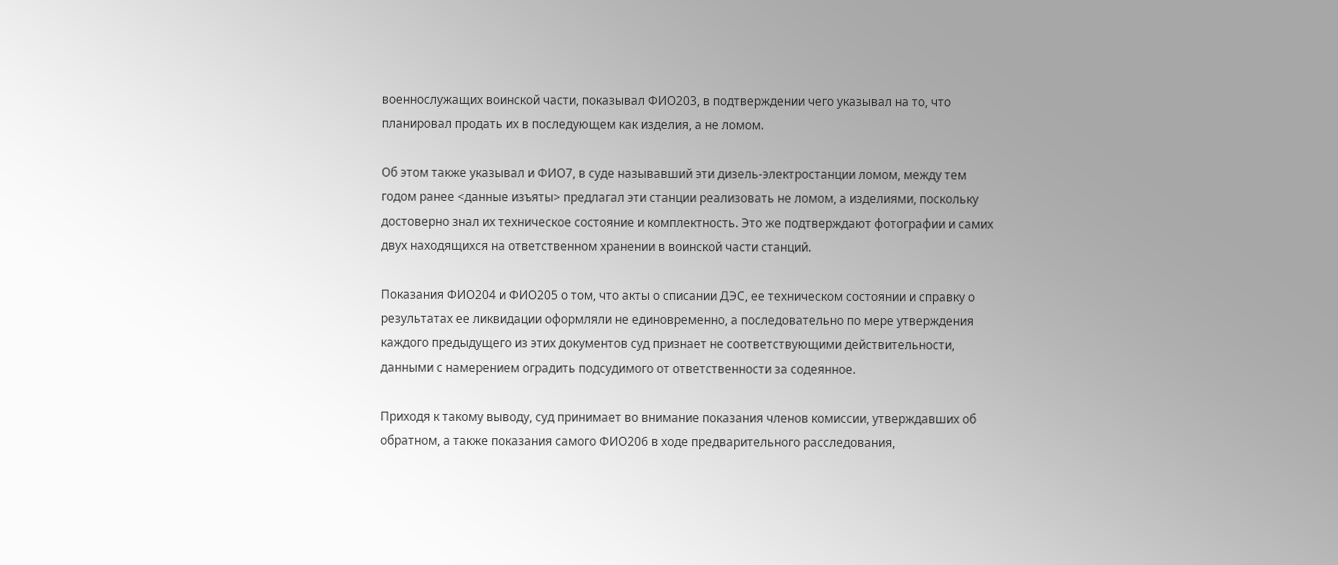военнослужащих воинской части, показывал ФИО203, в подтверждении чего указывал на то, что планировал продать их в последующем как изделия, а не ломом.

Об этом также указывал и ФИО7, в суде называвший эти дизель-электростанции ломом, между тем годом ранее <данные изъяты> предлагал эти станции реализовать не ломом, а изделиями, поскольку достоверно знал их техническое состояние и комплектность. Это же подтверждают фотографии и самих двух находящихся на ответственном хранении в воинской части станций.

Показания ФИО204 и ФИО205 о том, что акты о списании ДЭС, ее техническом состоянии и справку о результатах ее ликвидации оформляли не единовременно, а последовательно по мере утверждения каждого предыдущего из этих документов суд признает не соответствующими действительности, данными с намерением оградить подсудимого от ответственности за содеянное.

Приходя к такому выводу, суд принимает во внимание показания членов комиссии, утверждавших об обратном, а также показания самого ФИО206 в ходе предварительного расследования,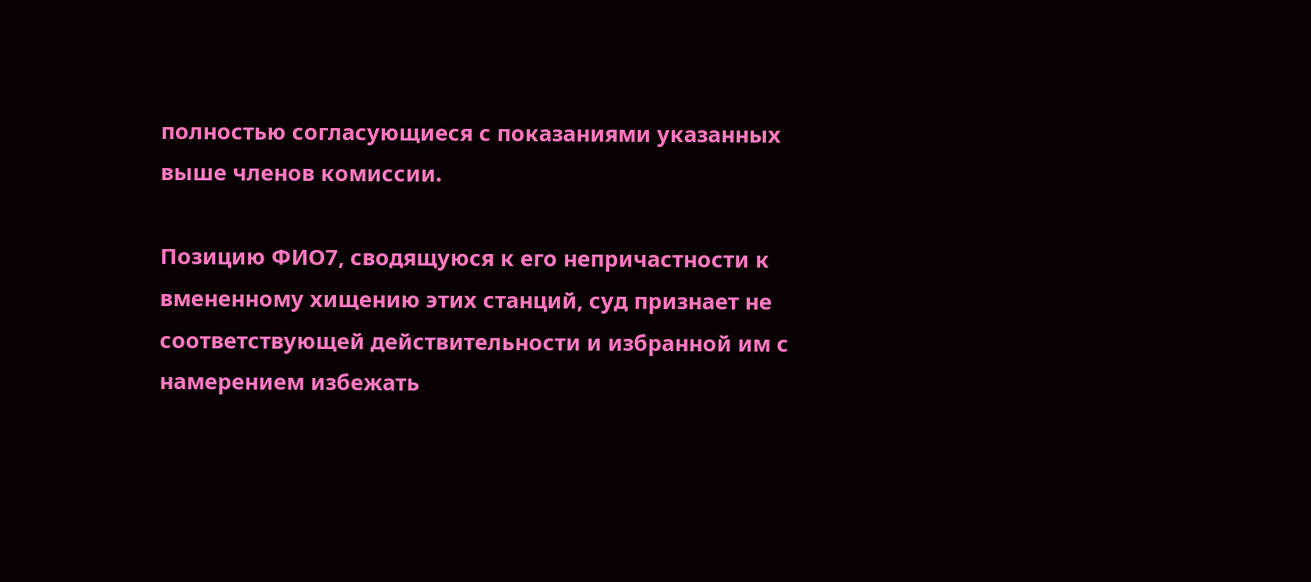полностью согласующиеся с показаниями указанных выше членов комиссии.

Позицию ФИО7, сводящуюся к его непричастности к вмененному хищению этих станций, суд признает не соответствующей действительности и избранной им с намерением избежать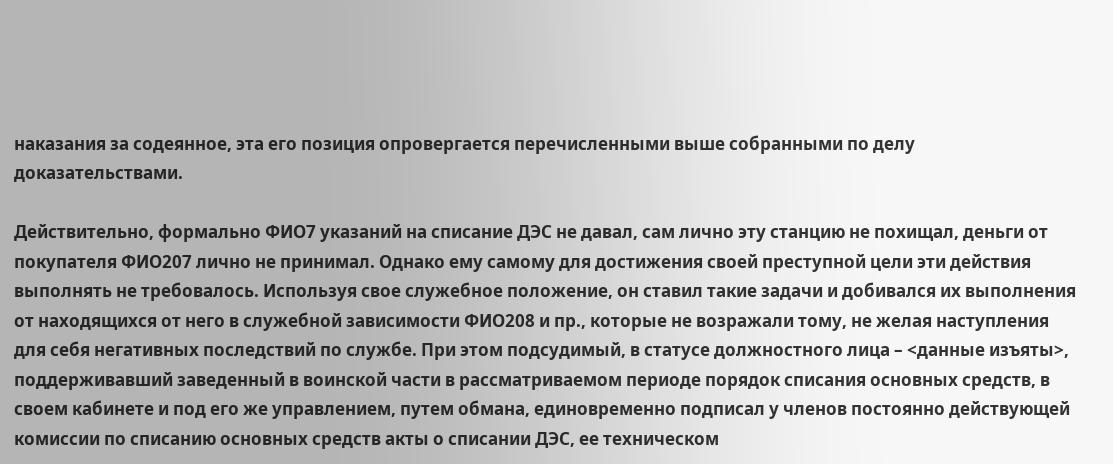наказания за содеянное, эта его позиция опровергается перечисленными выше собранными по делу доказательствами.

Действительно, формально ФИО7 указаний на списание ДЭС не давал, сам лично эту станцию не похищал, деньги от покупателя ФИО207 лично не принимал. Однако ему самому для достижения своей преступной цели эти действия выполнять не требовалось. Используя свое служебное положение, он ставил такие задачи и добивался их выполнения от находящихся от него в служебной зависимости ФИО208 и пр., которые не возражали тому, не желая наступления для себя негативных последствий по службе. При этом подсудимый, в статусе должностного лица – <данные изъяты>, поддерживавший заведенный в воинской части в рассматриваемом периоде порядок списания основных средств, в своем кабинете и под его же управлением, путем обмана, единовременно подписал у членов постоянно действующей комиссии по списанию основных средств акты о списании ДЭС, ее техническом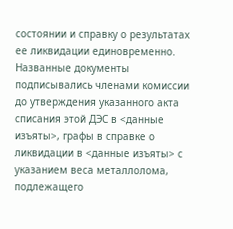состоянии и справку о результатах ее ликвидации единовременно. Названные документы подписывались членами комиссии до утверждения указанного акта списания этой ДЭС в <данные изъяты>, графы в справке о ликвидации в <данные изъяты> с указанием веса металлолома, подлежащего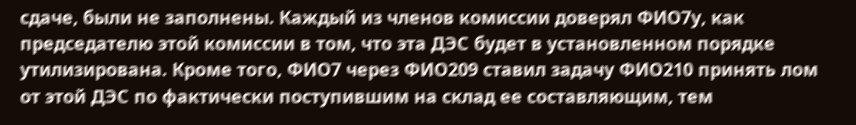сдаче, были не заполнены. Каждый из членов комиссии доверял ФИО7у, как председателю этой комиссии в том, что эта ДЭС будет в установленном порядке утилизирована. Кроме того, ФИО7 через ФИО209 ставил задачу ФИО210 принять лом от этой ДЭС по фактически поступившим на склад ее составляющим, тем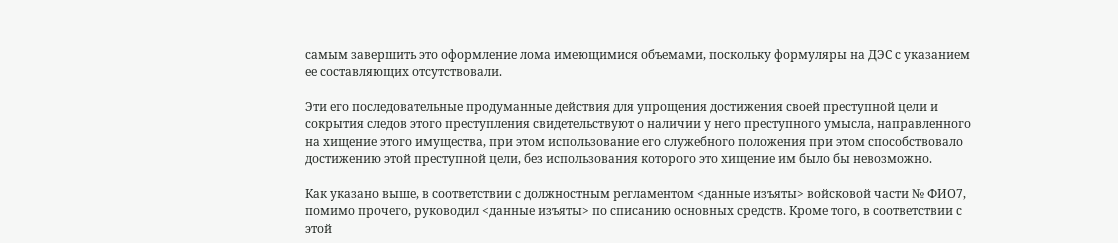самым завершить это оформление лома имеющимися объемами, поскольку формуляры на ДЭС с указанием ее составляющих отсутствовали.

Эти его последовательные продуманные действия для упрощения достижения своей преступной цели и сокрытия следов этого преступления свидетельствуют о наличии у него преступного умысла, направленного на хищение этого имущества, при этом использование его служебного положения при этом способствовало достижению этой преступной цели, без использования которого это хищение им было бы невозможно.

Как указано выше, в соответствии с должностным регламентом <данные изъяты> войсковой части № ФИО7, помимо прочего, руководил <данные изъяты> по списанию основных средств. Кроме того, в соответствии с этой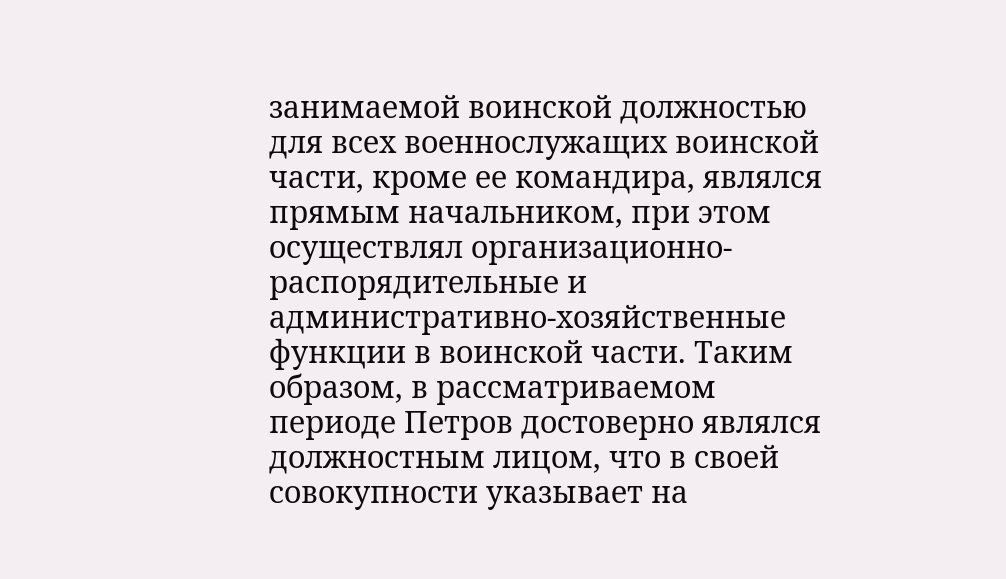занимаемой воинской должностью для всех военнослужащих воинской части, кроме ее командира, являлся прямым начальником, при этом осуществлял организационно-распорядительные и административно-хозяйственные функции в воинской части. Таким образом, в рассматриваемом периоде Петров достоверно являлся должностным лицом, что в своей совокупности указывает на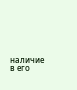наличие в его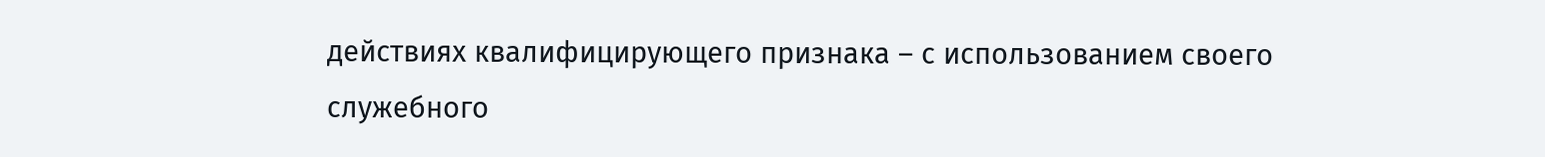действиях квалифицирующего признака – с использованием своего служебного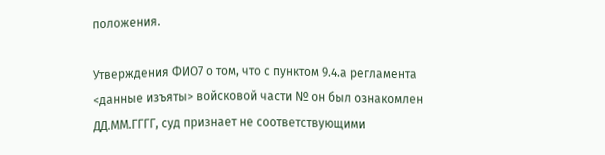положения.

Утверждения ФИО7 о том, что с пунктом 9.4.а регламента <данные изъяты> войсковой части № он был ознакомлен ДД.ММ.ГГГГ, суд признает не соответствующими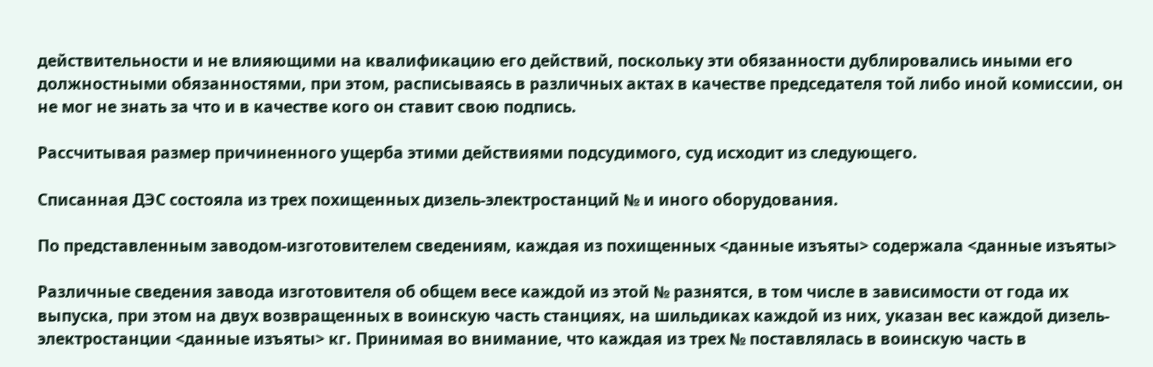действительности и не влияющими на квалификацию его действий, поскольку эти обязанности дублировались иными его должностными обязанностями, при этом, расписываясь в различных актах в качестве председателя той либо иной комиссии, он не мог не знать за что и в качестве кого он ставит свою подпись.

Рассчитывая размер причиненного ущерба этими действиями подсудимого, суд исходит из следующего.

Списанная ДЭС состояла из трех похищенных дизель-электростанций № и иного оборудования.

По представленным заводом-изготовителем сведениям, каждая из похищенных <данные изъяты> содержала <данные изъяты>

Различные сведения завода изготовителя об общем весе каждой из этой № разнятся, в том числе в зависимости от года их выпуска, при этом на двух возвращенных в воинскую часть станциях, на шильдиках каждой из них, указан вес каждой дизель-электростанции <данные изъяты> кг. Принимая во внимание, что каждая из трех № поставлялась в воинскую часть в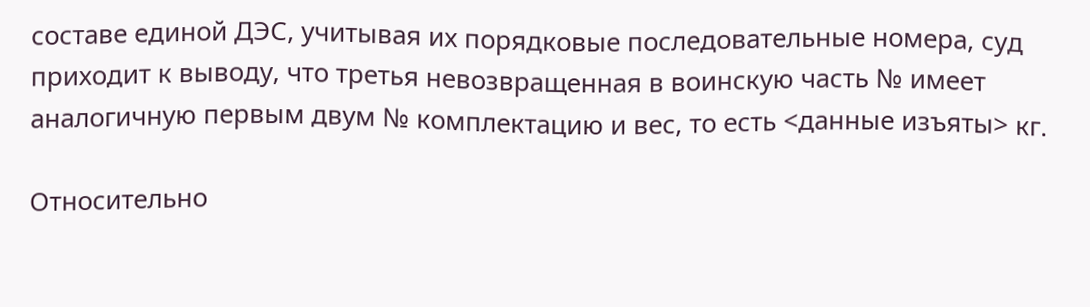составе единой ДЭС, учитывая их порядковые последовательные номера, суд приходит к выводу, что третья невозвращенная в воинскую часть № имеет аналогичную первым двум № комплектацию и вес, то есть <данные изъяты> кг.

Относительно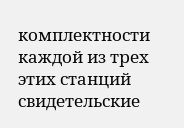комплектности каждой из трех этих станций свидетельские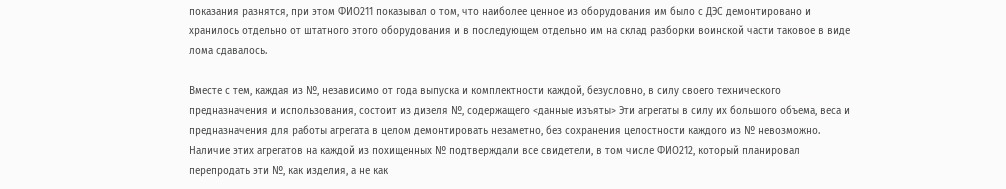показания разнятся, при этом ФИО211 показывал о том, что наиболее ценное из оборудования им было с ДЭС демонтировано и хранилось отдельно от штатного этого оборудования и в последующем отдельно им на склад разборки воинской части таковое в виде лома сдавалось.

Вместе с тем, каждая из №, независимо от года выпуска и комплектности каждой, безусловно, в силу своего технического предназначения и использования, состоит из дизеля №, содержащего <данные изъяты> Эти агрегаты в силу их большого объема, веса и предназначения для работы агрегата в целом демонтировать незаметно, без сохранения целостности каждого из № невозможно. Наличие этих агрегатов на каждой из похищенных № подтверждали все свидетели, в том числе ФИО212, который планировал перепродать эти №, как изделия, а не как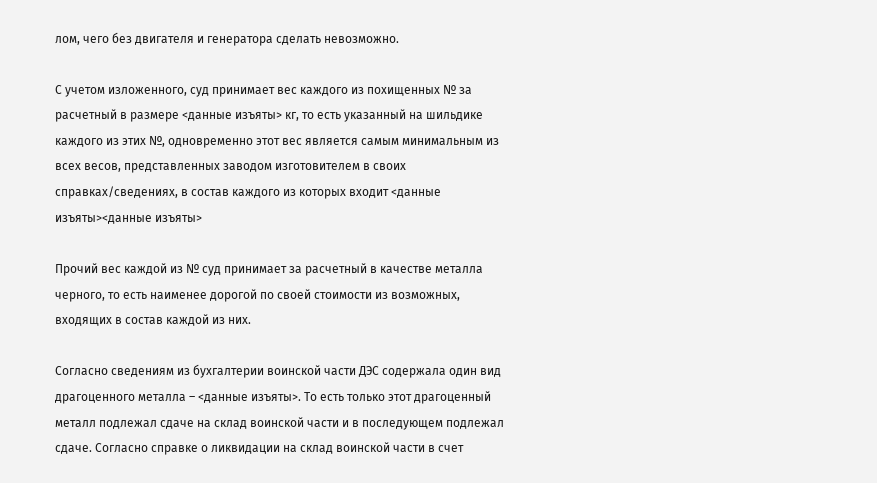лом, чего без двигателя и генератора сделать невозможно.

С учетом изложенного, суд принимает вес каждого из похищенных № за расчетный в размере <данные изъяты> кг, то есть указанный на шильдике каждого из этих №, одновременно этот вес является самым минимальным из всех весов, представленных заводом изготовителем в своих справках/сведениях, в состав каждого из которых входит <данные изъяты><данные изъяты>

Прочий вес каждой из № суд принимает за расчетный в качестве металла черного, то есть наименее дорогой по своей стоимости из возможных, входящих в состав каждой из них.

Согласно сведениям из бухгалтерии воинской части ДЭС содержала один вид драгоценного металла – <данные изъяты>. То есть только этот драгоценный металл подлежал сдаче на склад воинской части и в последующем подлежал сдаче. Согласно справке о ликвидации на склад воинской части в счет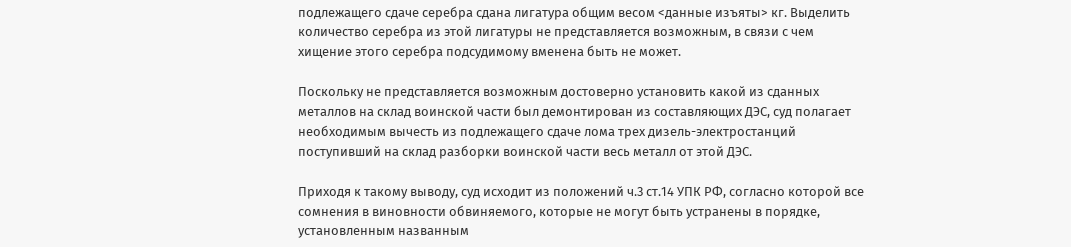подлежащего сдаче серебра сдана лигатура общим весом <данные изъяты> кг. Выделить количество серебра из этой лигатуры не представляется возможным, в связи с чем хищение этого серебра подсудимому вменена быть не может.

Поскольку не представляется возможным достоверно установить какой из сданных металлов на склад воинской части был демонтирован из составляющих ДЭС, суд полагает необходимым вычесть из подлежащего сдаче лома трех дизель-электростанций поступивший на склад разборки воинской части весь металл от этой ДЭС.

Приходя к такому выводу, суд исходит из положений ч.3 ст.14 УПК РФ, согласно которой все сомнения в виновности обвиняемого, которые не могут быть устранены в порядке, установленным названным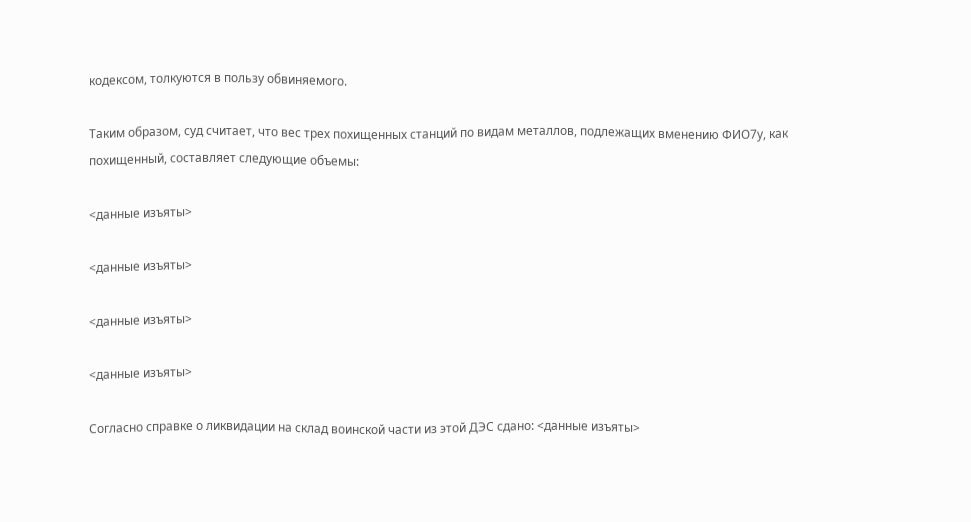кодексом, толкуются в пользу обвиняемого.

Таким образом, суд считает, что вес трех похищенных станций по видам металлов, подлежащих вменению ФИО7у, как похищенный, составляет следующие объемы:

<данные изъяты>

<данные изъяты>

<данные изъяты>

<данные изъяты>

Согласно справке о ликвидации на склад воинской части из этой ДЭС сдано: <данные изъяты>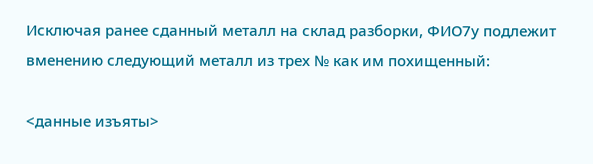Исключая ранее сданный металл на склад разборки, ФИО7у подлежит вменению следующий металл из трех № как им похищенный:

<данные изъяты>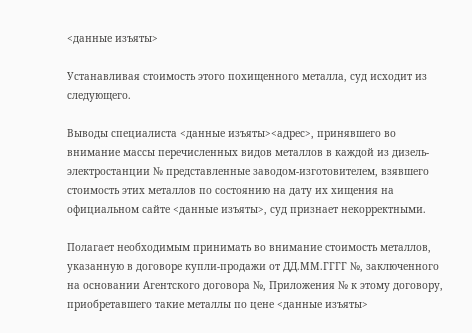<данные изъяты>

Устанавливая стоимость этого похищенного металла, суд исходит из следующего.

Выводы специалиста <данные изъяты><адрес>, принявшего во внимание массы перечисленных видов металлов в каждой из дизель-электростанции № представленные заводом-изготовителем, взявшего стоимость этих металлов по состоянию на дату их хищения на официальном сайте <данные изъяты>, суд признает некорректными.

Полагает необходимым принимать во внимание стоимость металлов, указанную в договоре купли-продажи от ДД.ММ.ГГГГ №, заключенного на основании Агентского договора №, Приложения № к этому договору, приобретавшего такие металлы по цене <данные изъяты>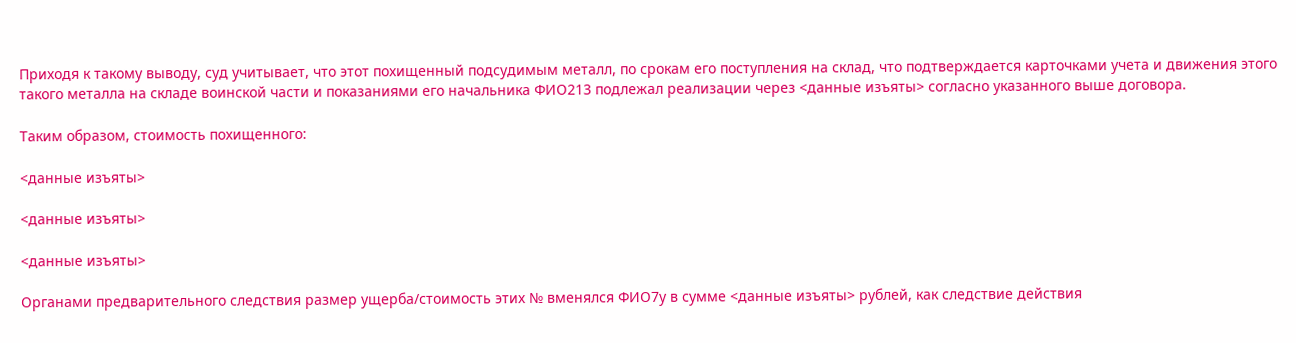Приходя к такому выводу, суд учитывает, что этот похищенный подсудимым металл, по срокам его поступления на склад, что подтверждается карточками учета и движения этого такого металла на складе воинской части и показаниями его начальника ФИО213 подлежал реализации через <данные изъяты> согласно указанного выше договора.

Таким образом, стоимость похищенного:

<данные изъяты>

<данные изъяты>

<данные изъяты>

Органами предварительного следствия размер ущерба/стоимость этих № вменялся ФИО7у в сумме <данные изъяты> рублей, как следствие действия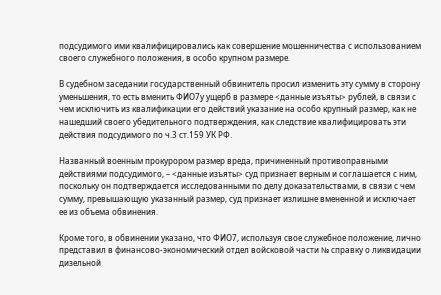подсудимого ими квалифицировались как совершение мошенничества с использованием своего служебного положения, в особо крупном размере.

В судебном заседании государственный обвинитель просил изменить эту сумму в сторону уменьшения, то есть вменить ФИО7у ущерб в размере <данные изъяты> рублей, в связи с чем исключить из квалификации его действий указание на особо крупный размер, как не нашедший своего убедительного подтверждения, как следствие квалифицировать эти действия подсудимого по ч.3 ст.159 УК РФ.

Названный военным прокурором размер вреда, причиненный противоправными действиями подсудимого, – <данные изъяты> суд признает верным и соглашается с ним, поскольку он подтверждается исследованными по делу доказательствами, в связи с чем сумму, превышающую указанный размер, суд признает излишне вмененной и исключает ее из объема обвинения.

Кроме того, в обвинении указано, что ФИО7, используя свое служебное положение, лично представил в финансово-экономический отдел войсковой части № справку о ликвидации дизельной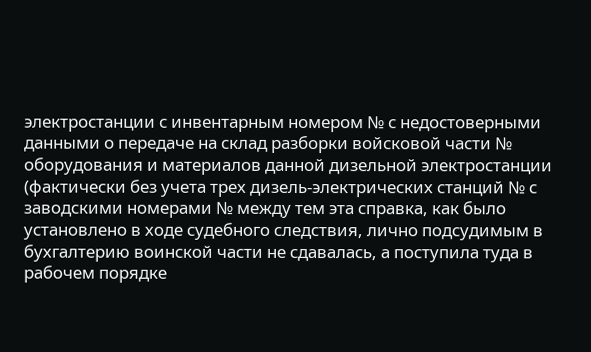электростанции с инвентарным номером № с недостоверными данными о передаче на склад разборки войсковой части № оборудования и материалов данной дизельной электростанции (фактически без учета трех дизель-электрических станций № с заводскими номерами № между тем эта справка, как было установлено в ходе судебного следствия, лично подсудимым в бухгалтерию воинской части не сдавалась, а поступила туда в рабочем порядке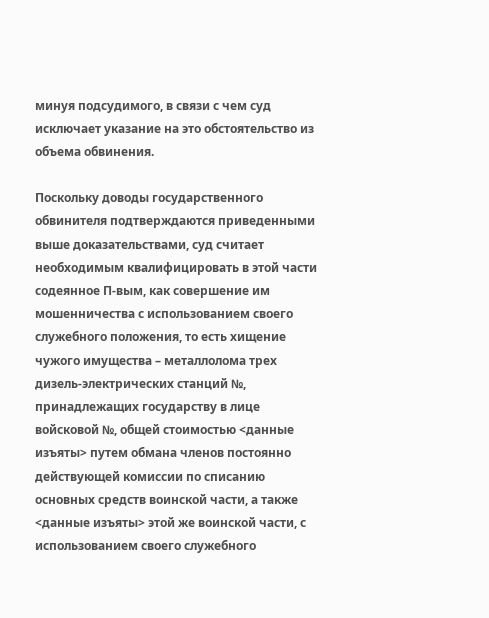минуя подсудимого, в связи с чем суд исключает указание на это обстоятельство из объема обвинения.

Поскольку доводы государственного обвинителя подтверждаются приведенными выше доказательствами, суд считает необходимым квалифицировать в этой части содеянное П-вым, как совершение им мошенничества с использованием своего служебного положения, то есть хищение чужого имущества – металлолома трех дизель-электрических станций №, принадлежащих государству в лице войсковой №, общей стоимостью <данные изъяты> путем обмана членов постоянно действующей комиссии по списанию основных средств воинской части, а также <данные изъяты> этой же воинской части, с использованием своего служебного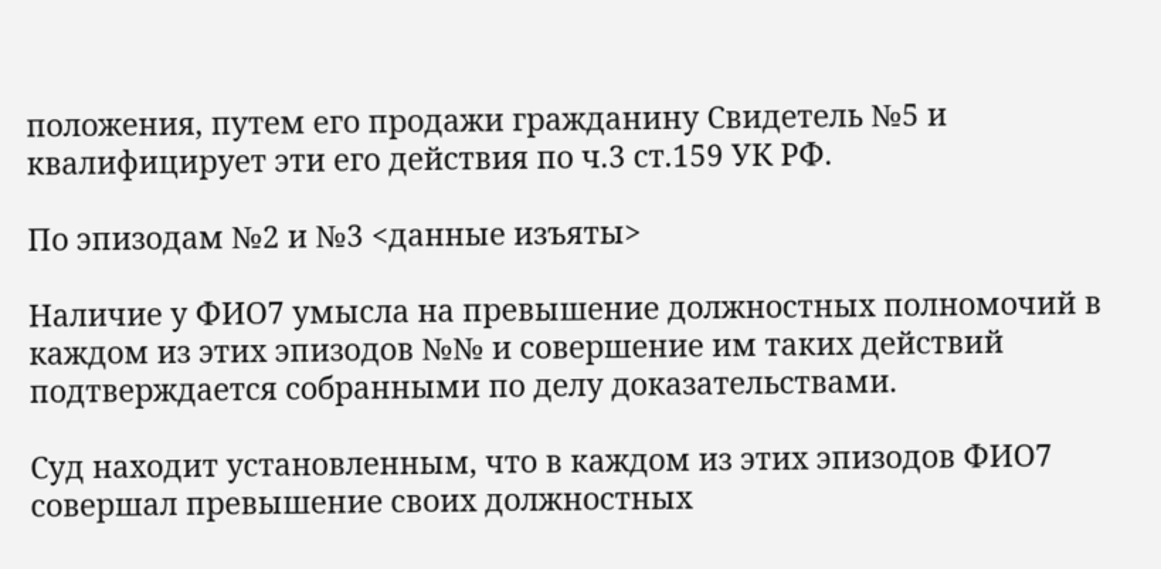положения, путем его продажи гражданину Свидетель №5 и квалифицирует эти его действия по ч.3 ст.159 УК РФ.

По эпизодам №2 и №3 <данные изъяты>

Наличие у ФИО7 умысла на превышение должностных полномочий в каждом из этих эпизодов №№ и совершение им таких действий подтверждается собранными по делу доказательствами.

Суд находит установленным, что в каждом из этих эпизодов ФИО7 совершал превышение своих должностных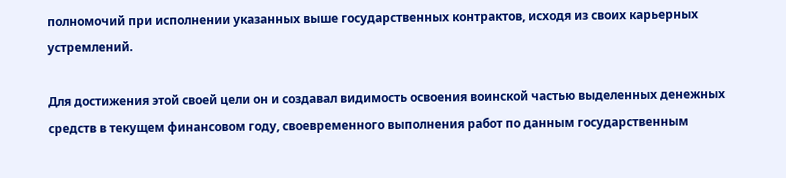полномочий при исполнении указанных выше государственных контрактов, исходя из своих карьерных устремлений.

Для достижения этой своей цели он и создавал видимость освоения воинской частью выделенных денежных средств в текущем финансовом году, своевременного выполнения работ по данным государственным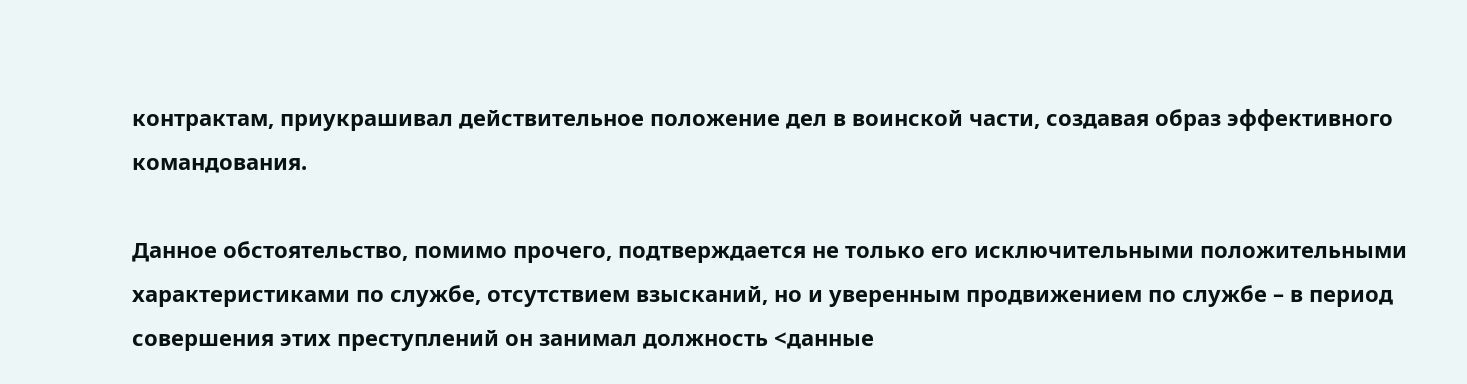контрактам, приукрашивал действительное положение дел в воинской части, создавая образ эффективного командования.

Данное обстоятельство, помимо прочего, подтверждается не только его исключительными положительными характеристиками по службе, отсутствием взысканий, но и уверенным продвижением по службе – в период совершения этих преступлений он занимал должность <данные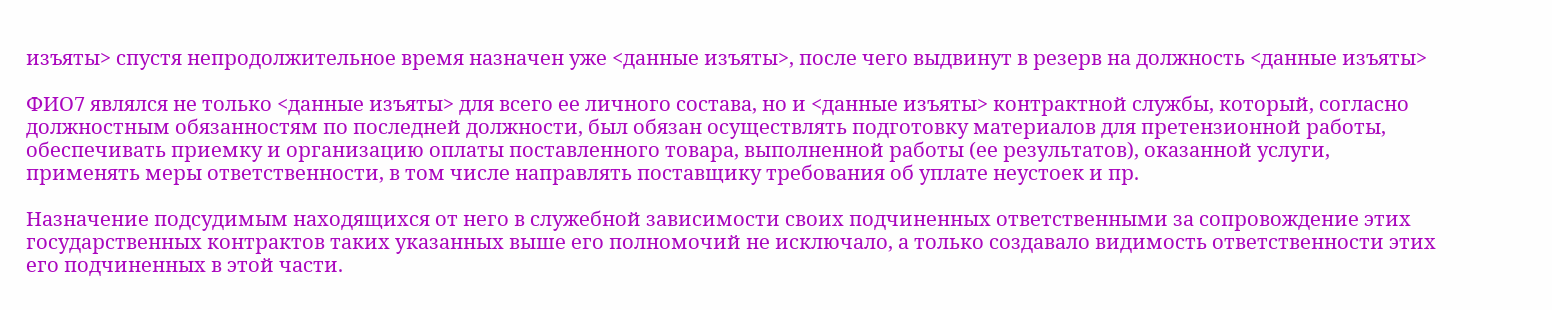изъяты> спустя непродолжительное время назначен уже <данные изъяты>, после чего выдвинут в резерв на должность <данные изъяты>

ФИО7 являлся не только <данные изъяты> для всего ее личного состава, но и <данные изъяты> контрактной службы, который, согласно должностным обязанностям по последней должности, был обязан осуществлять подготовку материалов для претензионной работы, обеспечивать приемку и организацию оплаты поставленного товара, выполненной работы (ее результатов), оказанной услуги, применять меры ответственности, в том числе направлять поставщику требования об уплате неустоек и пр.

Назначение подсудимым находящихся от него в служебной зависимости своих подчиненных ответственными за сопровождение этих государственных контрактов таких указанных выше его полномочий не исключало, а только создавало видимость ответственности этих его подчиненных в этой части.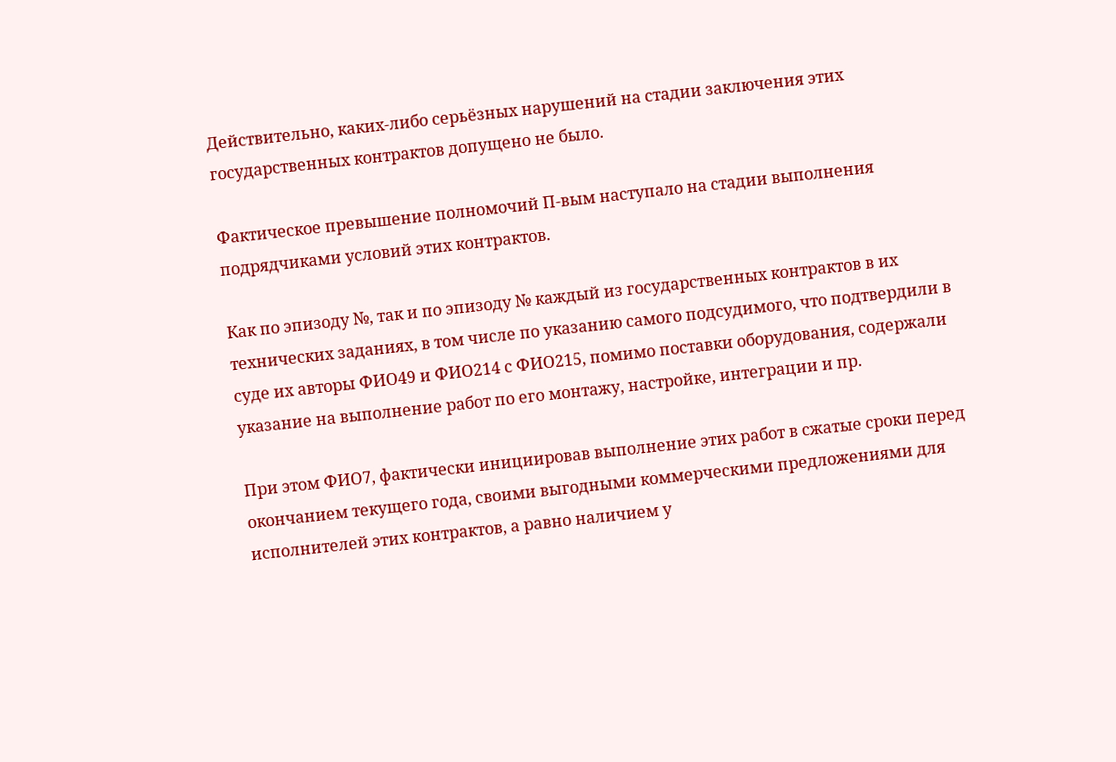Действительно, каких-либо серьёзных нарушений на стадии заключения этих государственных контрактов допущено не было.

Фактическое превышение полномочий П-вым наступало на стадии выполнения подрядчиками условий этих контрактов.

Как по эпизоду №, так и по эпизоду № каждый из государственных контрактов в их технических заданиях, в том числе по указанию самого подсудимого, что подтвердили в суде их авторы ФИО49 и ФИО214 с ФИО215, помимо поставки оборудования, содержали указание на выполнение работ по его монтажу, настройке, интеграции и пр.

При этом ФИО7, фактически инициировав выполнение этих работ в сжатые сроки перед окончанием текущего года, своими выгодными коммерческими предложениями для исполнителей этих контрактов, а равно наличием у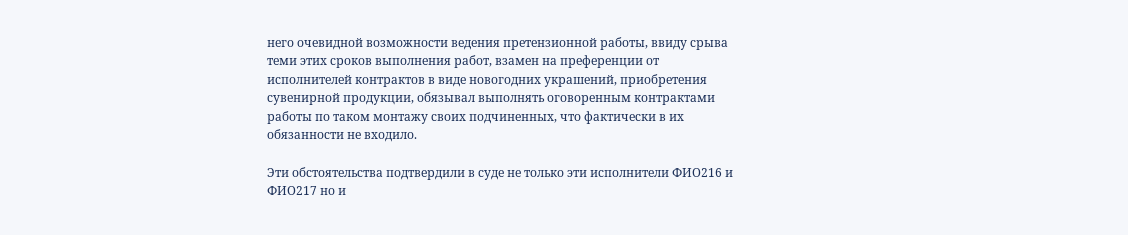него очевидной возможности ведения претензионной работы, ввиду срыва теми этих сроков выполнения работ, взамен на преференции от исполнителей контрактов в виде новогодних украшений, приобретения сувенирной продукции, обязывал выполнять оговоренным контрактами работы по таком монтажу своих подчиненных, что фактически в их обязанности не входило.

Эти обстоятельства подтвердили в суде не только эти исполнители ФИО216 и ФИО217 но и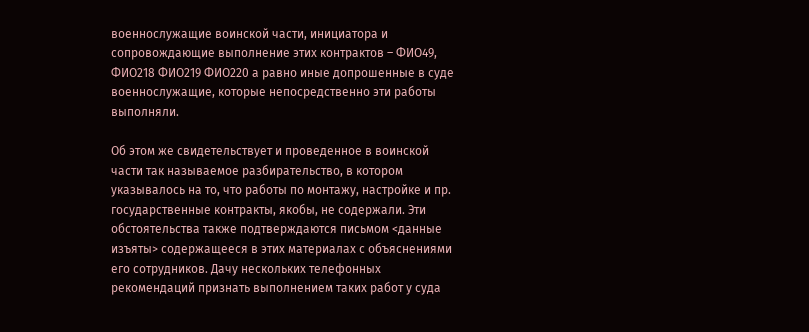военнослужащие воинской части, инициатора и сопровождающие выполнение этих контрактов – ФИО49, ФИО218 ФИО219 ФИО220 а равно иные допрошенные в суде военнослужащие, которые непосредственно эти работы выполняли.

Об этом же свидетельствует и проведенное в воинской части так называемое разбирательство, в котором указывалось на то, что работы по монтажу, настройке и пр. государственные контракты, якобы, не содержали. Эти обстоятельства также подтверждаются письмом <данные изъяты> содержащееся в этих материалах с объяснениями его сотрудников. Дачу нескольких телефонных рекомендаций признать выполнением таких работ у суда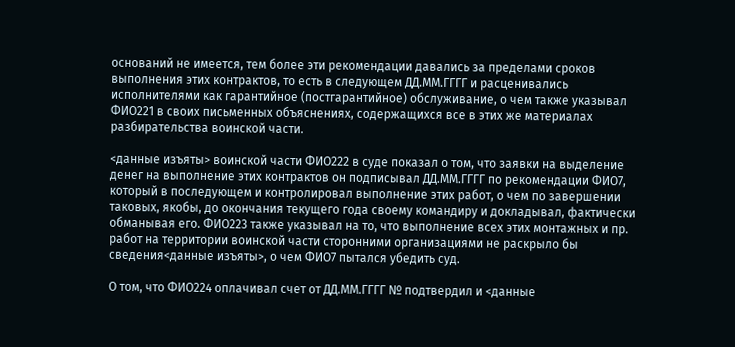оснований не имеется, тем более эти рекомендации давались за пределами сроков выполнения этих контрактов, то есть в следующем ДД.ММ.ГГГГ и расценивались исполнителями как гарантийное (постгарантийное) обслуживание, о чем также указывал ФИО221 в своих письменных объяснениях, содержащихся все в этих же материалах разбирательства воинской части.

<данные изъяты> воинской части ФИО222 в суде показал о том, что заявки на выделение денег на выполнение этих контрактов он подписывал ДД.ММ.ГГГГ по рекомендации ФИО7, который в последующем и контролировал выполнение этих работ, о чем по завершении таковых, якобы, до окончания текущего года своему командиру и докладывал, фактически обманывая его. ФИО223 также указывал на то, что выполнение всех этих монтажных и пр. работ на территории воинской части сторонними организациями не раскрыло бы сведения<данные изъяты>, о чем ФИО7 пытался убедить суд.

О том, что ФИО224 оплачивал счет от ДД.ММ.ГГГГ № подтвердил и <данные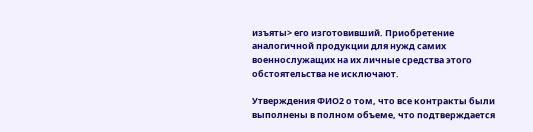изъяты> его изготовивший. Приобретение аналогичной продукции для нужд самих военнослужащих на их личные средства этого обстоятельства не исключают.

Утверждения ФИО2 о том, что все контракты были выполнены в полном объеме, что подтверждается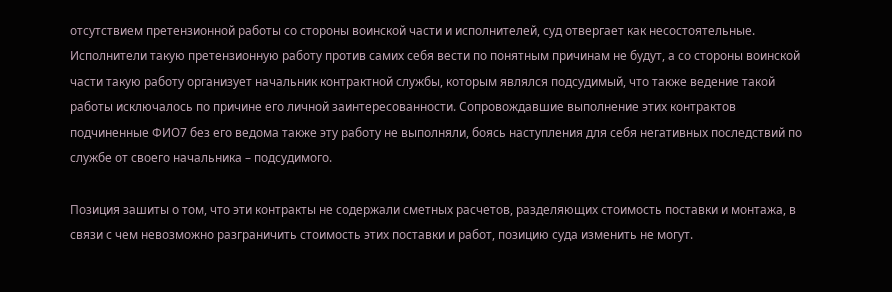отсутствием претензионной работы со стороны воинской части и исполнителей, суд отвергает как несостоятельные. Исполнители такую претензионную работу против самих себя вести по понятным причинам не будут, а со стороны воинской части такую работу организует начальник контрактной службы, которым являлся подсудимый, что также ведение такой работы исключалось по причине его личной заинтересованности. Сопровождавшие выполнение этих контрактов подчиненные ФИО7 без его ведома также эту работу не выполняли, боясь наступления для себя негативных последствий по службе от своего начальника – подсудимого.

Позиция зашиты о том, что эти контракты не содержали сметных расчетов, разделяющих стоимость поставки и монтажа, в связи с чем невозможно разграничить стоимость этих поставки и работ, позицию суда изменить не могут.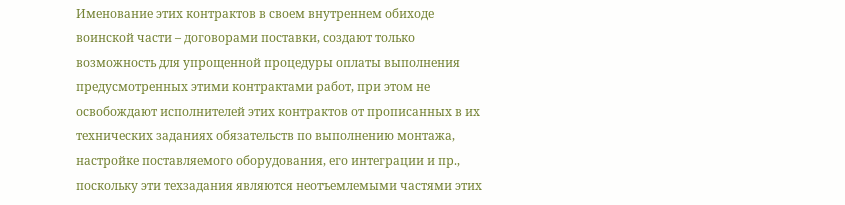Именование этих контрактов в своем внутреннем обиходе воинской части – договорами поставки, создают только возможность для упрощенной процедуры оплаты выполнения предусмотренных этими контрактами работ, при этом не освобождают исполнителей этих контрактов от прописанных в их технических заданиях обязательств по выполнению монтажа, настройке поставляемого оборудования, его интеграции и пр., поскольку эти техзадания являются неотъемлемыми частями этих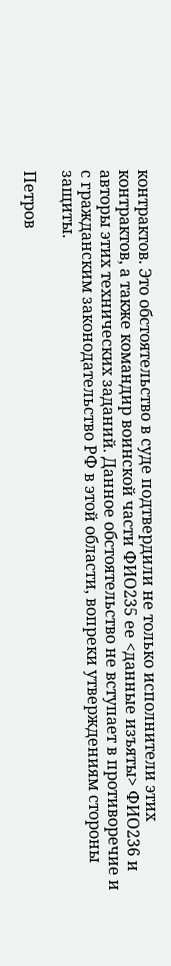контрактов. Это обстоятельство в суде подтвердили не только исполнители этих контрактов, а также командир воинской части ФИО235 ее <данные изъяты> ФИО236 и авторы этих технических заданий. Данное обстоятельство не вступает в противоречие и с гражданским законодательство РФ в этой области, вопреки утверждениям стороны защиты.

Петров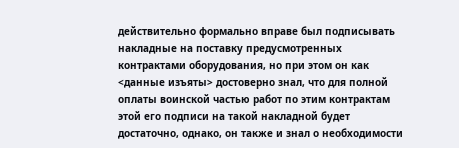действительно формально вправе был подписывать накладные на поставку предусмотренных контрактами оборудования, но при этом он как <данные изъяты> достоверно знал, что для полной оплаты воинской частью работ по этим контрактам этой его подписи на такой накладной будет достаточно, однако, он также и знал о необходимости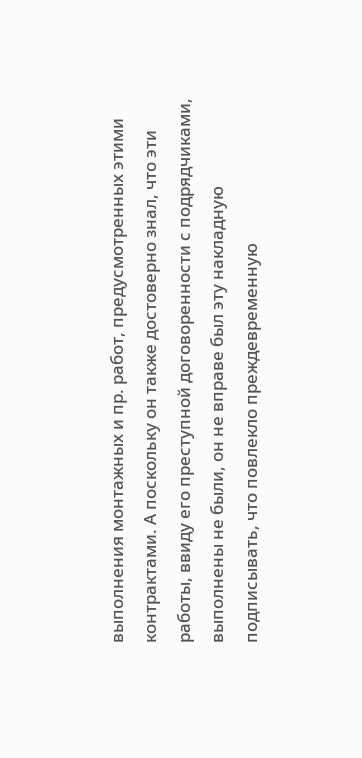выполнения монтажных и пр. работ, предусмотренных этими контрактами. А поскольку он также достоверно знал, что эти работы, ввиду его преступной договоренности с подрядчиками, выполнены не были, он не вправе был эту накладную подписывать, что повлекло преждевременную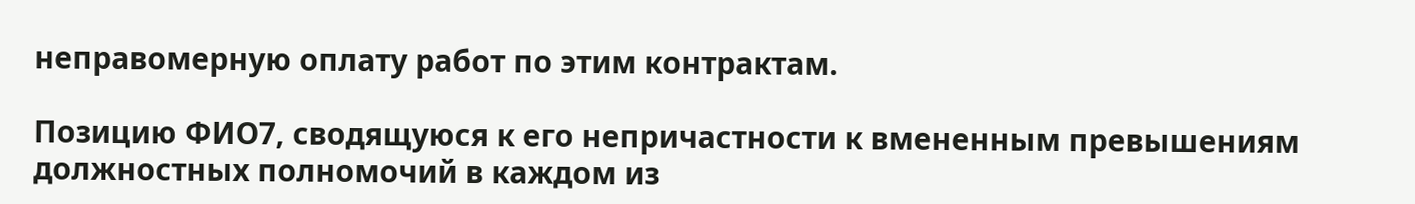неправомерную оплату работ по этим контрактам.

Позицию ФИО7, сводящуюся к его непричастности к вмененным превышениям должностных полномочий в каждом из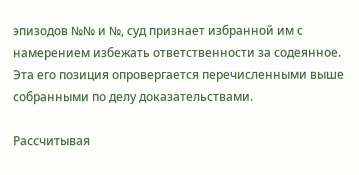эпизодов №№ и №, суд признает избранной им с намерением избежать ответственности за содеянное. Эта его позиция опровергается перечисленными выше собранными по делу доказательствами.

Рассчитывая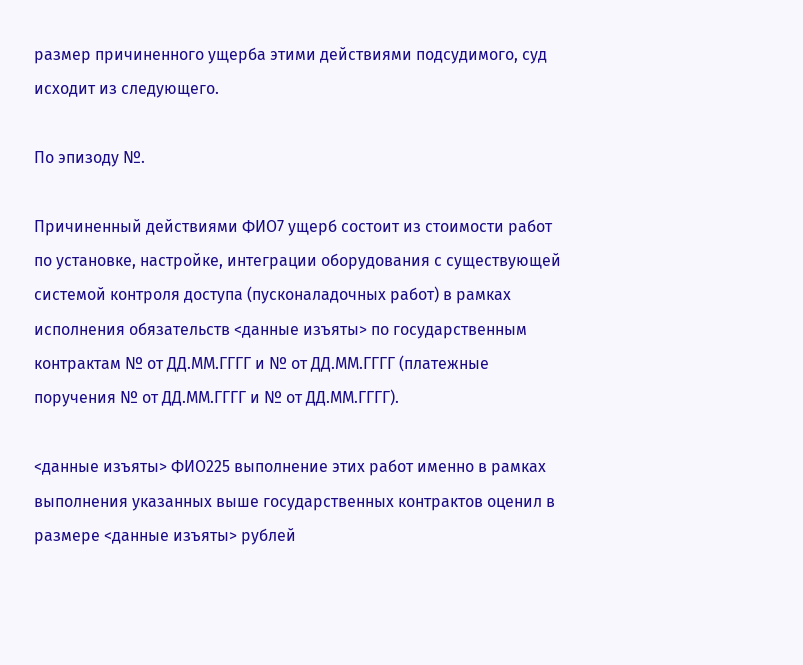размер причиненного ущерба этими действиями подсудимого, суд исходит из следующего.

По эпизоду №.

Причиненный действиями ФИО7 ущерб состоит из стоимости работ по установке, настройке, интеграции оборудования с существующей системой контроля доступа (пусконаладочных работ) в рамках исполнения обязательств <данные изъяты> по государственным контрактам № от ДД.ММ.ГГГГ и № от ДД.ММ.ГГГГ (платежные поручения № от ДД.ММ.ГГГГ и № от ДД.ММ.ГГГГ).

<данные изъяты> ФИО225 выполнение этих работ именно в рамках выполнения указанных выше государственных контрактов оценил в размере <данные изъяты> рублей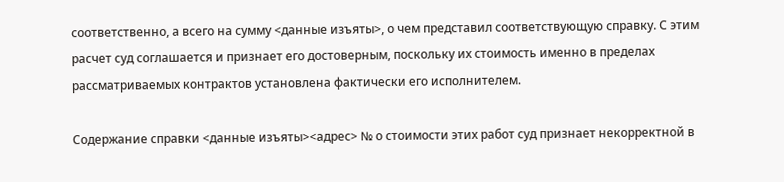соответственно, а всего на сумму <данные изъяты>, о чем представил соответствующую справку. С этим расчет суд соглашается и признает его достоверным, поскольку их стоимость именно в пределах рассматриваемых контрактов установлена фактически его исполнителем.

Содержание справки <данные изъяты><адрес> № о стоимости этих работ суд признает некорректной в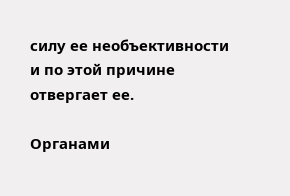силу ее необъективности и по этой причине отвергает ее.

Органами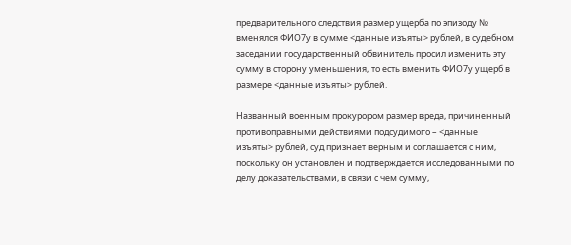предварительного следствия размер ущерба по эпизоду № вменялся ФИО7у в сумме <данные изъяты> рублей, в судебном заседании государственный обвинитель просил изменить эту сумму в сторону уменьшения, то есть вменить ФИО7у ущерб в размере <данные изъяты> рублей.

Названный военным прокурором размер вреда, причиненный противоправными действиями подсудимого – <данные изъяты> рублей, суд признает верным и соглашается с ним, поскольку он установлен и подтверждается исследованными по делу доказательствами, в связи с чем сумму,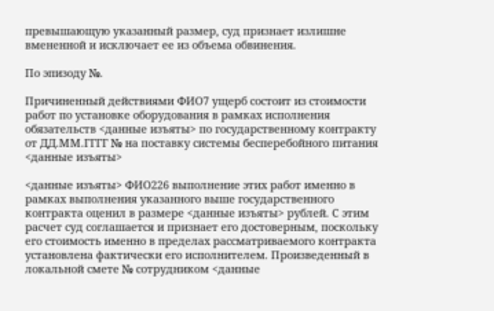превышающую указанный размер, суд признает излишне вмененной и исключает ее из объема обвинения.

По эпизоду №.

Причиненный действиями ФИО7 ущерб состоит из стоимости работ по установке оборудования в рамках исполнения обязательств <данные изъяты> по государственному контракту от ДД.ММ.ГГГГ № на поставку системы бесперебойного питания <данные изъяты>

<данные изъяты> ФИО226 выполнение этих работ именно в рамках выполнения указанного выше государственного контракта оценил в размере <данные изъяты> рублей. С этим расчет суд соглашается и признает его достоверным, поскольку его стоимость именно в пределах рассматриваемого контракта установлена фактически его исполнителем. Произведенный в локальной смете № сотрудником <данные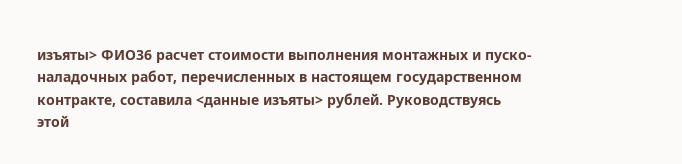изъяты> ФИО36 расчет стоимости выполнения монтажных и пуско-наладочных работ, перечисленных в настоящем государственном контракте, составила <данные изъяты> рублей. Руководствуясь этой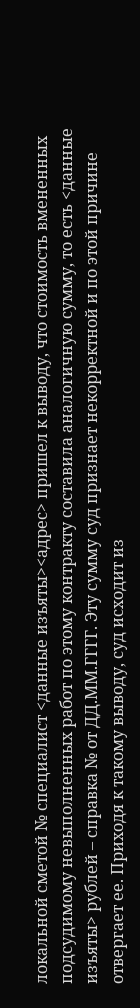локальной сметой № специалист <данные изъяты><адрес> пришел к выводу, что стоимость вмененных подсудимому невыполненных работ по этому контракту составила аналогичную сумму, то есть <данные изъяты> рублей – справка № от ДД.ММ.ГГГГ. Эту сумму суд признает некорректной и по этой причине отвергает ее. Приходя к такому выводу, суд исходит из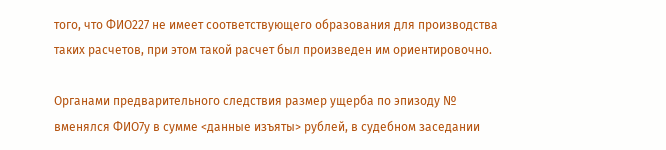того, что ФИО227 не имеет соответствующего образования для производства таких расчетов, при этом такой расчет был произведен им ориентировочно.

Органами предварительного следствия размер ущерба по эпизоду № вменялся ФИО7у в сумме <данные изъяты> рублей, в судебном заседании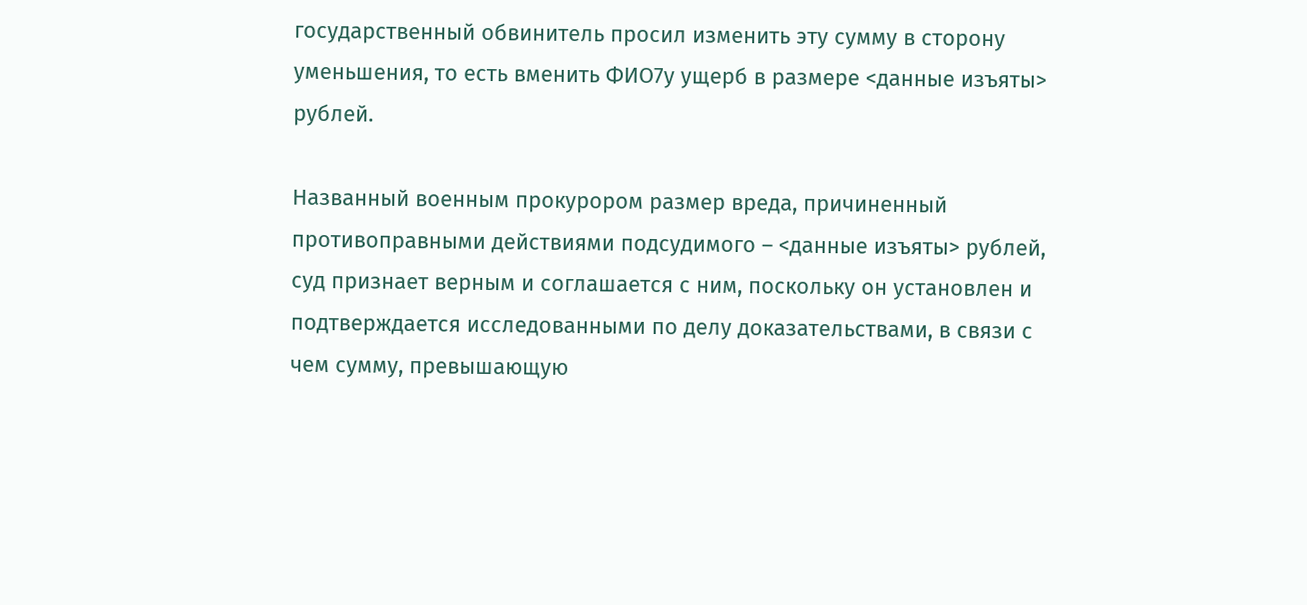государственный обвинитель просил изменить эту сумму в сторону уменьшения, то есть вменить ФИО7у ущерб в размере <данные изъяты> рублей.

Названный военным прокурором размер вреда, причиненный противоправными действиями подсудимого – <данные изъяты> рублей, суд признает верным и соглашается с ним, поскольку он установлен и подтверждается исследованными по делу доказательствами, в связи с чем сумму, превышающую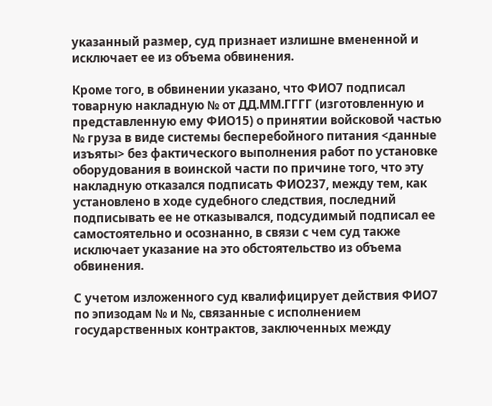указанный размер, суд признает излишне вмененной и исключает ее из объема обвинения.

Кроме того, в обвинении указано, что ФИО7 подписал товарную накладную № от ДД.ММ.ГГГГ (изготовленную и представленную ему ФИО15) о принятии войсковой частью № груза в виде системы бесперебойного питания <данные изъяты> без фактического выполнения работ по установке оборудования в воинской части по причине того, что эту накладную отказался подписать ФИО237, между тем, как установлено в ходе судебного следствия, последний подписывать ее не отказывался, подсудимый подписал ее самостоятельно и осознанно, в связи с чем суд также исключает указание на это обстоятельство из объема обвинения.

С учетом изложенного суд квалифицирует действия ФИО7 по эпизодам № и №, связанные с исполнением государственных контрактов, заключенных между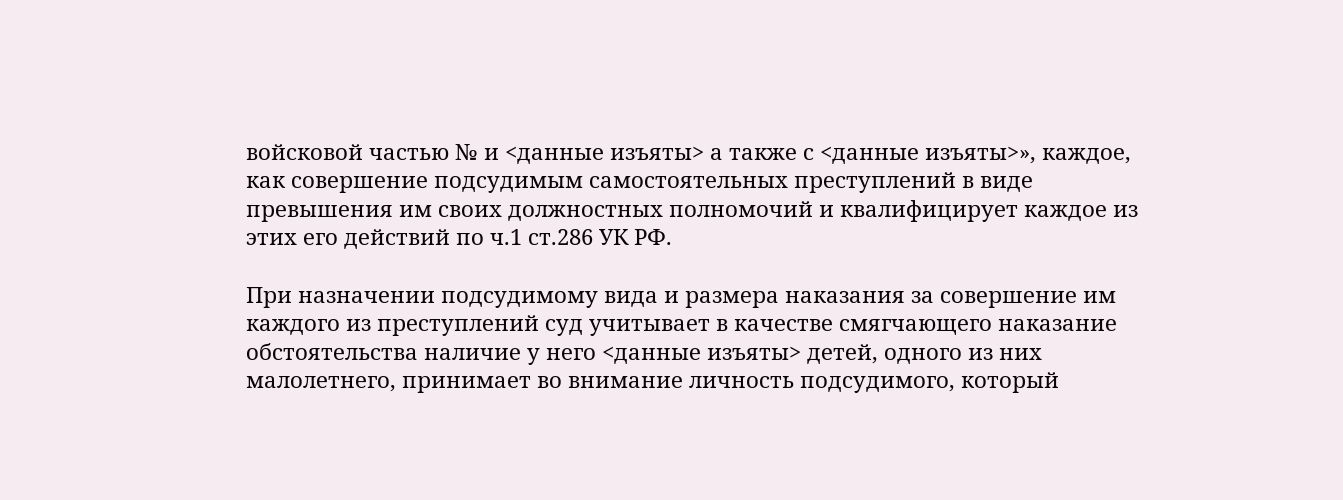войсковой частью № и <данные изъяты> а также с <данные изъяты>», каждое, как совершение подсудимым самостоятельных преступлений в виде превышения им своих должностных полномочий и квалифицирует каждое из этих его действий по ч.1 ст.286 УК РФ.

При назначении подсудимому вида и размера наказания за совершение им каждого из преступлений суд учитывает в качестве смягчающего наказание обстоятельства наличие у него <данные изъяты> детей, одного из них малолетнего, принимает во внимание личность подсудимого, который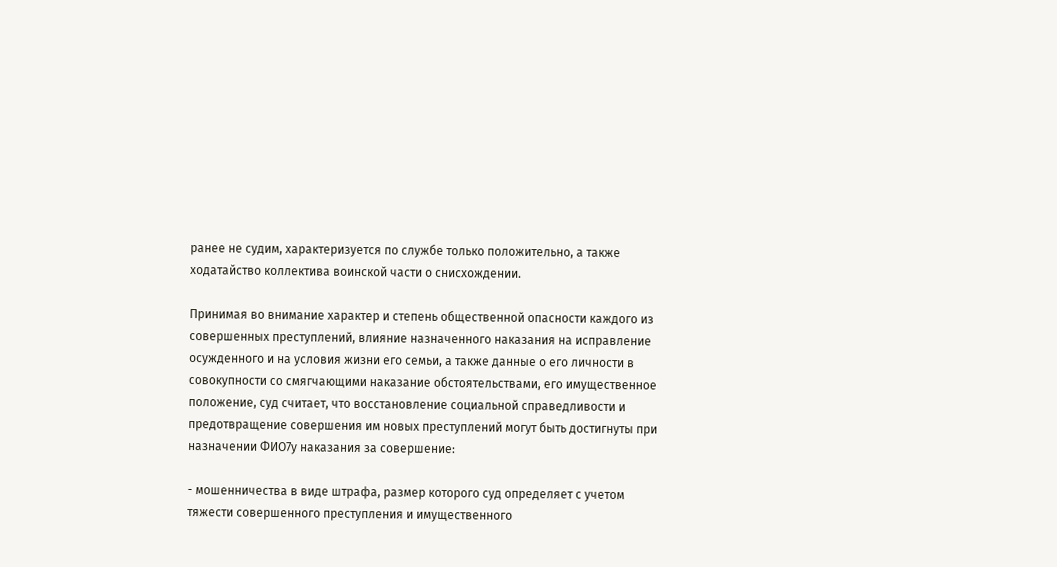ранее не судим, характеризуется по службе только положительно, а также ходатайство коллектива воинской части о снисхождении.

Принимая во внимание характер и степень общественной опасности каждого из совершенных преступлений, влияние назначенного наказания на исправление осужденного и на условия жизни его семьи, а также данные о его личности в совокупности со смягчающими наказание обстоятельствами, его имущественное положение, суд считает, что восстановление социальной справедливости и предотвращение совершения им новых преступлений могут быть достигнуты при назначении ФИО7у наказания за совершение:

- мошенничества в виде штрафа, размер которого суд определяет с учетом тяжести совершенного преступления и имущественного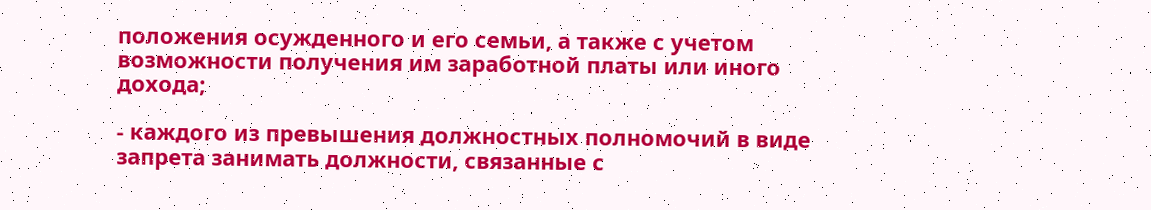положения осужденного и его семьи, а также с учетом возможности получения им заработной платы или иного дохода;

- каждого из превышения должностных полномочий в виде запрета занимать должности, связанные с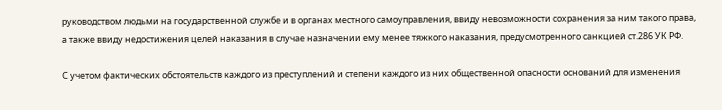руководством людьми на государственной службе и в органах местного самоуправления, ввиду невозможности сохранения за ним такого права, а также ввиду недостижения целей наказания в случае назначении ему менее тяжкого наказания, предусмотренного санкцией ст.286 УК РФ.

С учетом фактических обстоятельств каждого из преступлений и степени каждого из них общественной опасности оснований для изменения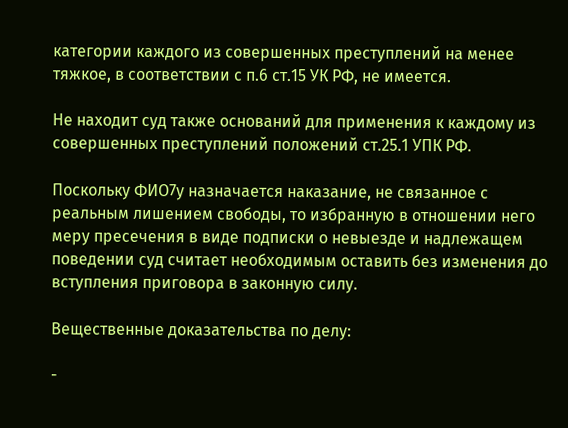категории каждого из совершенных преступлений на менее тяжкое, в соответствии с п.6 ст.15 УК РФ, не имеется.

Не находит суд также оснований для применения к каждому из совершенных преступлений положений ст.25.1 УПК РФ.

Поскольку ФИО7у назначается наказание, не связанное с реальным лишением свободы, то избранную в отношении него меру пресечения в виде подписки о невыезде и надлежащем поведении суд считает необходимым оставить без изменения до вступления приговора в законную силу.

Вещественные доказательства по делу:

-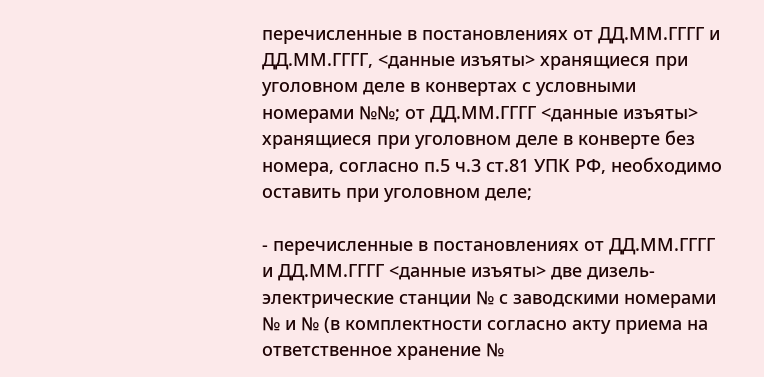перечисленные в постановлениях от ДД.ММ.ГГГГ и ДД.ММ.ГГГГ, <данные изъяты> хранящиеся при уголовном деле в конвертах с условными номерами №№; от ДД.ММ.ГГГГ <данные изъяты> хранящиеся при уголовном деле в конверте без номера, согласно п.5 ч.3 ст.81 УПК РФ, необходимо оставить при уголовном деле;

- перечисленные в постановлениях от ДД.ММ.ГГГГ и ДД.ММ.ГГГГ <данные изъяты> две дизель-электрические станции № с заводскими номерами № и № (в комплектности согласно акту приема на ответственное хранение №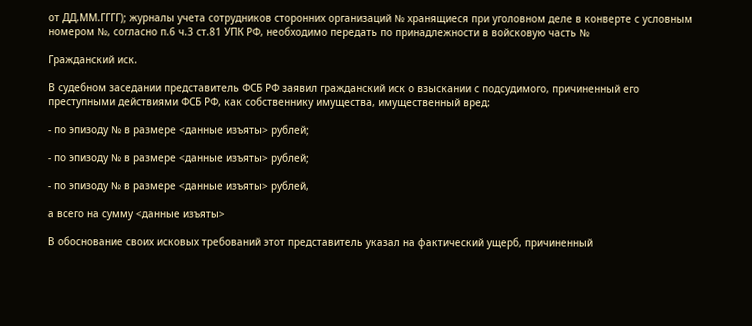от ДД.ММ.ГГГГ); журналы учета сотрудников сторонних организаций № хранящиеся при уголовном деле в конверте с условным номером №, согласно п.6 ч.3 ст.81 УПК РФ, необходимо передать по принадлежности в войсковую часть №

Гражданский иск.

В судебном заседании представитель ФСБ РФ заявил гражданский иск о взыскании с подсудимого, причиненный его преступными действиями ФСБ РФ, как собственнику имущества, имущественный вред:

- по эпизоду № в размере <данные изъяты> рублей;

- по эпизоду № в размере <данные изъяты> рублей;

- по эпизоду № в размере <данные изъяты> рублей,

а всего на сумму <данные изъяты>

В обоснование своих исковых требований этот представитель указал на фактический ущерб, причиненный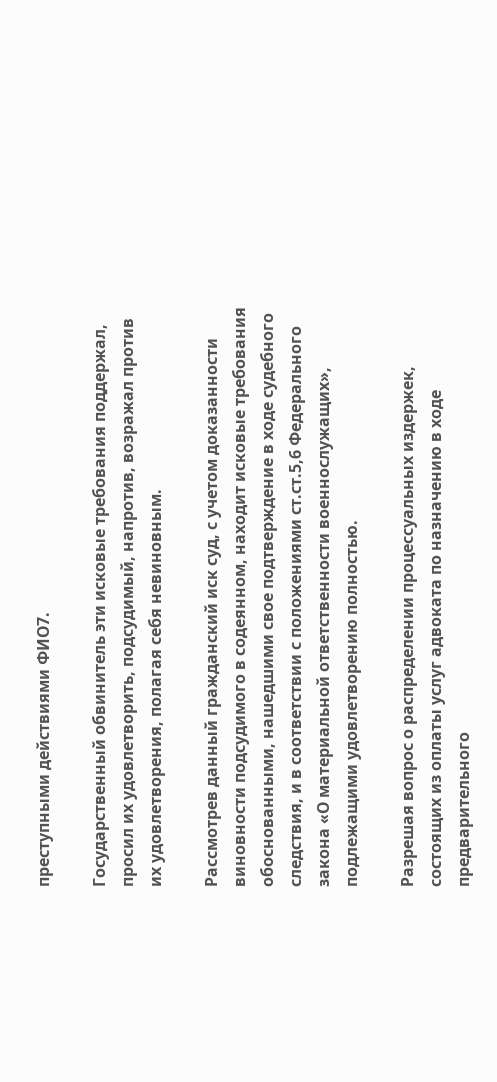преступными действиями ФИО7.

Государственный обвинитель эти исковые требования поддержал, просил их удовлетворить, подсудимый, напротив, возражал против их удовлетворения, полагая себя невиновным.

Рассмотрев данный гражданский иск суд, с учетом доказанности виновности подсудимого в содеянном, находит исковые требования обоснованными, нашедшими свое подтверждение в ходе судебного следствия, и в соответствии с положениями ст.ст.5,6 Федерального закона «О материальной ответственности военнослужащих», подлежащими удовлетворению полностью.

Разрешая вопрос о распределении процессуальных издержек, состоящих из оплаты услуг адвоката по назначению в ходе предварительного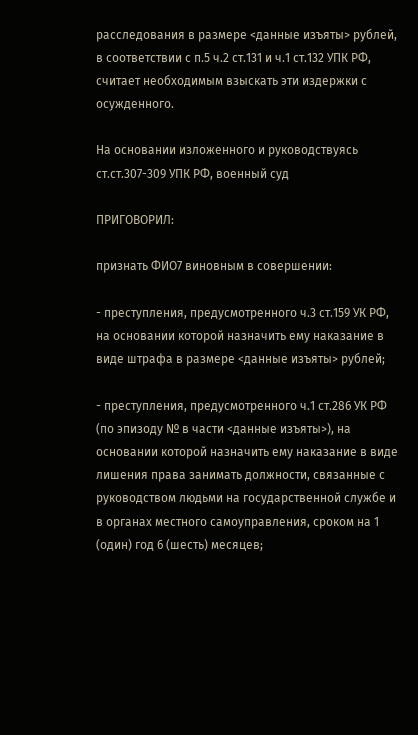расследования в размере <данные изъяты> рублей, в соответствии с п.5 ч.2 ст.131 и ч.1 ст.132 УПК РФ, считает необходимым взыскать эти издержки с осужденного.

На основании изложенного и руководствуясь ст.ст.307-309 УПК РФ, военный суд

ПРИГОВОРИЛ:

признать ФИО7 виновным в совершении:

- преступления, предусмотренного ч.3 ст.159 УК РФ, на основании которой назначить ему наказание в виде штрафа в размере <данные изъяты> рублей;

- преступления, предусмотренного ч.1 ст.286 УК РФ (по эпизоду № в части <данные изъяты>), на основании которой назначить ему наказание в виде лишения права занимать должности, связанные с руководством людьми на государственной службе и в органах местного самоуправления, сроком на 1 (один) год 6 (шесть) месяцев;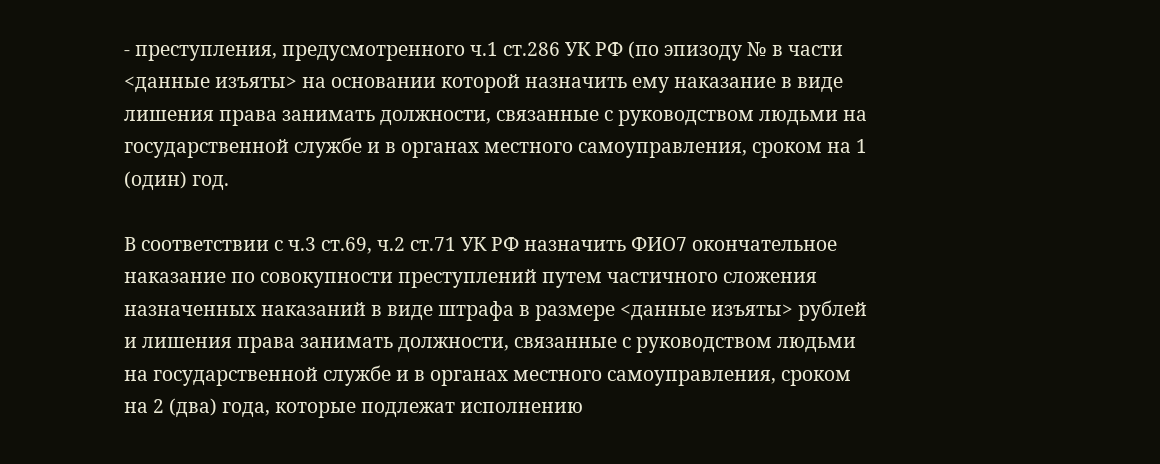- преступления, предусмотренного ч.1 ст.286 УК РФ (по эпизоду № в части <данные изъяты> на основании которой назначить ему наказание в виде лишения права занимать должности, связанные с руководством людьми на государственной службе и в органах местного самоуправления, сроком на 1 (один) год.

В соответствии с ч.3 ст.69, ч.2 ст.71 УК РФ назначить ФИО7 окончательное наказание по совокупности преступлений путем частичного сложения назначенных наказаний в виде штрафа в размере <данные изъяты> рублей и лишения права занимать должности, связанные с руководством людьми на государственной службе и в органах местного самоуправления, сроком на 2 (два) года, которые подлежат исполнению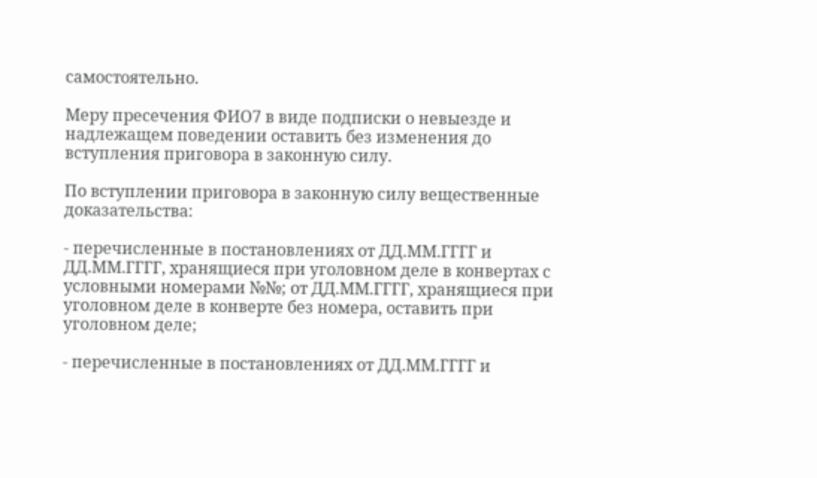самостоятельно.

Меру пресечения ФИО7 в виде подписки о невыезде и надлежащем поведении оставить без изменения до вступления приговора в законную силу.

По вступлении приговора в законную силу вещественные доказательства:

- перечисленные в постановлениях от ДД.ММ.ГГГГ и ДД.ММ.ГГГГ, хранящиеся при уголовном деле в конвертах с условными номерами №№; от ДД.ММ.ГГГГ, хранящиеся при уголовном деле в конверте без номера, оставить при уголовном деле;

- перечисленные в постановлениях от ДД.ММ.ГГГГ и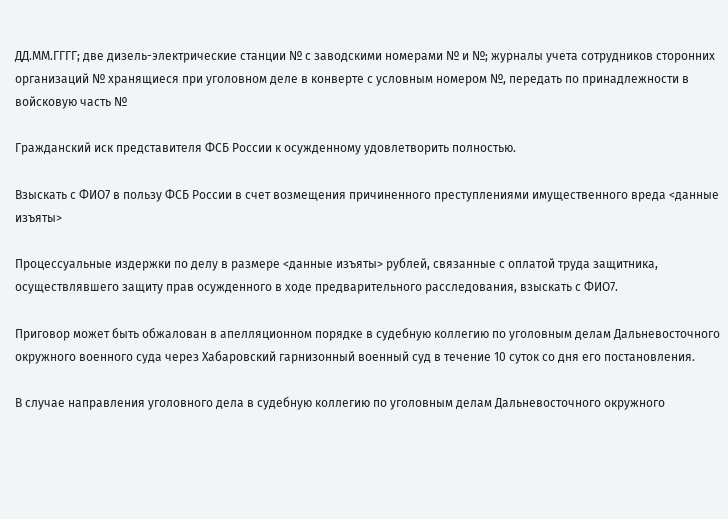ДД.ММ.ГГГГ; две дизель-электрические станции № с заводскими номерами № и №; журналы учета сотрудников сторонних организаций № хранящиеся при уголовном деле в конверте с условным номером №, передать по принадлежности в войсковую часть №

Гражданский иск представителя ФСБ России к осужденному удовлетворить полностью.

Взыскать с ФИО7 в пользу ФСБ России в счет возмещения причиненного преступлениями имущественного вреда <данные изъяты>

Процессуальные издержки по делу в размере <данные изъяты> рублей, связанные с оплатой труда защитника, осуществлявшего защиту прав осужденного в ходе предварительного расследования, взыскать с ФИО7.

Приговор может быть обжалован в апелляционном порядке в судебную коллегию по уголовным делам Дальневосточного окружного военного суда через Хабаровский гарнизонный военный суд в течение 10 суток со дня его постановления.

В случае направления уголовного дела в судебную коллегию по уголовным делам Дальневосточного окружного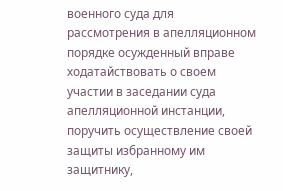военного суда для рассмотрения в апелляционном порядке осужденный вправе ходатайствовать о своем участии в заседании суда апелляционной инстанции, поручить осуществление своей защиты избранному им защитнику,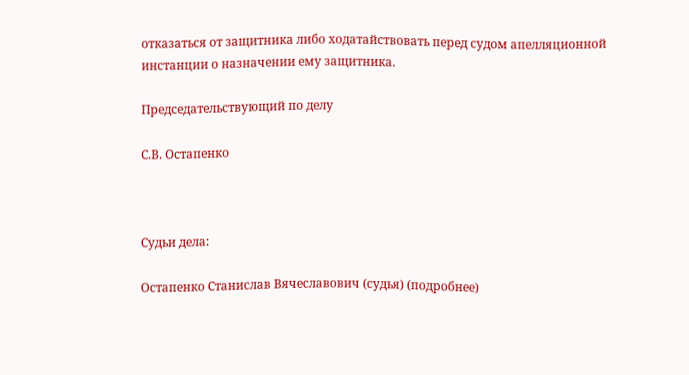отказаться от защитника либо ходатайствовать перед судом апелляционной инстанции о назначении ему защитника.

Председательствующий по делу

С.В. Остапенко



Судьи дела:

Остапенко Станислав Вячеславович (судья) (подробнее)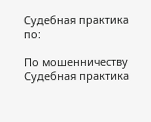Судебная практика по:

По мошенничеству
Судебная практика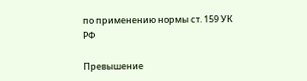по применению нормы ст. 159 УК РФ

Превышение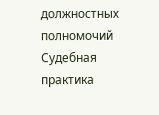должностных полномочий
Судебная практика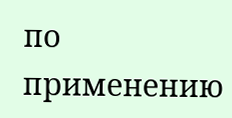по применению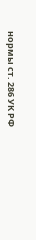нормы ст. 286 УК РФ